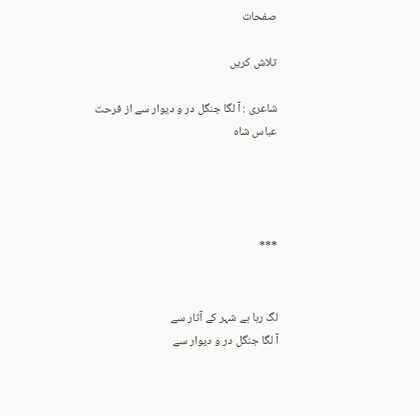صفحات

تلاش کریں

شاعری : آ لگا جنگل در و دیوار سے از فرحت عباس شاہ




***


لگ رہا ہے شہر کے آثار سے
آ لگا جنگل در و دیوار سے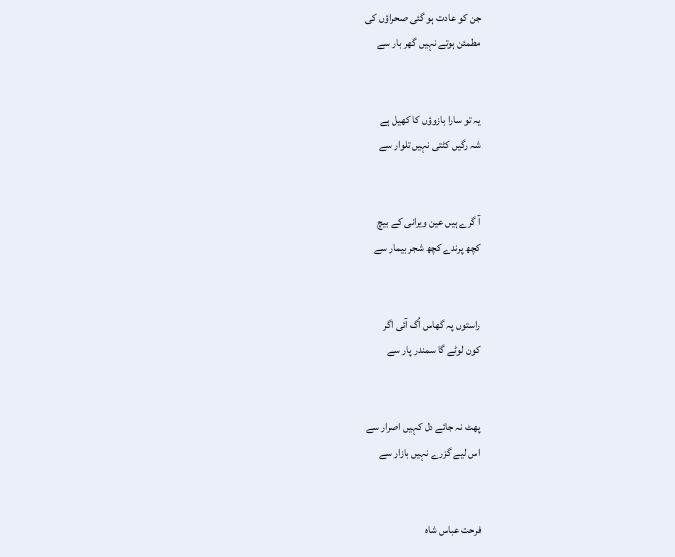جن کو عادت ہو گئی صحراؤں کی
مطمئن ہوتے نہیں گھر بار سے


یہ تو سارا بازوؤں کا کھیل ہے
شہ رگیں کٹتی نہیں تلوار سے


آ گرے ہیں عین ویرانی کے بیچ
کچھ پرندے کچھ شجر بیمار سے


راستوں پہ گھاس اُگ آئی اگر
کون لوٹے گا سمندر پار سے


پھٹ نہ جائے دل کہیں اصرار سے
اس لیے گزرے نہیں بازار سے


فرحت عباس شاہ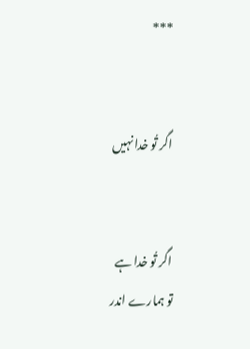***


اگر تُو خدا نہیں


اگر تُو خدا ہے
تو ہمارے اندر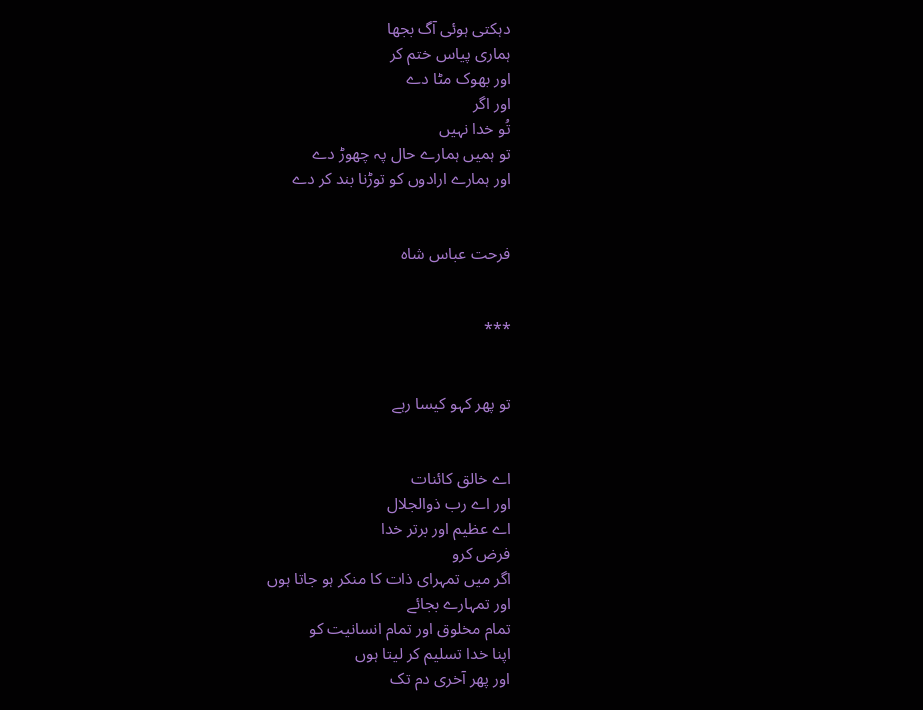دہکتی ہوئی آگ بجھا
ہماری پیاس ختم کر
اور بھوک مٹا دے
اور اگر
تُو خدا نہیں
تو ہمیں ہمارے حال پہ چھوڑ دے
اور ہمارے ارادوں کو توڑنا بند کر دے


فرحت عباس شاہ


***


تو پھر کہو کیسا رہے


اے خالق کائنات
اور اے رب ذوالجلال
اے عظیم اور برتر خدا
فرض کرو
اگر میں تمہرای ذات کا منکر ہو جاتا ہوں
اور تمہارے بجائے
تمام مخلوق اور تمام انسانیت کو
اپنا خدا تسلیم کر لیتا ہوں
اور پھر آخری دم تک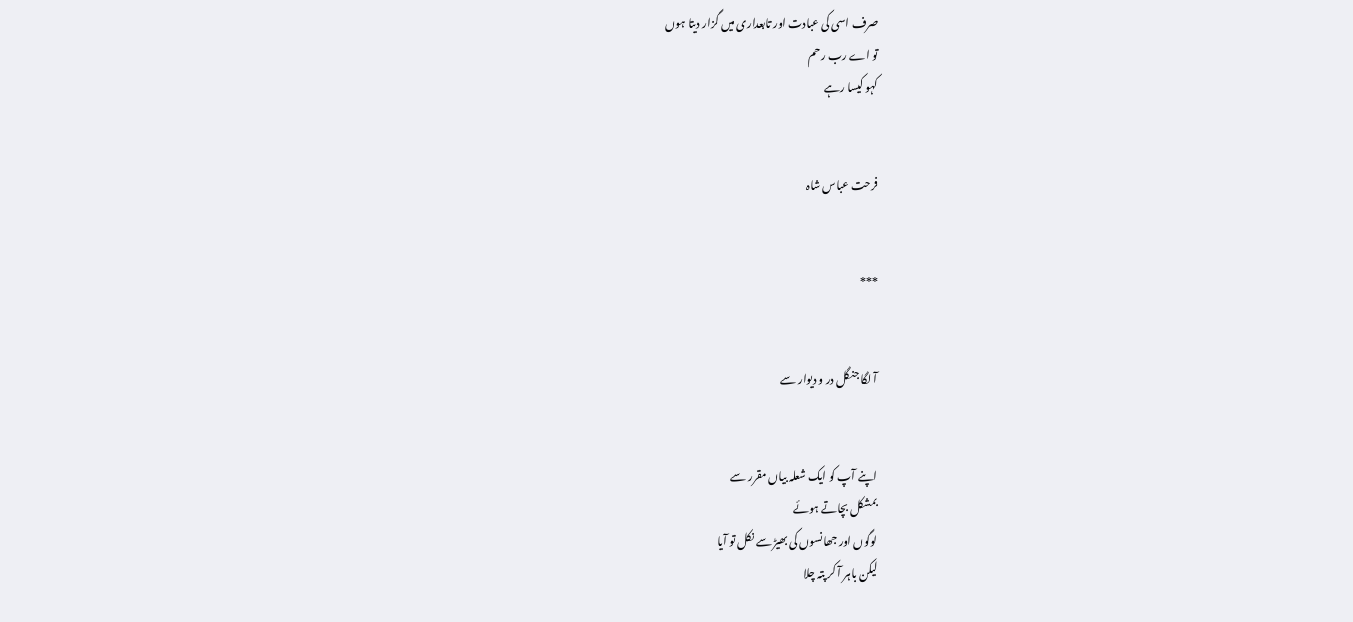صرف اسی کی عبادت اور تابعداری میں گزار دیتا ہوں
تو اے رب رحم
کہو کیسا رہے


فرحت عباس شاہ


***


آ لگا جنگل در و دیوار سے


اپنے آپ کو ایک شعلہ بیاں مقرر سے
بمشکل بچاتے ہوئے
لوگوں اور جھانسوں کی بھیڑ سے نکل تو آیا
لیکن باہر آ کر پتہ چلا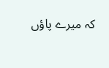کہ میرے پاؤں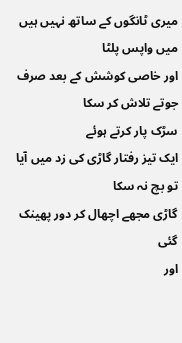میری ٹانگوں کے ساتھ نہیں ہیں
میں واپس پلٹا
اور خاصی کوشش کے بعد صرف جوتے تلاش کر سکا
سڑک پار کرتے ہوئے
ایک تیز رفتار گاڑی کی زد میں آیا تو بچ نہ سکا
گاڑی مجھے اچھال کر دور پھینک گئی
اور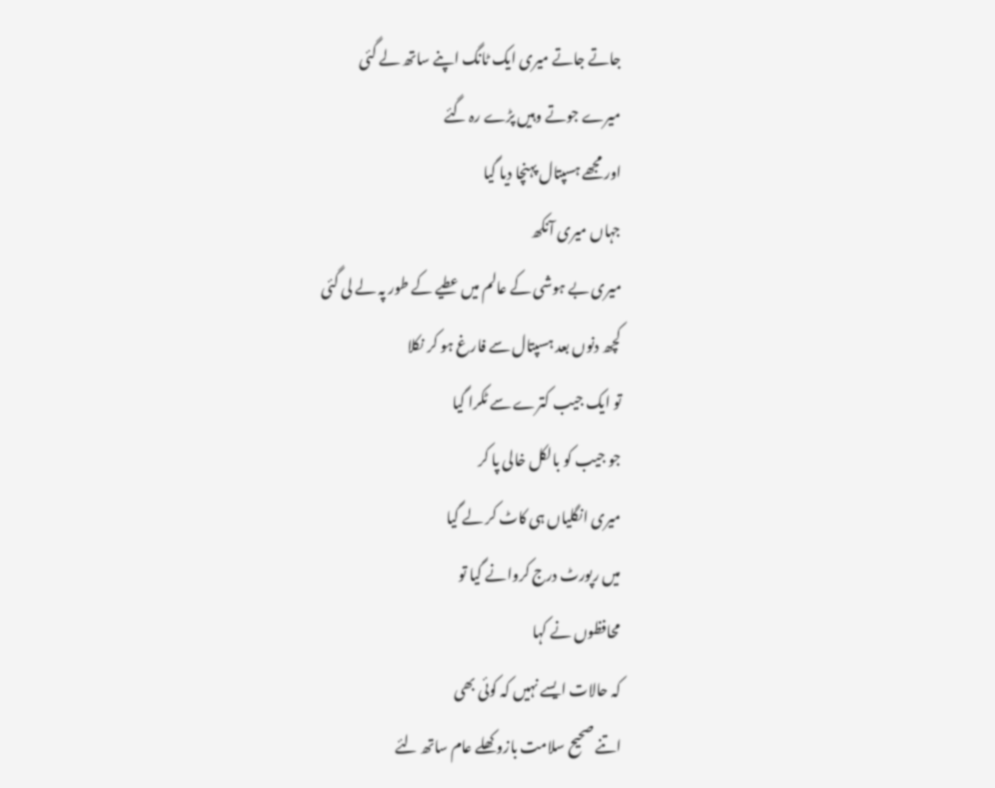جاتے جاتے میری ایک ٹانگ اپنے ساتھ لے گئی
میرے جوتے وہیں پڑے رہ گئے
اور مجھے ہسپتال پہنچا دیا گیا
جہاں میری آنکھ
میری بے ہوشی کے عالم میں عطیے کے طور پہ لے لی گئی
کچھ دنوں بعد ہسپتال سے فارغ ہو کر نکلا
تو ایک جیب کترے سے ٹکرا گیا
جو جیب کو بالکل خالی پا کر
میری انگلیاں ہی کاٹ کر لے گیا
میں رپورٹ درج کروانے گیا تو
محافظوں نے کہا
کہ حالات ایسے نہیں کہ کوئی بھی
اتنے صحیح سلامت بازو کھلے عام ساتھ لئے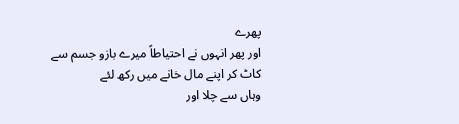پھرے
اور پھر انہوں نے احتیاطاً میرے بازو جسم سے کاٹ کر اپنے مال خانے میں رکھ لئے
وہاں سے چلا اور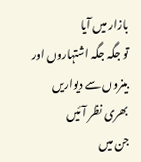بازار میں آیا
تو جگہ جگہ اشتہاروں اور بینروں سے دیواریں بھری نظر آئیں
جن میں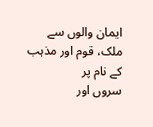ایمان والوں سے
ملک، قوم اور مذہب کے نام پر
سروں اور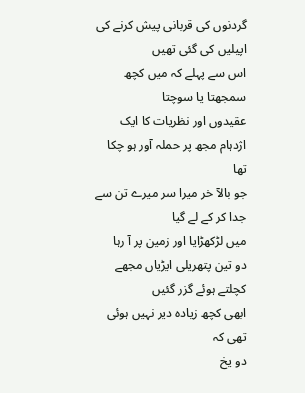گردنوں کی قربانی پیش کرنے کی اپیلیں کی گئی تھیں
اس سے پہلے کہ میں کچھ سمجھتا یا سوچتا
عقیدوں اور نظریات کا ایک اژدہام مجھ پر حملہ آور ہو چکا تھا
جو بالآ خر میرا سر میرے تن سے جدا کر کے لے گیا
میں لڑکھڑایا اور زمین پر آ رہا
دو تین پتھریلی ایڑیاں مجھے کچلتے ہوئے گزر گئیں
ابھی کچھ زیادہ دیر نہیں ہوئی تھی کہ
دو یخ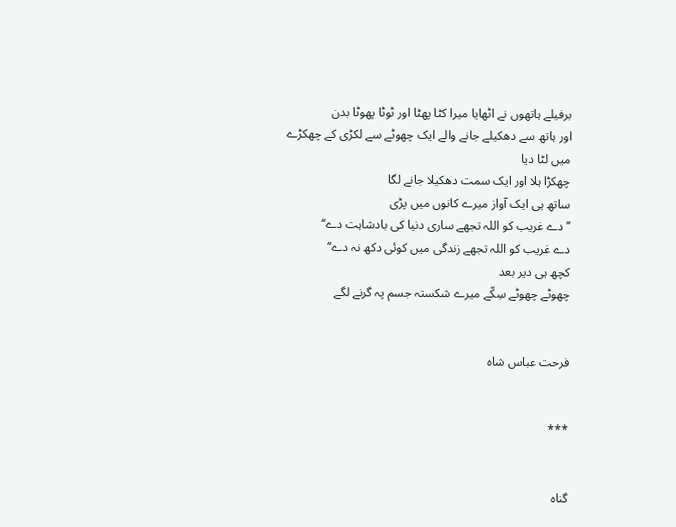برفیلے ہاتھوں نے اٹھایا میرا کٹا پھٹا اور ٹوٹا پھوٹا بدن
اور ہاتھ سے دھکیلے جانے والے ایک چھوٹے سے لکڑی کے چھکڑے میں لٹا دیا
چھکڑا ہلا اور ایک سمت دھکیلا جانے لگا
ساتھ ہی ایک آواز میرے کانوں میں پڑی
’’ دے غریب کو اللہ تجھے ساری دنیا کی بادشاہت دے‘‘
دے غریب کو اللہ تجھے زندگی میں کوئی دکھ نہ دے‘‘
کچھ ہی دیر بعد
چھوٹے چھوٹے سِکّے میرے شکستہ جسم پہ گرنے لگے


فرحت عباس شاہ


***


گناہ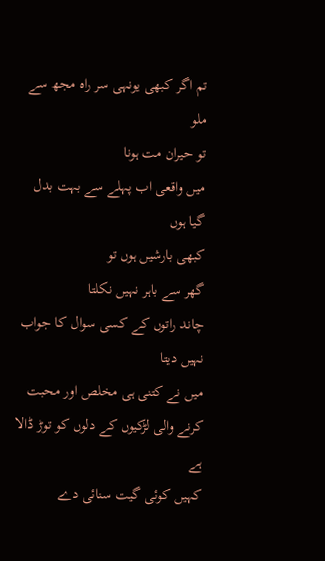تم اگر کبھی یونہی سر راہ مجھ سے ملو
تو حیران مت ہونا
میں واقعی اب پہلے سے بہت بدل گیا ہوں
کبھی بارشیں ہوں تو
گھر سے باہر نہیں نکلتا
چاند راتوں کے کسی سوال کا جواب نہیں دیتا
میں نے کتنی ہی مخلص اور محبت کرنے والی لڑکیوں کے دلوں کو توڑ ڈالا ہے
کہیں کوئی گیت سنائی دے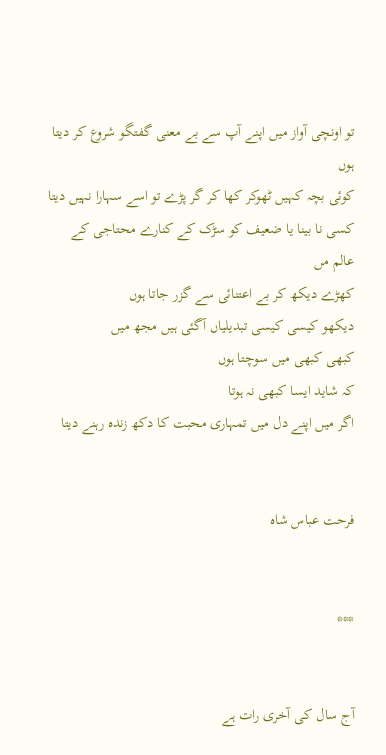تو اونچی آواز میں اپنے آپ سے بے معنی گفتگو شروع کر دیتا ہوں
کوئی بچہ کہیں ٹھوکر کھا کر گر پڑے تو اسے سہارا نہیں دیتا
کسی نا بینا یا ضعیف کو سڑک کے کنارے محتاجی کے عالم مں
کھڑے دیکھ کر بے اعتنائی سے گزر جاتا ہوں
دیکھو کیسی کیسی تبدیلیاں آگئی ہیں مجھ میں
کبھی کبھی میں سوچتا ہوں
کہ شاید ایسا کبھی نہ ہوتا
اگر میں اپنے دل میں تمہاری محبت کا دکھ زندہ رہنے دیتا


فرحت عباس شاہ


***


آج سال کی آخری رات ہے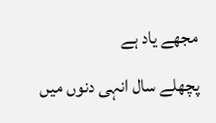مجھے یاد ہے
پچھلے سال انہی دنوں میں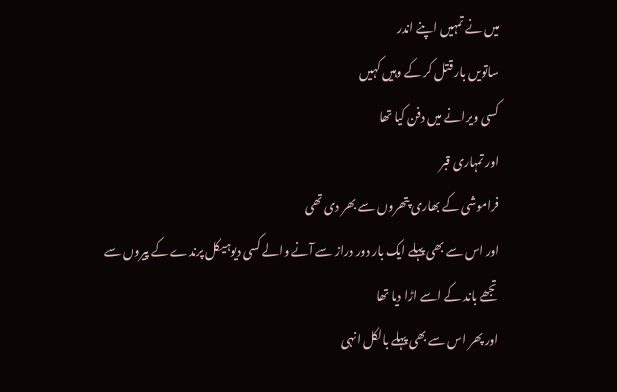میں نے تمہیں اپنے اندر
ساتویں بار قتل کر کے وہیں کہیں
کسی ویرانے میں دفن کیا تھا
اور تمہاری قبر
فراموشی کے بھاری پتھروں سے بھر دی تھی
اور اس سے بھی پہلے ایک بار دور دراز سے آنے والے کسی دیوہیکل پرندے کے پیروں سے
تجھے باند کے اسے اڑا دیا تھا
اور پھر اس سے بھی پہلے بالکل انہی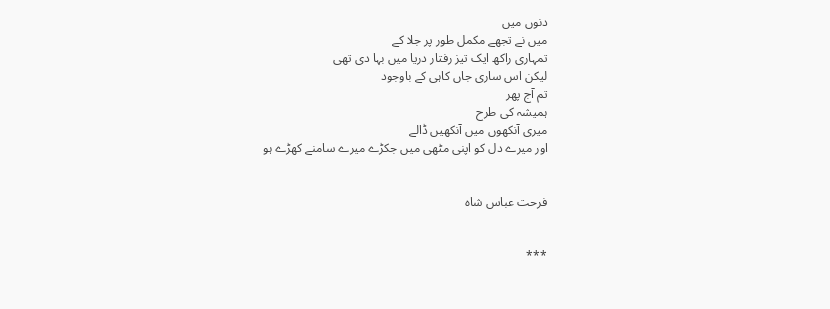دنوں میں
میں نے تجھے مکمل طور پر جلا کے
تمہاری راکھ ایک تیز رفتار دریا میں بہا دی تھی
لیکن اس ساری جاں کاہی کے باوجود
تم آج پھر
ہمیشہ کی طرح
میری آنکھوں میں آنکھیں ڈالے
اور میرے دل کو اپنی مٹھی میں جکڑے میرے سامنے کھڑے ہو


فرحت عباس شاہ


***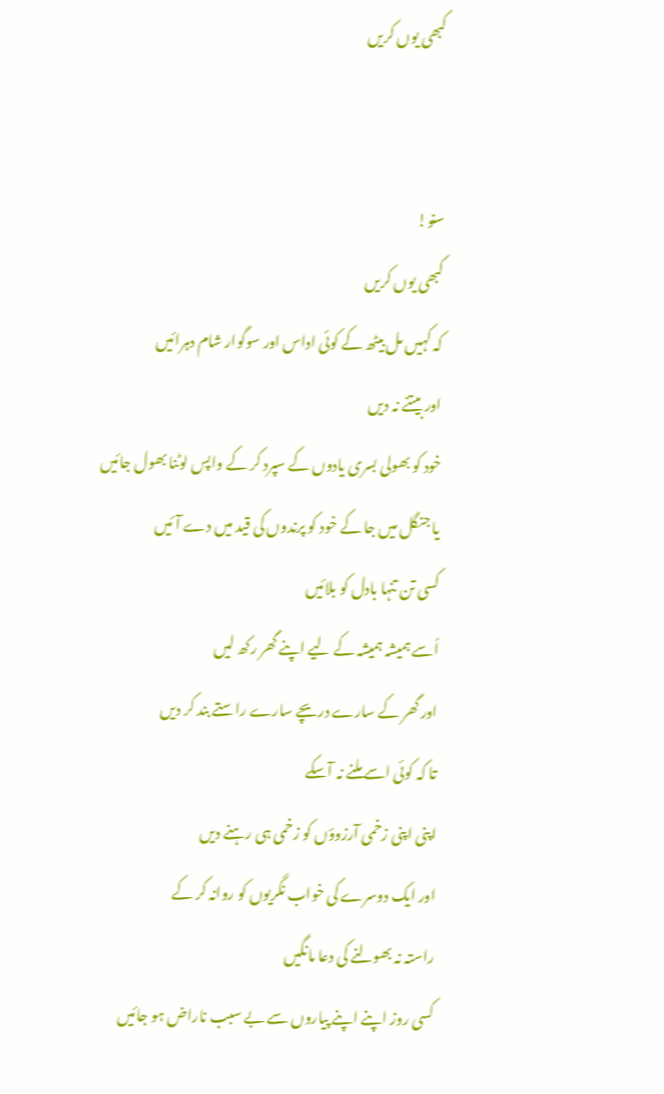کبھی یوں کریں


سنو!
کبھی یوں کریں
کہ کہیں مل بیٹھ کے کوئی اداس اور سوگوار شام دہرائیں
اور بیتنے نہ دیں
خود کو بھولی بسری یادوں کے سپرد کر کے واپس لوٹنا بھول جائیں
یا جنگل میں جا کے خود کو پرندوں کی قید میں دے آئیں
کسی تن تنہا بادل کو بلائیں
اُسے ہمیشہ ہمیشہ کے لیے اپنے گھر رکھ لیں
اور گھر کے سارے دریچے سارے راستے بند کر دیں
تا کہ کوئی اسے ملنے نہ آسکے
اپنی اپنی زخمی آرزوؤں کو زخمی ہی رہنے دیں
اور ایک دوسرے کی خواب نگریوں کو روانہ کر کے
راستہ نہ بھولنے کی دعا مانگیں
کسی روز اپنے اپنے پیاروں سے بے سبب ناراض ہو جائیں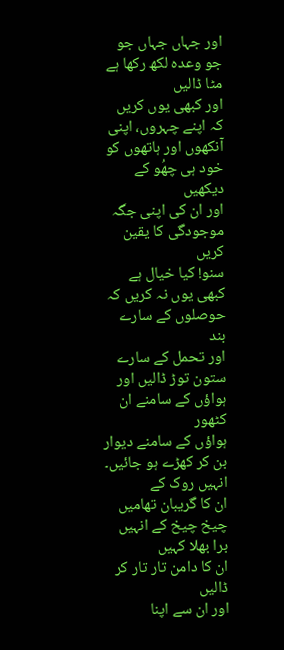اور جہاں جہاں جو جو وعدہ لکھ رکھا ہے مٹا ڈالیں
اور کبھی یوں کریں
کہ اپنے چہروں، اپنی آنکھوں اور ہاتھوں کو خود ہی چھُو کے دیکھیں
اور ان کی اپنی جگہ موجودگی کا یقین کریں
سنو! کیا خیال ہے
کبھی یوں نہ کریں کہ حوصلوں کے سارے بند
اور تحمل کے سارے ستون توڑ ڈالیں اور ہواؤں کے سامنے ان کٹھور
ہواؤں کے سامنے دیوار بن کر کھڑے ہو جائیں۔ انہیں روک کے
ان کا گریبان تھامیں
چیخ چیخ کے انہیں برا بھلا کہیں
ان کا دامن تار تار کر ڈالیں
اور ان سے اپنا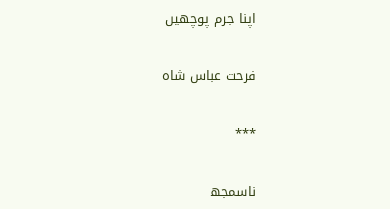اپنا جرم پوچھیں


فرحت عباس شاہ


***


ناسمجھ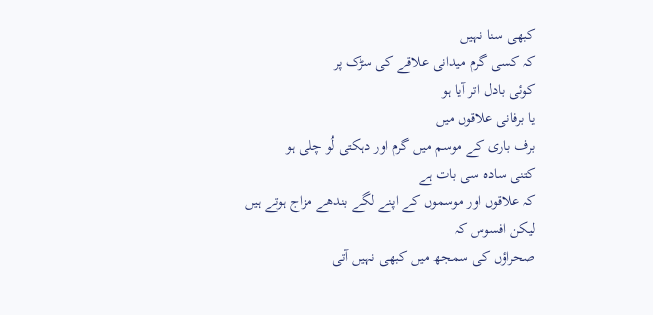کبھی سنا نہیں
کہ کسی گرم میدانی علاقے کی سڑک پر
کوئی بادل اتر آیا ہو
یا برفانی علاقوں میں
برف باری کے موسم میں گرم اور دہکتی لُو چلی ہو
کتنی سادہ سی بات ہے
کہ علاقوں اور موسموں کے اپنے لگے بندھے مزاج ہوتے ہیں
لیکن افسوس کہ
صحراؤں کی سمجھ میں کبھی نہیں آتی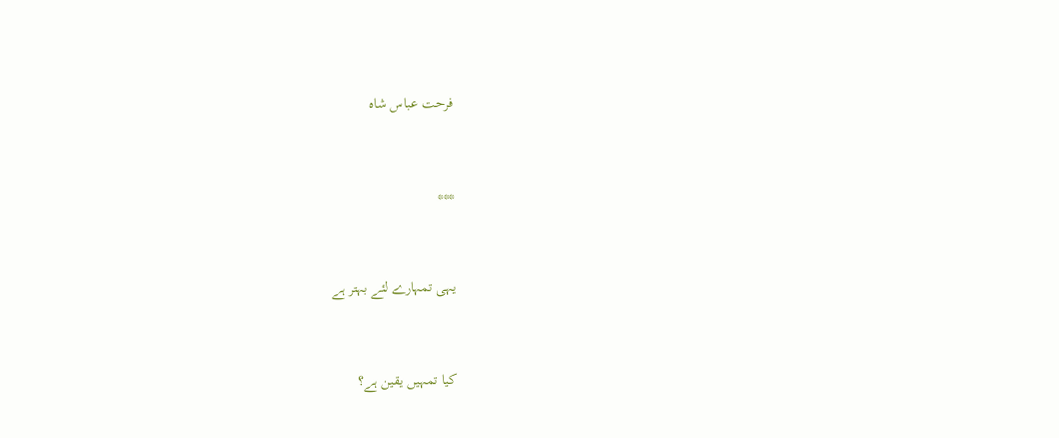فرحت عباس شاہ


***


یہی تمہارے لئے بہتر ہے


کیا تمہیں یقین ہے؟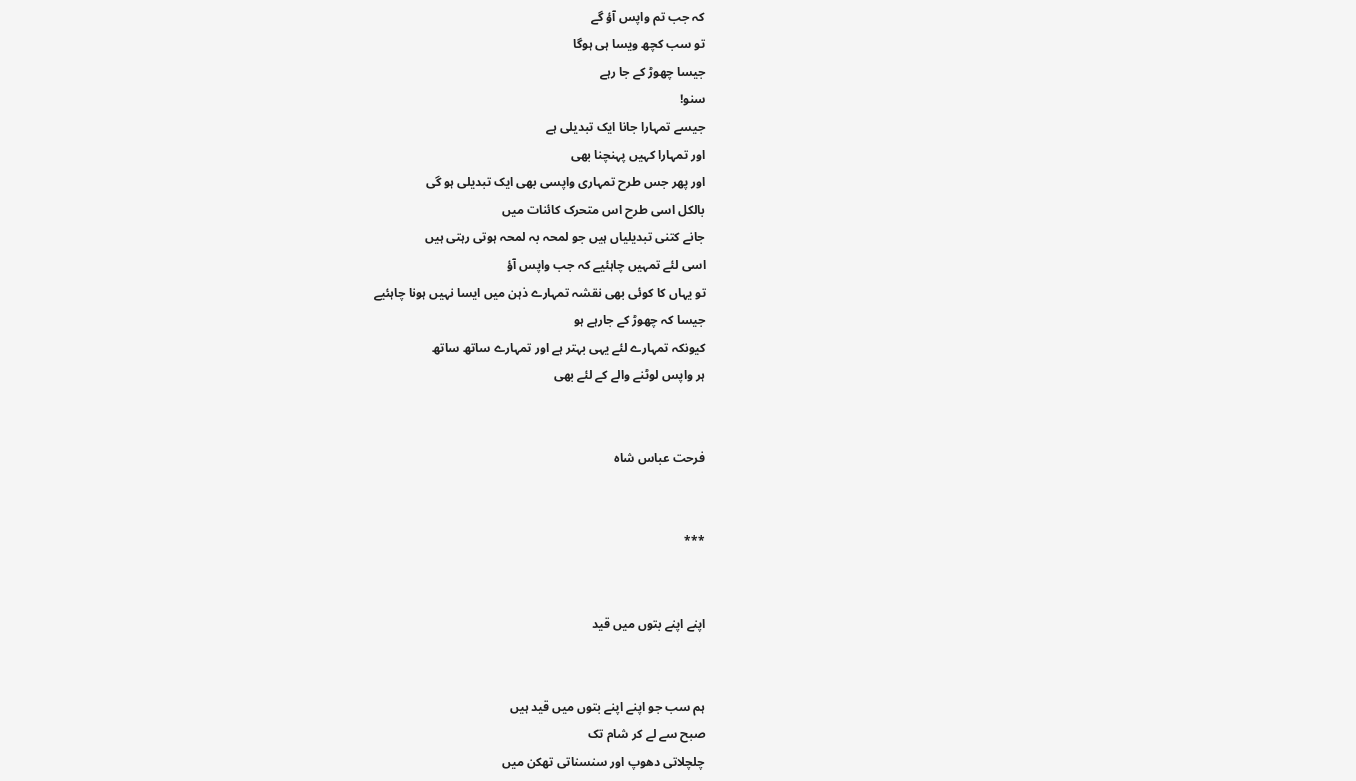کہ جب تم واپس آؤ گے
تو سب کچھ ویسا ہی ہوگا
جیسا چھوڑ کے جا رہے
سنو!
جیسے تمہارا جانا ایک تبدیلی ہے
اور تمہارا کہیں پہنچنا بھی
اور پھر جس طرح تمہاری واپسی بھی ایک تبدیلی ہو گی
بالکل اسی طرح اس متحرک کائنات میں
جانے کتنی تبدیلیاں ہیں جو لمحہ بہ لمحہ ہوتی رہتی ہیں
اسی لئے تمہیں چاہئیے کہ جب واپس آؤ
تو یہاں کا کوئی بھی نقشہ تمہارے ذہن میں ایسا نہیں ہونا چاہئیے
جیسا کہ چھوڑ کے جارہے ہو
کیونکہ تمہارے لئے یہی بہتر ہے اور تمہارے ساتھ ساتھ
ہر واپس لوٹنے والے کے لئے بھی


فرحت عباس شاہ


***


اپنے اپنے بتوں میں قید


ہم سب جو اپنے اپنے بتوں میں قید ہیں
صبح سے لے کر شام تک
چلچلاتی دھوپ اور سنسناتی تھکن میں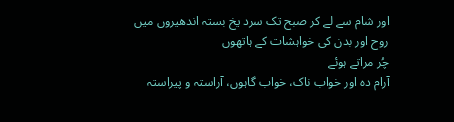اور شام سے لے کر صبح تک سرد یخ بستہ اندھیروں میں
روح اور بدن کی خواہشات کے ہاتھوں
چُر مراتے ہوئے
آرام دہ اور خواب ناک، خواب گاہوں، آراستہ و پیراستہ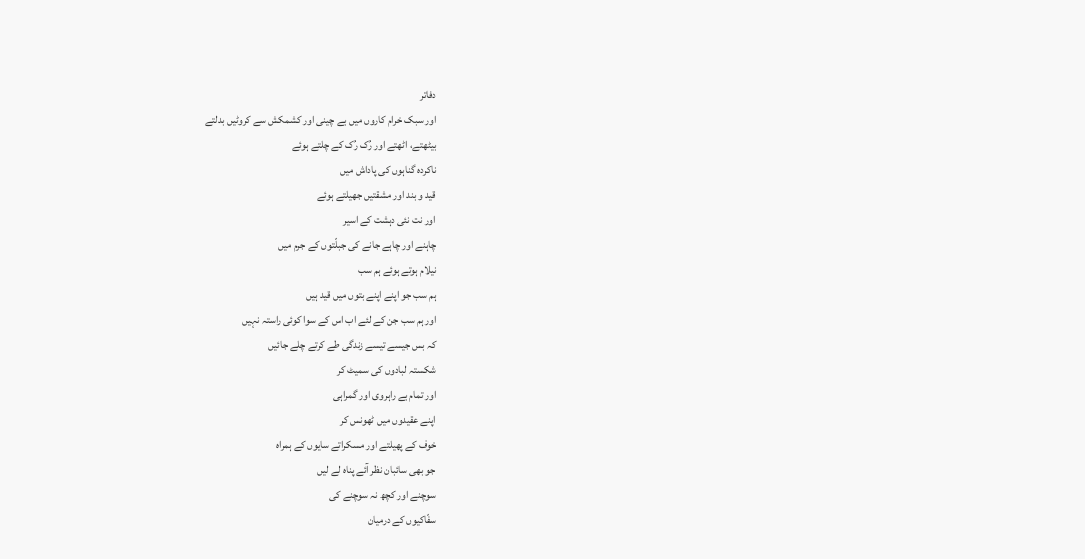دفاتر
اور سبک خرام کاروں میں بے چینی اور کشمکش سے کروٹیں بدلتے
بیٹھتے، اٹھتے اور رُک رُک کے چلتے ہوئے
ناکردہ گناہوں کی پاداش میں
قید و بند اور مشقتیں جھیلتے ہوئے
اور نت نئی دہشت کے اسیر
چاہنے اور چاہے جانے کی جبلّتوں کے جرم میں
نیلام ہوتے ہوئے ہم سب
ہم سب جو اپنے اپنے بتوں میں قید ہیں
اور ہم سب جن کے لئے اب اس کے سوا کوئی راستہ نہیں
کہ بس جیسے تیسے زندگی طے کرتے چلے جائیں
شکستہ لبادوں کی سمیٹ کر
اور تمام بے راہروی اور گمراہی
اپنے عقیدوں میں ٹھونس کر
خوف کے پھیلتے اور مسکراتے سایوں کے ہمراہ
جو بھی سائبان نظر آئے پناہ لے لیں
سوچنے اور کچھ نہ سوچنے کی
سفّاکیوں کے درمیان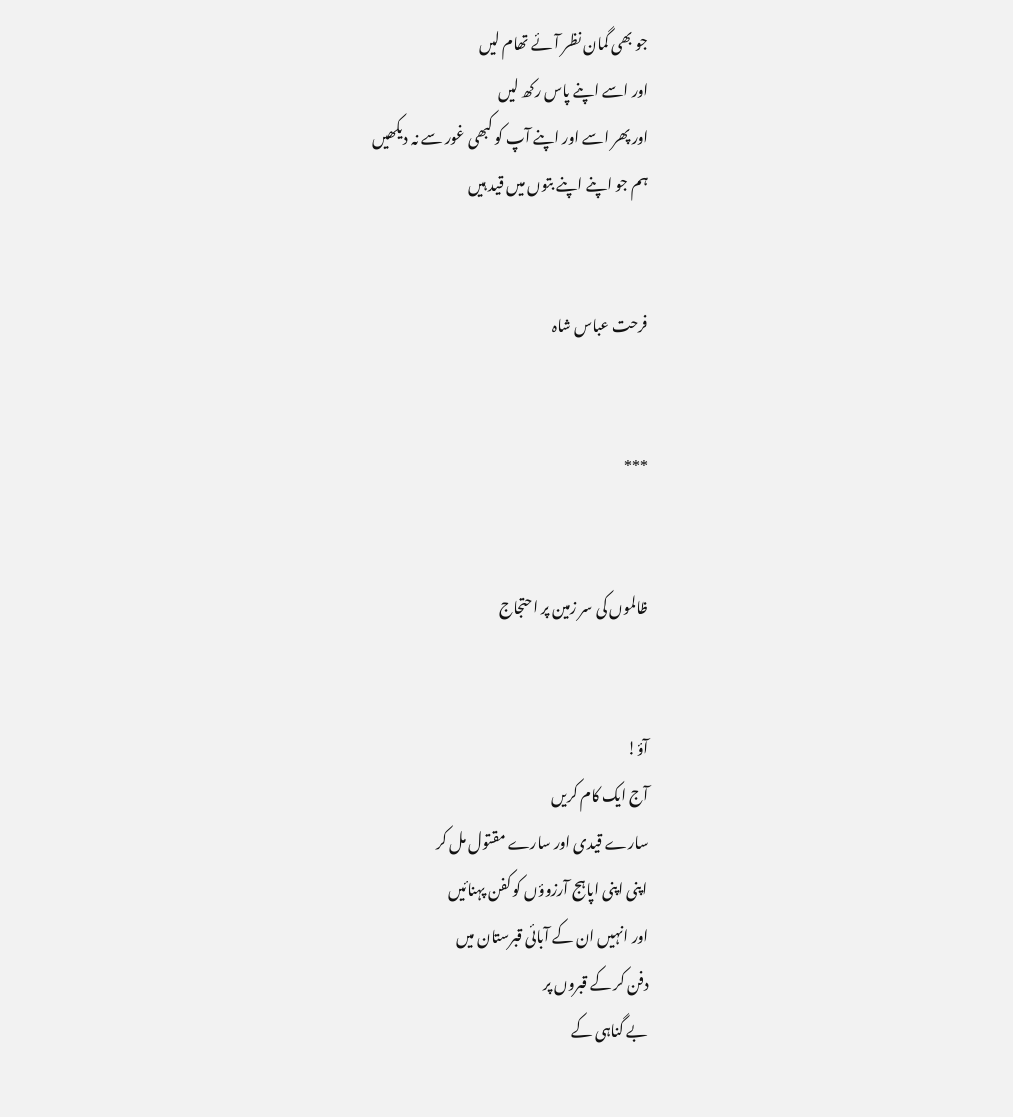جو بھی گمان نظر آئے تھام لیں
اور اسے اپنے پاس رکھ لیں
اور پھر اسے اور اپنے آپ کو کبھی غور سے نہ دیکھیں
ہم جو اپنے اپنے بتوں میں قید ہیں


فرحت عباس شاہ


***


ظالموں کی سر زمین پر احتجاج


آؤ!
آج ایک کام کریں
سارے قیدی اور سارے مقتول مل کر
اپنی اپنی اپاہج آرزوؤں کو کفن پہنائیں
اور انہیں ان کے آبائی قبرستان میں
دفن کر کے قبروں پر
بے گناہی کے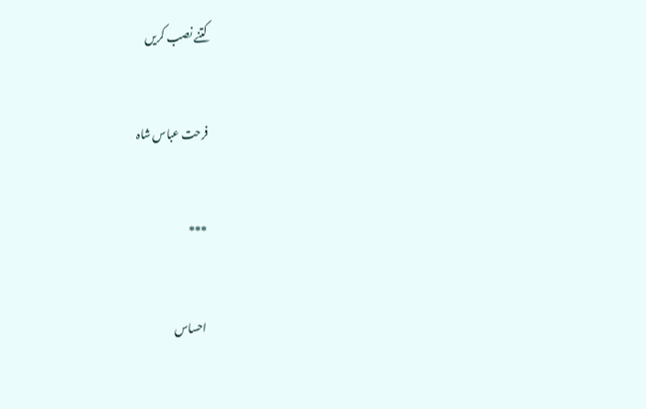کتنے نصب کریں


فرحت عباس شاہ


***


احساس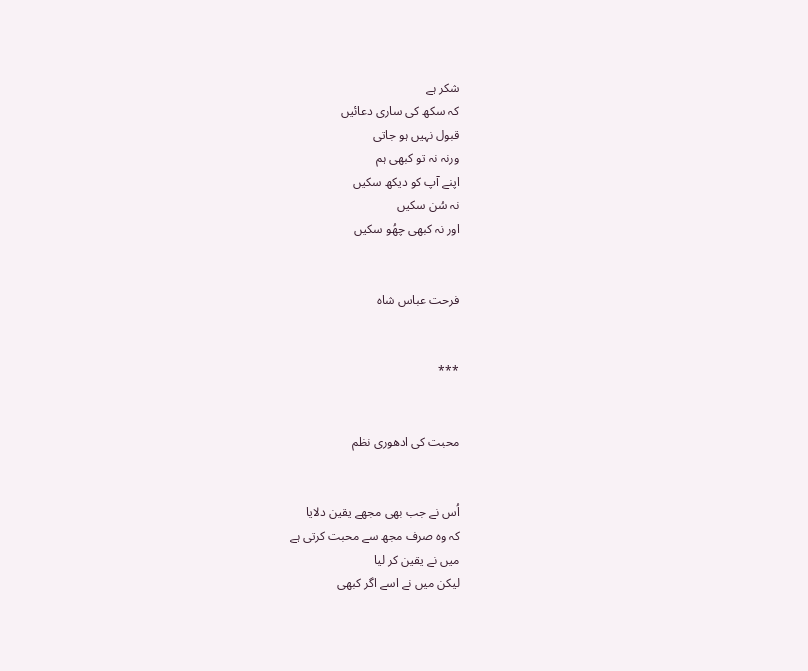شکر ہے
کہ سکھ کی ساری دعائیں
قبول نہیں ہو جاتی
ورنہ نہ تو کبھی ہم
اپنے آپ کو دیکھ سکیں
نہ سُن سکیں
اور نہ کبھی چھُو سکیں


فرحت عباس شاہ


***


محبت کی ادھوری نظم


اُس نے جب بھی مجھے یقین دلایا
کہ وہ صرف مجھ سے محبت کرتی ہے
میں نے یقین کر لیا
لیکن میں نے اسے اگر کبھی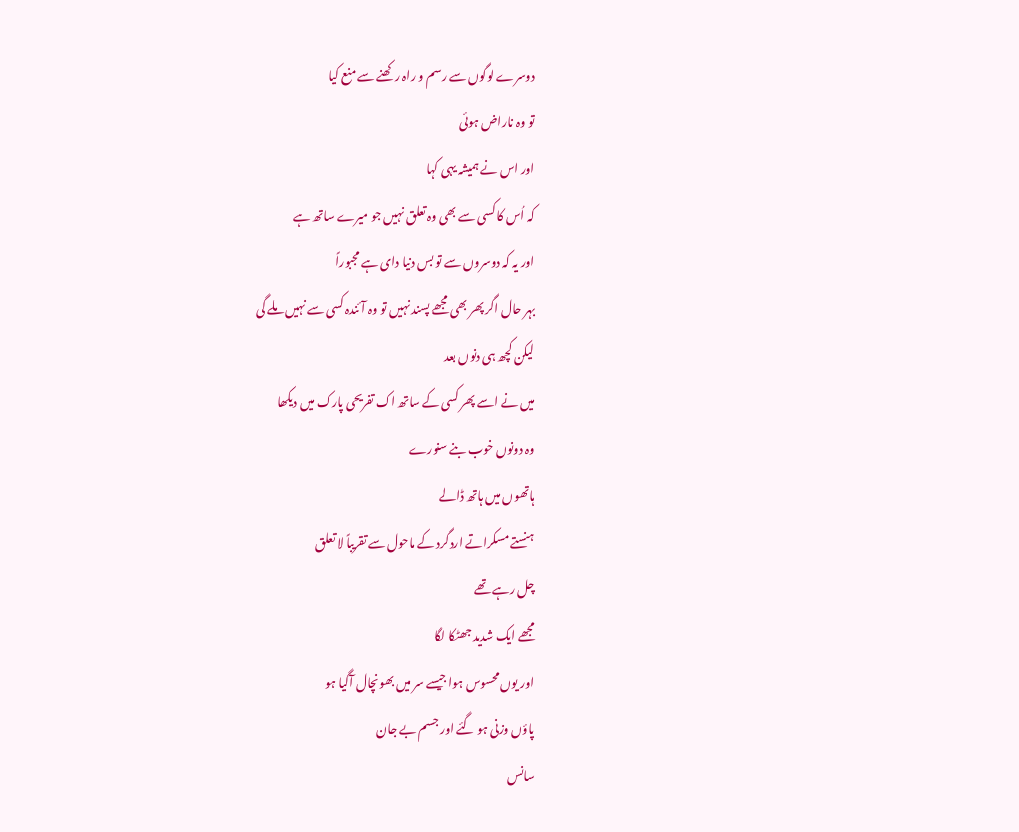دوسرے لوگوں سے رسم و راہ رکھنے سے منع کیا
تو وہ ناراض ہوئی
اور اس نے ہمیشہ یہی کہا
کہ اُس کا کسی سے بھی وہ تعلق نہیں جو میرے ساتھ ہے
اور یہ کہ دوسروں سے تو بس دنیا دای ہے مجبوراً
بہر حال اگر پھر بھی مجھے پسند نہیں تو وہ آئندہ کسی سے نہیں ملے گی
لیکن کچھ ہی دنوں بعد
میں نے اسے پھر کسی کے ساتھ اک تفریحی پارک میں دیکھا
وہ دونوں خوب بنے سنورے
ہاتھوں میں ہاتھ ڈالے
ہنستے مسکراتے اردگرد کے ماحول سے تقریباً لا تعلق
چل رہے تھے
مجھے ایک شدید جھٹکا لگا
اور یوں محسوس ہوا جیسے سر میں بھونچال آگیا ہو
پاؤں وزنی ہو گئے اور جسم بے جان
سانس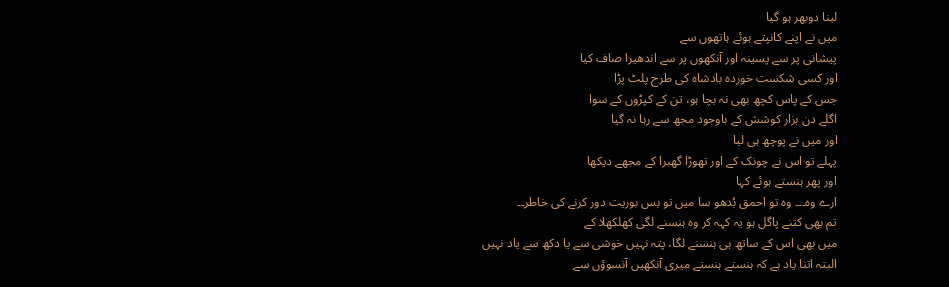لینا دوبھر ہو گیا
میں نے اپنے کانپتے ہوئے ہاتھوں سے
پیشانی پر سے پسینہ اور آنکھوں پر سے اندھیرا صاف کیا
اور کسی شکست خوردہ بادشاہ کی طرح پلٹ پڑا
جس کے پاس کچھ بھی نہ بچا ہو، تن کے کپڑوں کے سوا
اگلے دن ہزار کوشش کے باوجود مجھ سے رہا نہ گیا
اور میں نے پوچھ ہی لیا
پہلے تو اس نے چونک کے اور تھوڑا گھبرا کے مجھے دیکھا
اور پھر ہنستے ہوئے کہا
ارے وہ۔۔۔ وہ تو احمق بُدھو سا میں تو بس بوریت دور کرنے کی خاطر۔۔
تم بھی کتنے پاگل ہو یہ کہہ کر وہ ہنسنے لگی کھلکھلا کے
میں بھی اس کے ساتھ ہی ہنسنے لگا، پتہ نہیں خوشی سے یا دکھ سے یاد نہیں
البتہ اتنا یاد ہے کہ ہنستے ہنستے میری آنکھیں آنسوؤں سے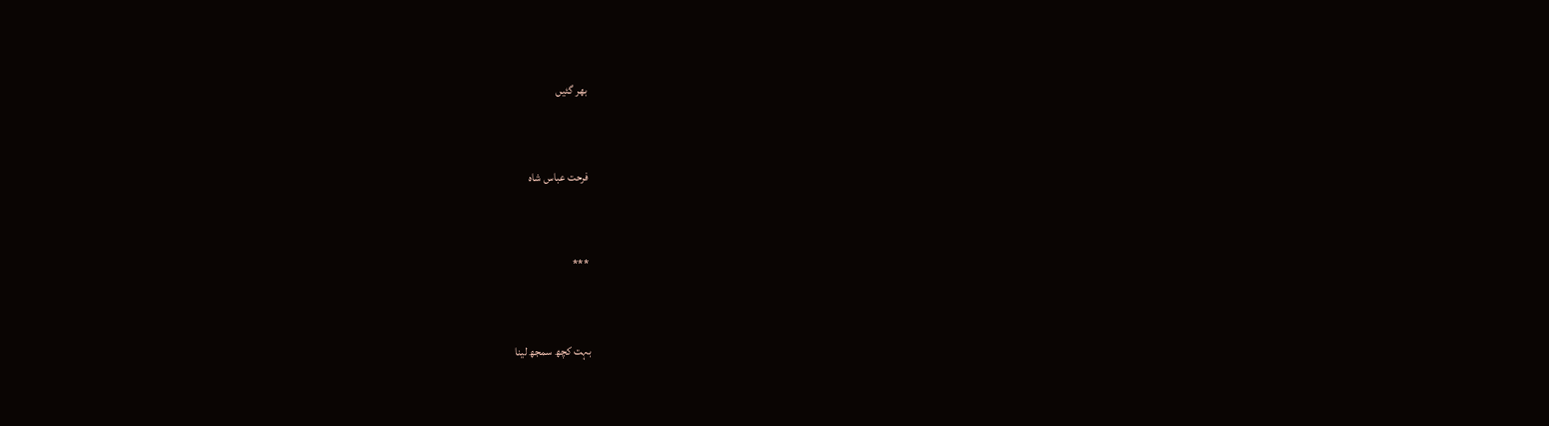بھر گئیں


فرحت عباس شاہ


***


بہت کچھ سمجھ لینا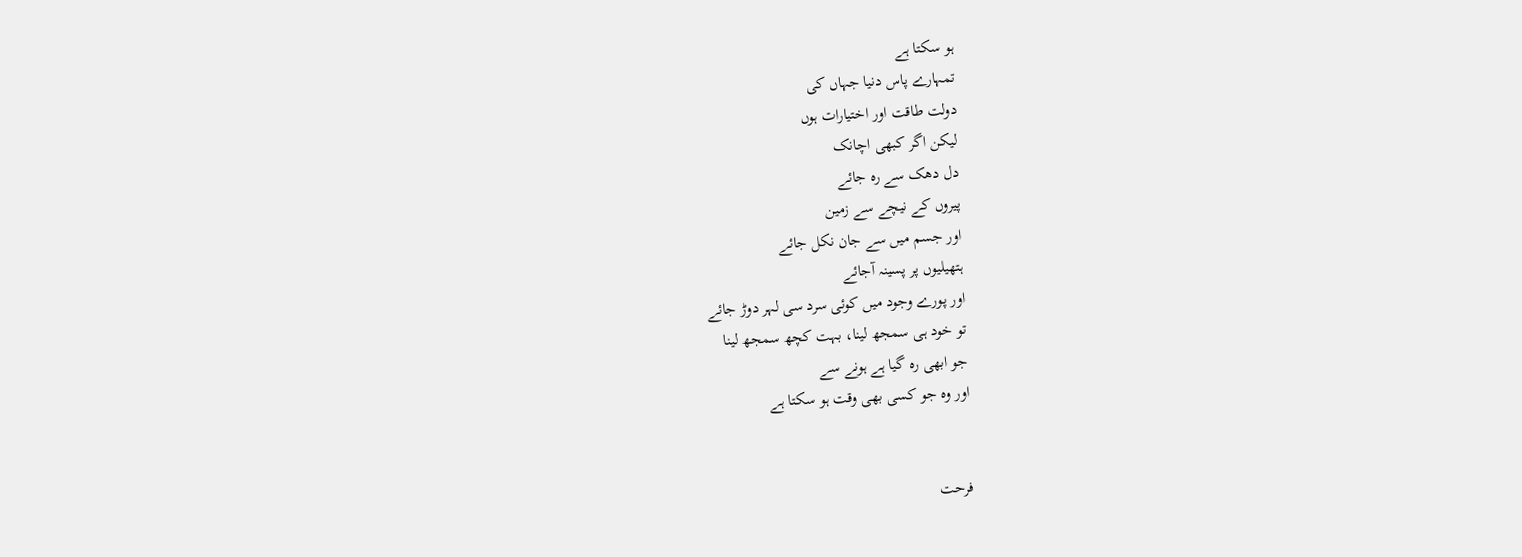ہو سکتا ہے
تمہارے پاس دنیا جہاں کی
دولت طاقت اور اختیارات ہوں
لیکن اگر کبھی اچانک
دل دھک سے رہ جائے
پیروں کے نیچے سے زمین
اور جسم میں سے جان نکل جائے
ہتھیلیوں پر پسینہ آجائے
اور پورے وجود میں کوئی سرد سی لہر دوڑ جائے
تو خود ہی سمجھ لینا، بہت کچھ سمجھ لینا
جو ابھی رہ گیا ہے ہونے سے
اور وہ جو کسی بھی وقت ہو سکتا ہے


فرحت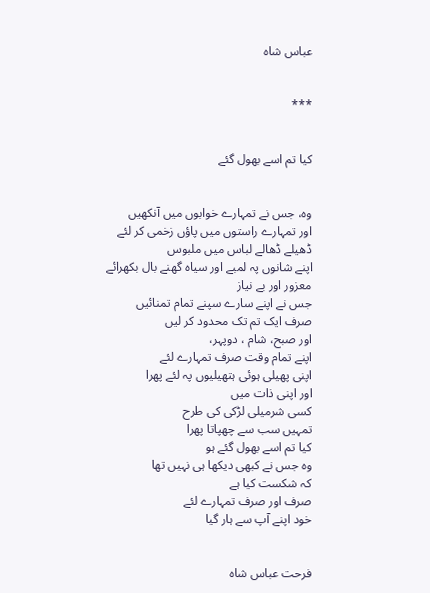عباس شاہ


***


کیا تم اسے بھول گئے


وہ، جس نے تمہارے خوابوں میں آنکھیں
اور تمہارے راستوں میں پاؤں زخمی کر لئے
ڈھیلے ڈھالے لباس میں ملبوس
اپنے شانوں پہ لمبے اور سیاہ گھنے بال بکھرائے
معزور اور بے نیاز
جس نے اپنے سارے سپنے تمام تمنائیں
صرف ایک تم تک محدود کر لیں
اور صبح، شام ، دوپہر،
اپنے تمام وقت صرف تمہارے لئے
اپنی پھیلی ہوئی ہتھیلیوں پہ لئے پھرا
اور اپنی ذات میں
کسی شرمیلی لڑکی کی طرح
تمہیں سب سے چھپاتا پھرا
کیا تم اسے بھول گئے ہو
وہ جس نے کبھی دیکھا ہی نہیں تھا
کہ شکست کیا ہے
صرف اور صرف تمہارے لئے
خود اپنے آپ سے ہار گیا


فرحت عباس شاہ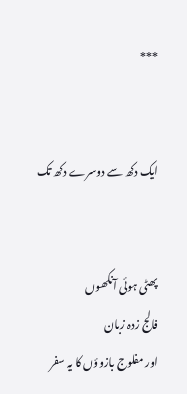***


ایک دکھ سے دوسرے دکھ تک


پھٹی ہوئی آنکھوں
فالج زدہ زبان
اور مفلوج بازوؤں کا یہ سفر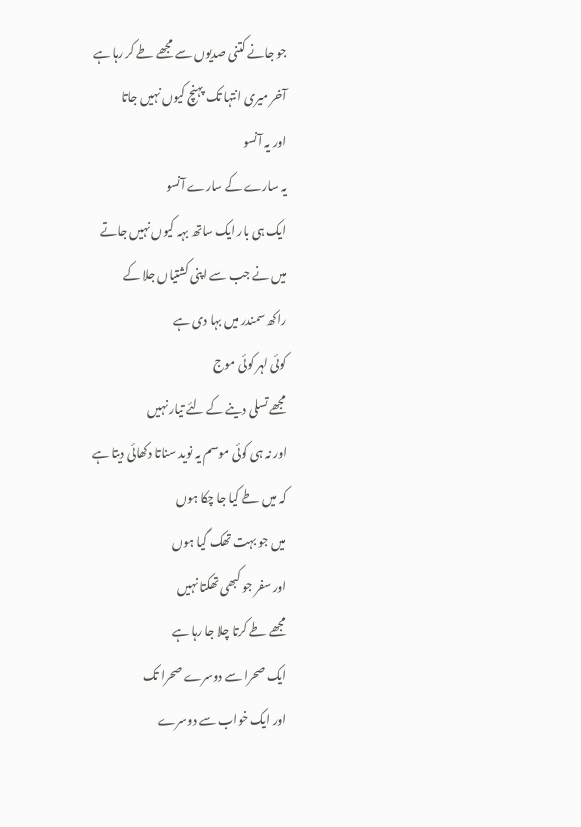جو جانے کتنی صدیوں سے مجھے طے کر رہا ہے
آخر میری انتہا تک پہنچ کیوں نہیں جاتا
اور یہ آنسو
یہ سارے کے سارے آنسو
ایک ہی بار ایک ساتھ بہہ کیوں نہیں جاتے
میں نے جب سے اپنی کشتیاں جلا کے
راکھ سمندر میں بہا دی ہے
کوئی لہر کوئی موج
مجھے تسلی دینے کے لئے تیار نہیں
اور نہ ہی کوئی موسم یہ نوید سناتا دکھائی دیتا ہے
کہ میں طے کیا جا چکا ہوں
میں جو بہت تھک گیا ہوں
اور سفر جو کبھی تھکتا نہیں
مجھے طے کرتا چلا جا رہا ہے
ایک صحرا سے دوسرے صحرا تک
اور ایک خواب سے دوسرے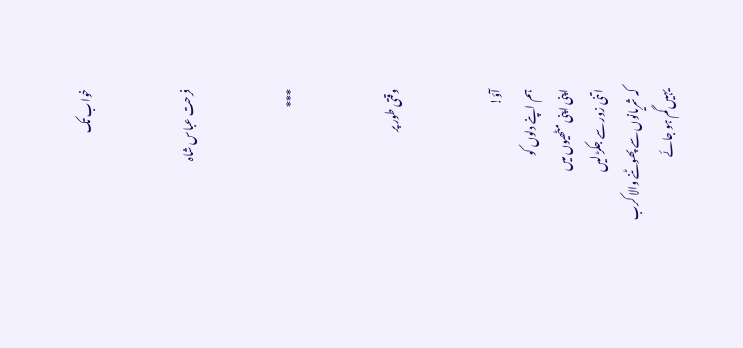خواب تک


فرحت عباس شاہ


***


وقتی طور پر


آؤ!
ہم اپنے دلوں کو
اپنی اپنی مٹھیوں میں
اتنی زور سے جکڑ لیں
کہ شریانوں سے پھوٹنے والا کرب
یہیں گم ہو جائے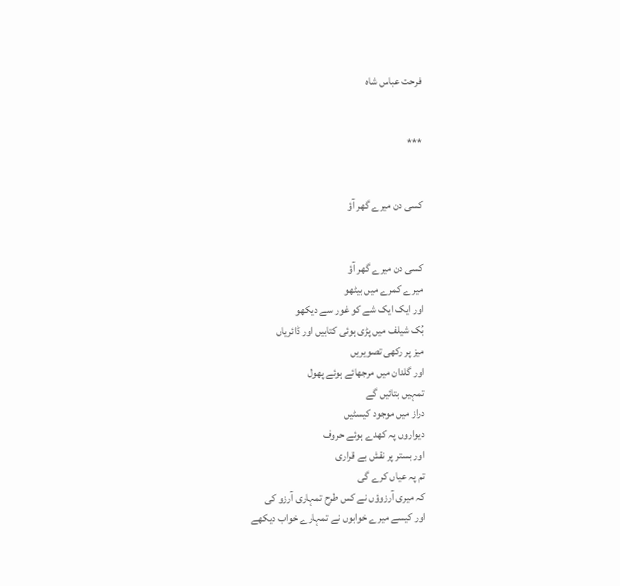فرحت عباس شاہ


***


کسی دن میرے گھر آؤ


کسی دن میرے گھر آؤ
میرے کمرے میں بیٹھو
اور ایک ایک شے کو غور سے دیکھو
بُک شیلف میں پڑی ہوئی کتابیں اور ڈائریاں
میز پر رکھی تصویریں
اور گلدان میں مرجھائے ہوئے پھول
تمہیں بتائیں گے
دراز میں موجود کیسٹیں
دیواروں پہ کھدے ہوئے حروف
اور بستر پر نقش بے قراری
تم پہ عیاں کرے گی
کہ میری آرزوؤں نے کس طرح تمہاری آرزو کی
اور کیسے میرے خوابوں نے تمہارے خواب دیکھے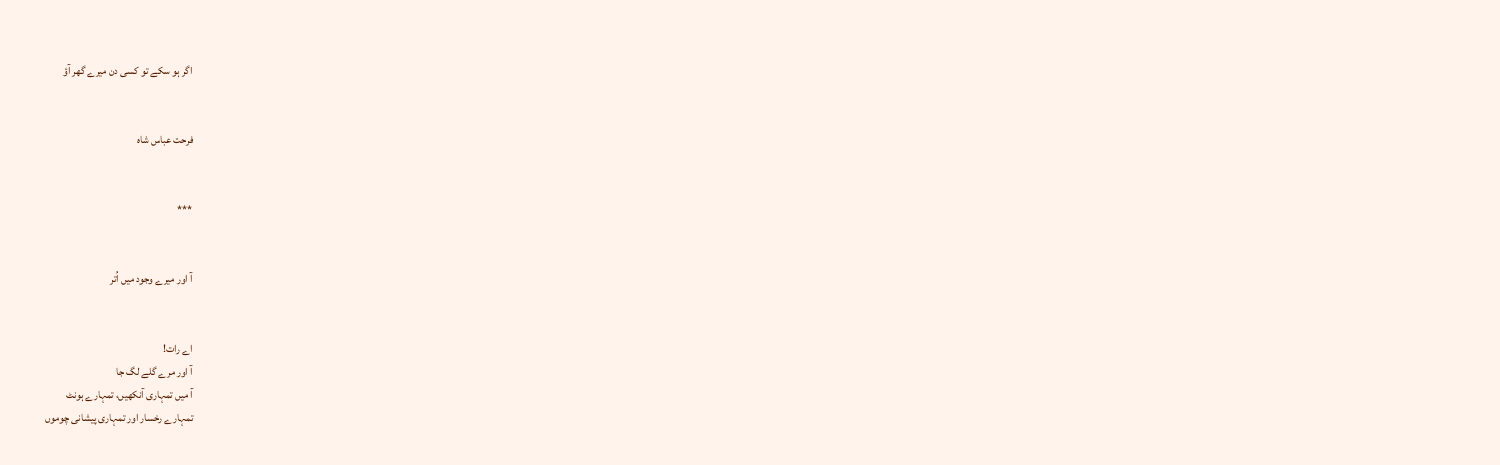اگر ہو سکے تو کسی دن میرے گھر آؤ


فرحت عباس شاہ


***


آ اور میرے وجود میں اُتر


اے رات!
آ اور مرے گلے لگ جا
آ میں تمہاری آنکھیں، تمہارے ہونٹ
تمہارے رخسار اور تمہاری پیشانی چوموں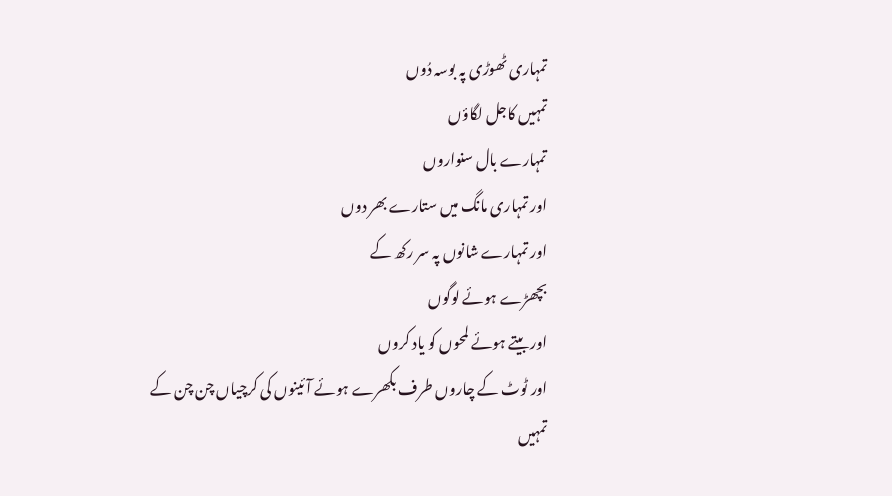تمہاری ٹھوڑی پہ بوسہ دُوں
تمہیں کاجل لگاؤں
تمہارے بال سنواروں
اور تمہاری مانگ میں ستارے بھر دوں
اور تمہارے شانوں پہ سر رکھ کے
بچھڑے ہوئے لوگوں
اور بیتے ہوئے لمحوں کو یاد کروں
اور ٹوٹ کے چاروں طرف بکھرے ہوئے آئینوں کی کرچیاں چن چن کے
تمہیں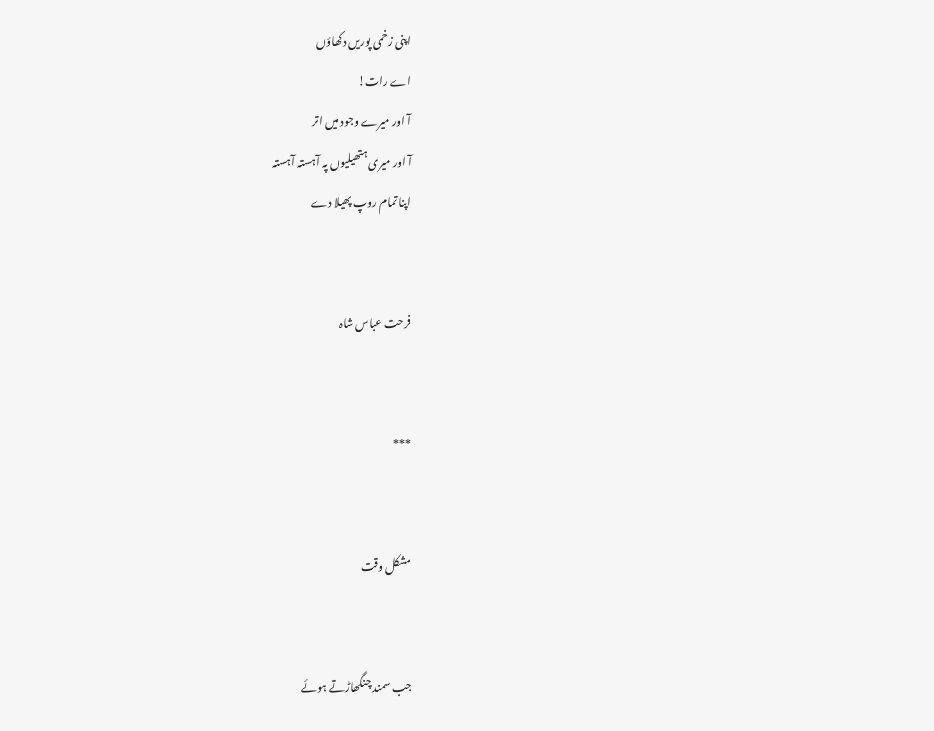اپنی زخمی پوریں دکھاؤں
اے رات!
آ اور میرے وجود میں اتر
آ اور میری ہتھیلیوں پہ آہستہ آہستہ
اپنا تمام روپ پھیلا دے


فرحت عباس شاہ


***


مشکل وقت


جب سمند چنگھاڑتے ہوئے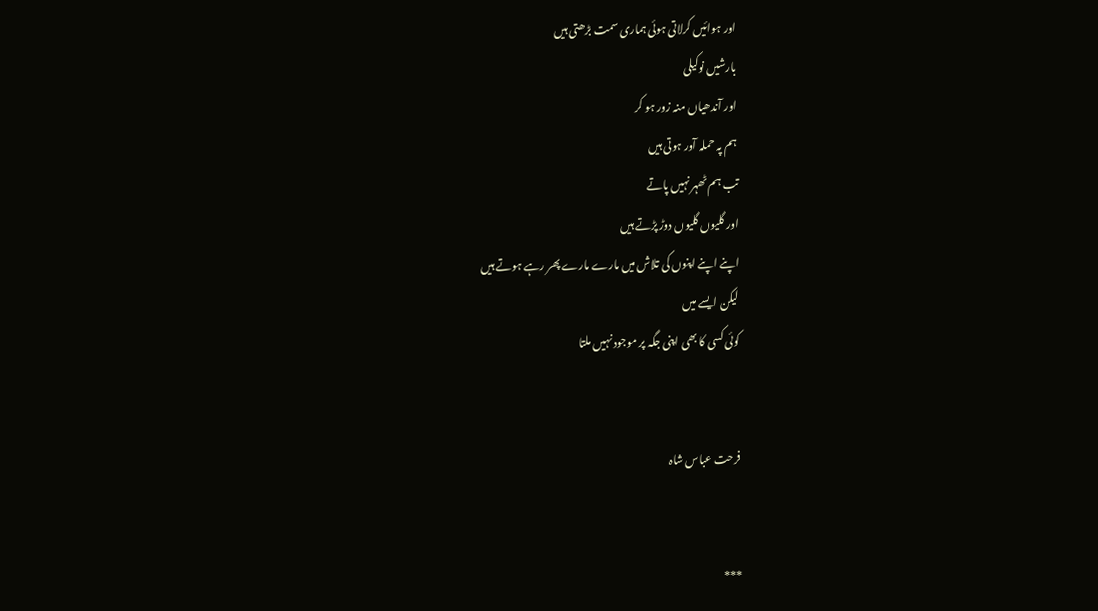اور ہوائیں کرلاتی ہوئی ہماری سمت بڑھتی ہیں
بارشیں نوکیلی
اور آندھیاں منہ زور ہو کر
ہم پہ حملہ آور ہوتی ہیں
تب ہم ٹھہر نہیں پاتے
اور گلیوں گلیوں دوڑ پڑتے ہیں
اپنے اپنے اپنوں کی تلاش میں مارے مارے پھر رہے ہوتے ہیں
لیکن ایسے میں
کوئی کسی کا بھی اپنی جگہ پر موجود نہیں ملتا


فرحت عباس شاہ


***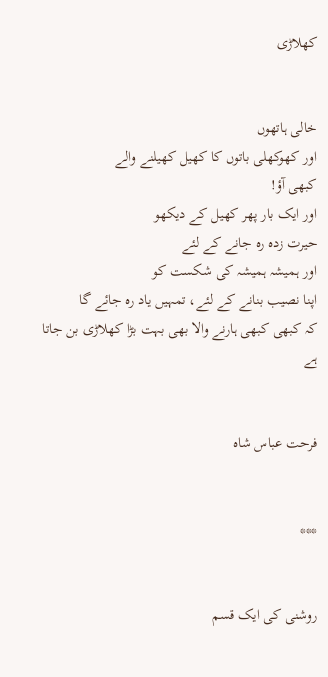کھلاڑی


خالی ہاتھوں
اور کھوکھلی باتوں کا کھیل کھیلنے والے
کبھی آؤ!
اور ایک بار پھر کھیل کے دیکھو
حیرت زدہ رہ جانے کے لئے
اور ہمیشہ ہمیشہ کی شکست کو
اپنا نصیب بنانے کے لئے، تمہیں یاد رہ جائے گا
کہ کبھی کبھی ہارنے والا بھی بہت بڑا کھلاڑی بن جاتا ہے


فرحت عباس شاہ


***


روشنی کی ایک قسم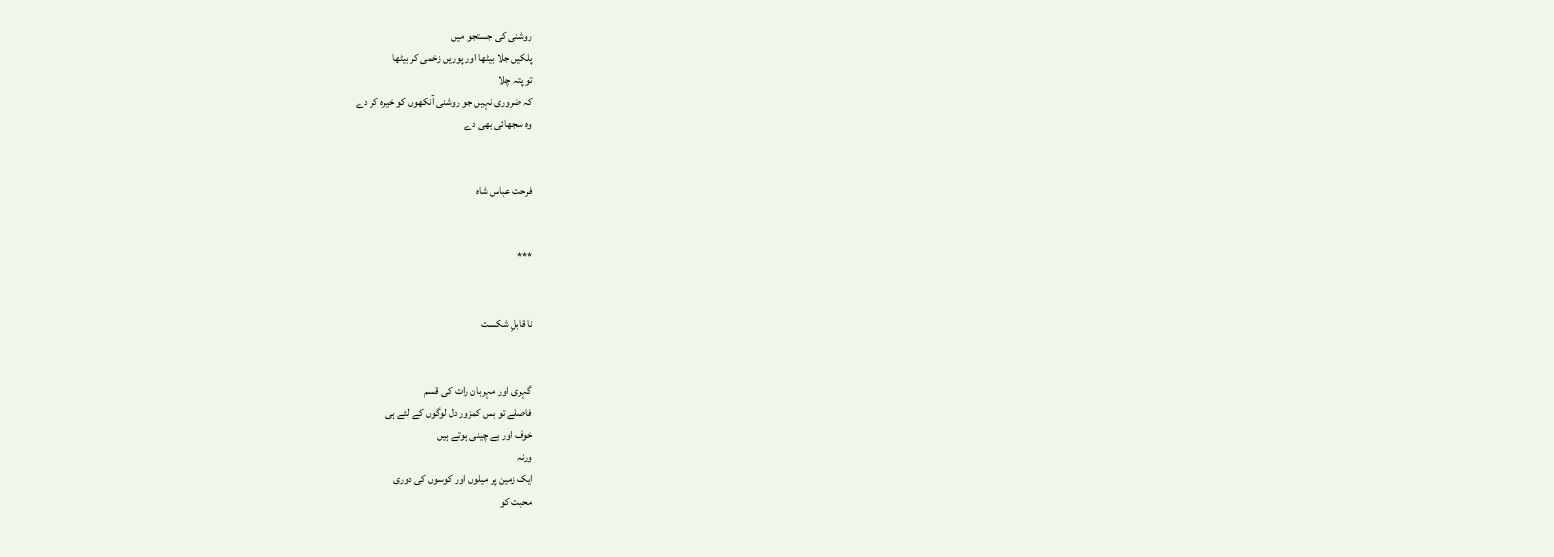روشنی کی جستجو میں
پلکیں جلا بیٹھا اور پوریں زخمی کر بیٹھا
تو پتہ چلا
کہ ضروری نہیں جو روشنی آنکھوں کو خیرہ کر دے
وہ سجھائی بھی دے


فرحت عباس شاہ


***


نا قابلِ شکست


گہری اور مہربان رات کی قسم
فاصلے تو بس کمزور دل لوگوں کے لئے ہی
خوف اور بے چینی ہوتے ہیں
ورنہ
ایک زمین پر میلوں اور کوسوں کی دوری
محبت کو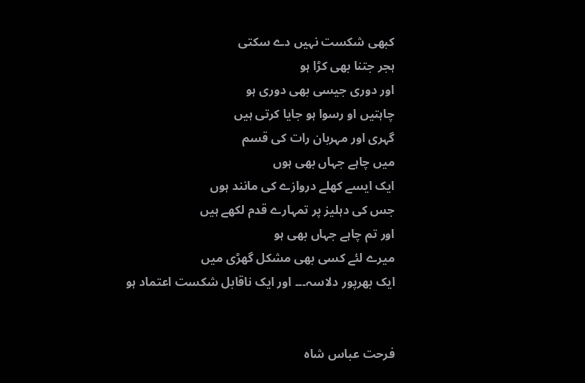کبھی شکست نہیں دے سکتی
ہجر جتنا بھی کڑا ہو
اور دوری جیسی بھی دوری ہو
چاہتیں او رسوا ہو جایا کرتی ہیں
گہری اور مہربان رات کی قسم
میں چاہے جہاں بھی ہوں
ایک ایسے کھلے دروازے کی مانند ہوں
جس کی دہلیز پر تمہارے قدم لکھے ہیں
اور تم چاہے جہاں بھی ہو
میرے لئے کسی بھی مشکل گھڑی میں
ایک بھرپور دلاسہ۔۔۔ اور ایک ناقابل شکست اعتماد ہو


فرحت عباس شاہ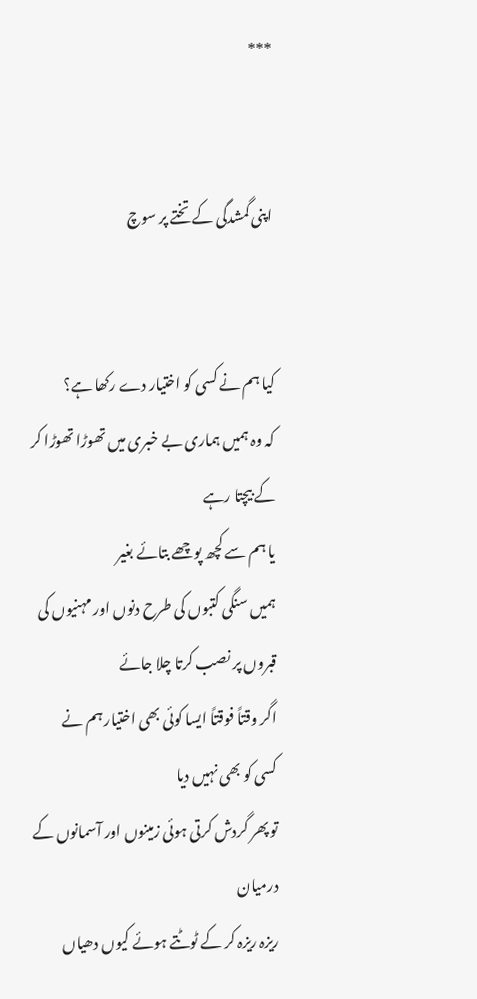***


اپنی گمشدگی کے تختے پر سوچ


کیا ہم نے کسی کو اختیار دے رکھا ہے؟
کہ وہ ہمیں ہماری بے خبری میں تھوڑا تھوڑا کر کے بیچتا رہے
یا ہم سے کچھ پوچھے بتائے بغیر
ہمیں سنگی کتبوں کی طرح دنوں اور مہنیوں کی قبروں پر نصب کرتا چلا جائے
اگر وقتاً فوقتاً ایسا کوئی بھی اختیار ہم نے
کسی کو بھی نہیں دیا
تو پھر گردش کرتی ہوئی زمینوں اور آسمانوں کے درمیان
ریزہ ریزہ کر کے ٹوٹتے ہوئے کیوں دھیاں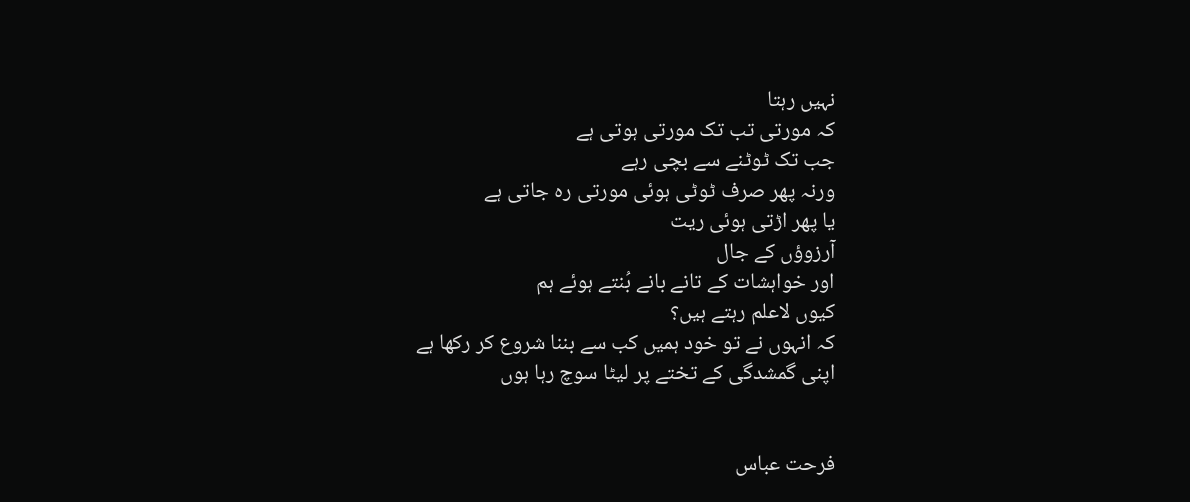نہیں رہتا
کہ مورتی تب تک مورتی ہوتی ہے
جب تک ٹوٹنے سے بچی رہے
ورنہ پھر صرف ٹوٹی ہوئی مورتی رہ جاتی ہے
یا پھر اڑتی ہوئی ریت
آرزوؤں کے جال
اور خواہشات کے تانے بانے بُنتے ہوئے ہم
کیوں لاعلم رہتے ہیں؟
کہ انہوں نے تو خود ہمیں کب سے بننا شروع کر رکھا ہے
اپنی گمشدگی کے تختے پر لیٹا سوچ رہا ہوں


فرحت عباس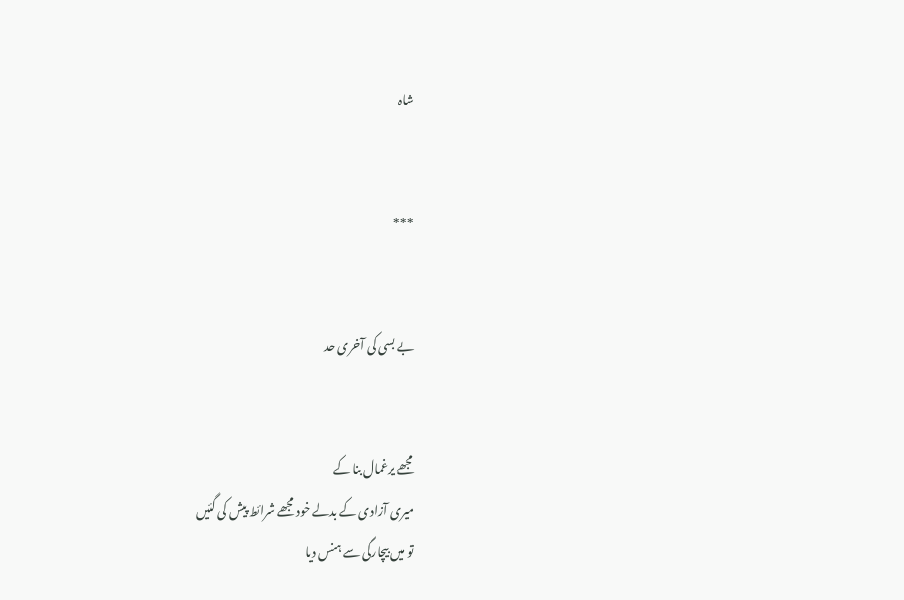شاہ


***


بے بسی کی آخری حد


مجھے یرغمال بنا کے
میری آزادی کے بدلے خود مجھے شرائط پیش کی گئیں
تو میں بیچارگی سے ہنس دیا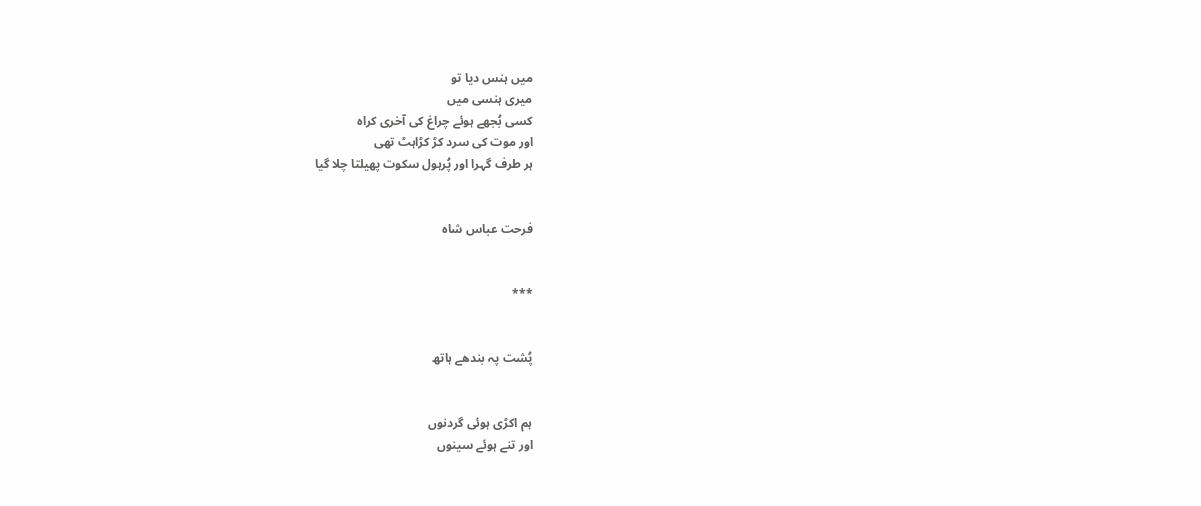میں ہنس دیا تو
میری ہنسی میں
کسی بُجھے ہوئے چراغ کی آخری کراہ
اور موت کی سرد کڑ کڑاہٹ تھی
ہر طرف گہرا اور پُرہول سکوت پھیلتا چلا گیا


فرحت عباس شاہ


***


پُشت پہ بندھے ہاتھ


ہم اکڑی ہوئی گردنوں
اور تنے ہوئے سینوں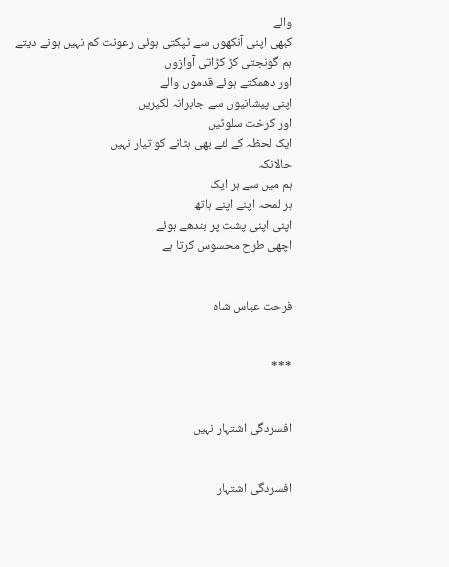والے
کبھی اپنی آنکھوں سے ٹپکتی ہوئی رعونت کم نہیں ہونے دیتے
ہم گونجتی کڑ کڑاتی آوازوں
اور دھمکتے ہوئے قدموں والے
اپنی پیشانیوں سے جابرانہ لکیریں
اور کرخت سلوٹیں
ایک لحظہ کے لئے بھی ہٹانے کو تیار نہیں
حالانکہ
ہم میں سے ہر ایک
ہر لمحہ اپنے اپنے ہاتھ
اپنی اپنی پشت پر بندھے ہوئے
اچھی طرح محسوس کرتا ہے


فرحت عباس شاہ


***


افسردگی اشتہار نہیں


افسردگی اشتہار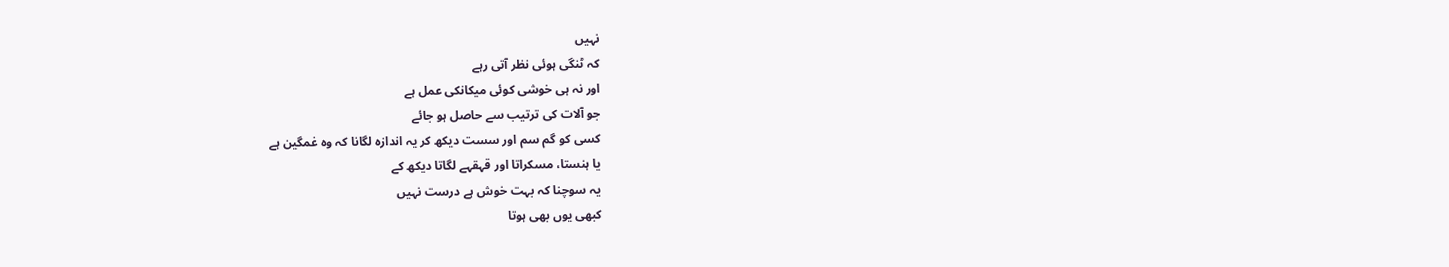نہیں
کہ ٹنگی ہوئی نظر آتی رہے
اور نہ ہی خوشی کوئی میکانکی عمل ہے
جو آلات کی ترتیب سے حاصل ہو جائے
کسی کو گم سم اور سست دیکھ کر یہ اندازہ لگانا کہ وہ غمگین ہے
یا ہنستا، مسکراتا اور قہقہے لگاتا دیکھ کے
یہ سوچنا کہ بہت خوش ہے درست نہیں
کبھی یوں بھی ہوتا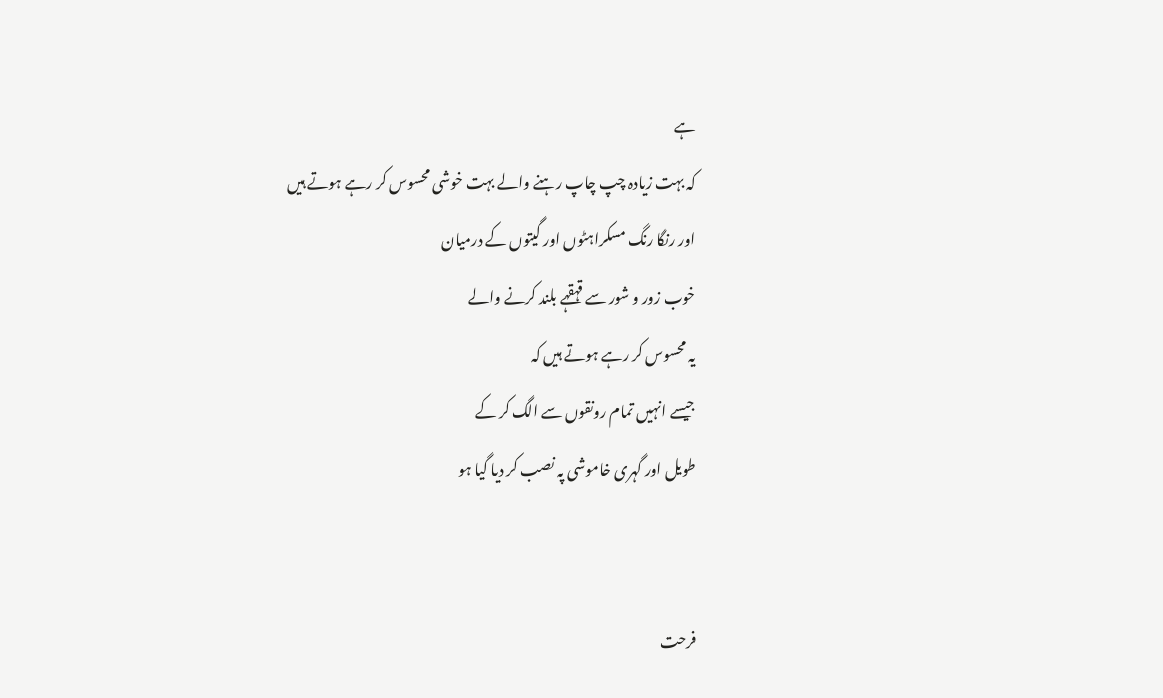ہے
کہ بہت زیادہ چپ چاپ رہنے والے بہت خوشی محسوس کر رہے ہوتے ہیں
اور رنگا رنگ مسکراہٹوں اور گیتوں کے درمیان
خوب زور و شور سے قہقہے بلند کرنے والے
یہ محسوس کر رہے ہوتے ہیں کہ
جیسے انہیں تمام رونقوں سے الگ کر کے
طویل اور گہری خاموشی پہ نصب کر دیا گیا ہو


فرحت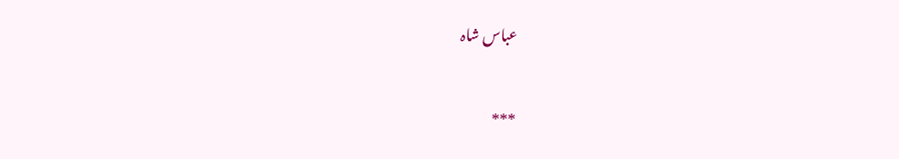عباس شاہ


***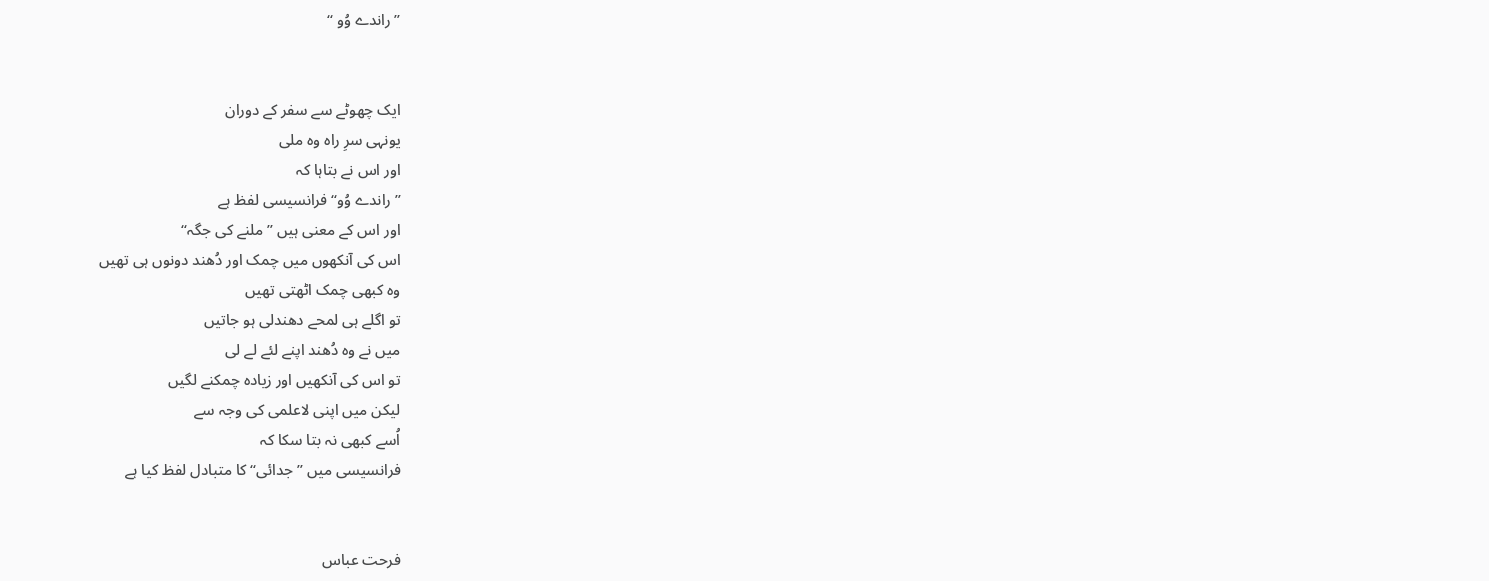’’ راندے وُو ‘‘


ایک چھوٹے سے سفر کے دوران
یونہی سرِ راہ وہ ملی
اور اس نے بتاہا کہ
’’ راندے وُو‘‘ فرانسیسی لفظ ہے
اور اس کے معنی ہیں ’’ ملنے کی جگہ‘‘
اس کی آنکھوں میں چمک اور دُھند دونوں ہی تھیں
وہ کبھی چمک اٹھتی تھیں
تو اگلے ہی لمحے دھندلی ہو جاتیں
میں نے وہ دُھند اپنے لئے لے لی
تو اس کی آنکھیں اور زیادہ چمکنے لگیں
لیکن میں اپنی لاعلمی کی وجہ سے
اُسے کبھی نہ بتا سکا کہ
فرانسیسی میں ’’جدائی‘‘ کا متبادل لفظ کیا ہے


فرحت عباس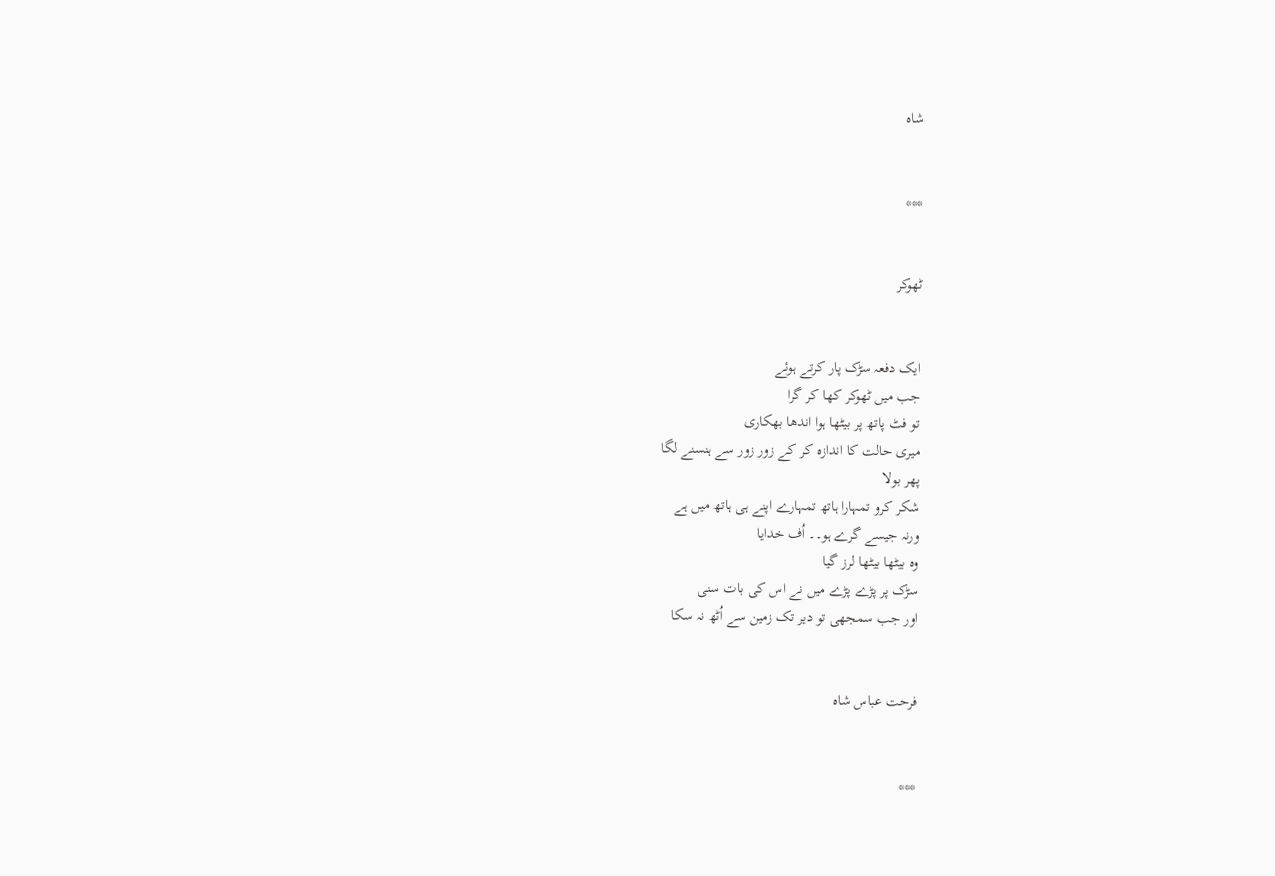شاہ


***


ٹھوکر


ایک دفعہ سڑک پار کرتے ہوئے
جب میں ٹھوکر کھا کر گرا
تو فٹ پاتھ پر بیٹھا ہوا اندھا بھکاری
میری حالت کا اندازہ کر کے زور زور سے ہنسنے لگا
پھر بولا
شکر کرو تمہارا ہاتھ تمہارے اپنے ہی ہاتھ میں ہے
ورنہ جیسے گرے ہو۔۔ اُف خدایا
وہ بیٹھا بیٹھا لرز گیا
سڑک پر پڑے پڑے میں نے اس کی بات سنی
اور جب سمجھی تو دیر تک زمین سے اُٹھ نہ سکا


فرحت عباس شاہ


***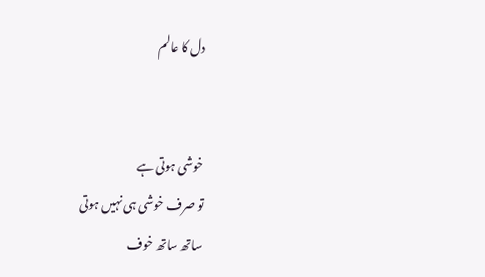دل کا عالم


خوشی ہوتی ہے
تو صرف خوشی ہی نہیں ہوتی
ساتھ ساتھ خوف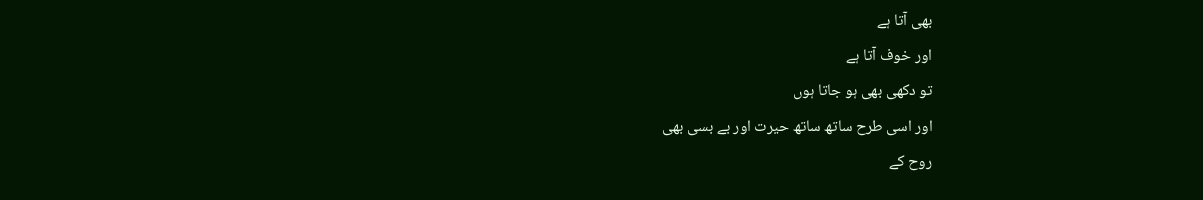بھی آتا ہے
اور خوف آتا ہے
تو دکھی بھی ہو جاتا ہوں
اور اسی طرح ساتھ ساتھ حیرت اور بے بسی بھی
روح کے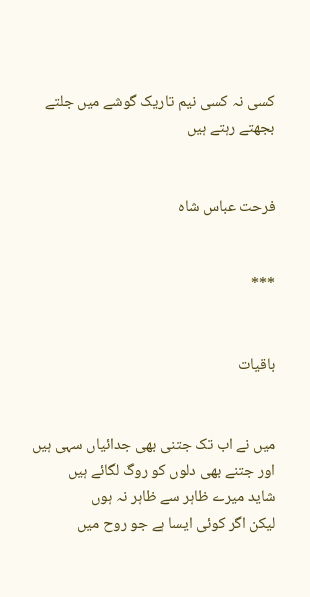کسی نہ کسی نیم تاریک گوشے میں جلتے بجھتے رہتے ہیں


فرحت عباس شاہ


***


باقیات


میں نے اب تک جتنی بھی جدائیاں سہی ہیں
اور جتنے بھی دلوں کو روگ لگائے ہیں
شاید میرے ظاہر سے ظاہر نہ ہوں
لیکن اگر کوئی ایسا ہے جو روح میں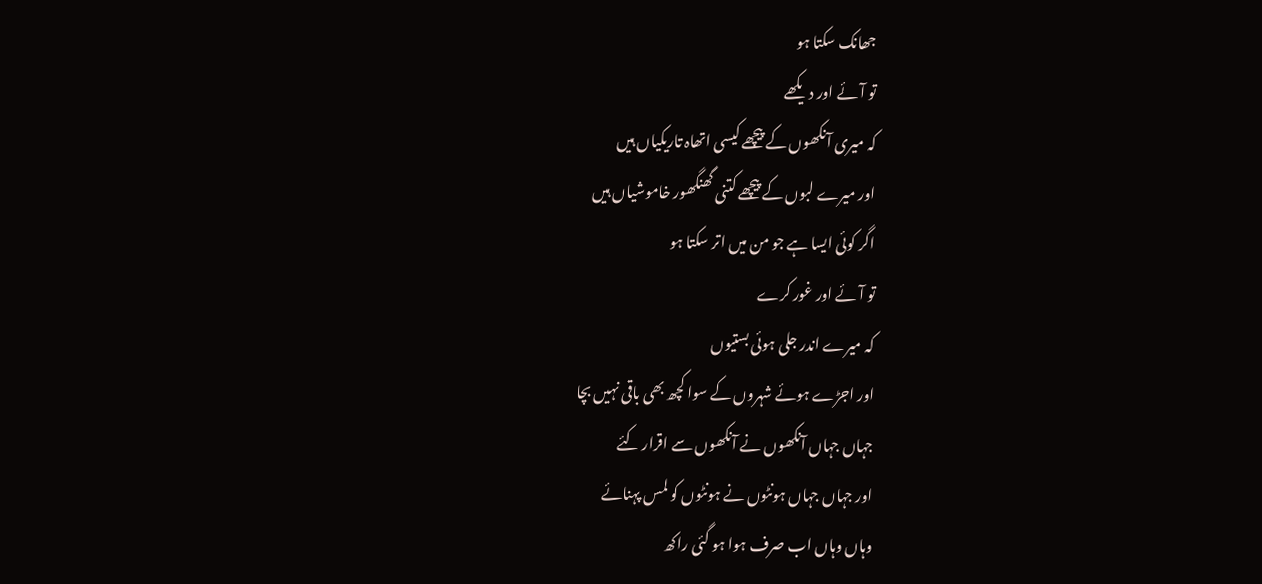جھانک سکتا ہو
تو آئے اور دیکھے
کہ میری آنکھوں کے پیچھے کیسی اتھاہ تاریکیاں ہیں
اور میرے لبوں کے پیچھے کتنی گھنگھور خاموشیاں ہیں
اگر کوئی ایسا ہے جو من میں اتر سکتا ہو
تو آئے اور غور کرے
کہ میرے اندر جلی ہوئی بستیوں
اور اجڑے ہوئے شہروں کے سوا کچھ بھی باقی نہیں بچا
جہاں جہاں آنکھوں نے آنکھوں سے اقرار کئے
اور جہاں جہاں ہونٹوں نے ہونٹوں کو لمس پہنائے
وہاں وہاں اب صرف ہوا ہو گئی راکھ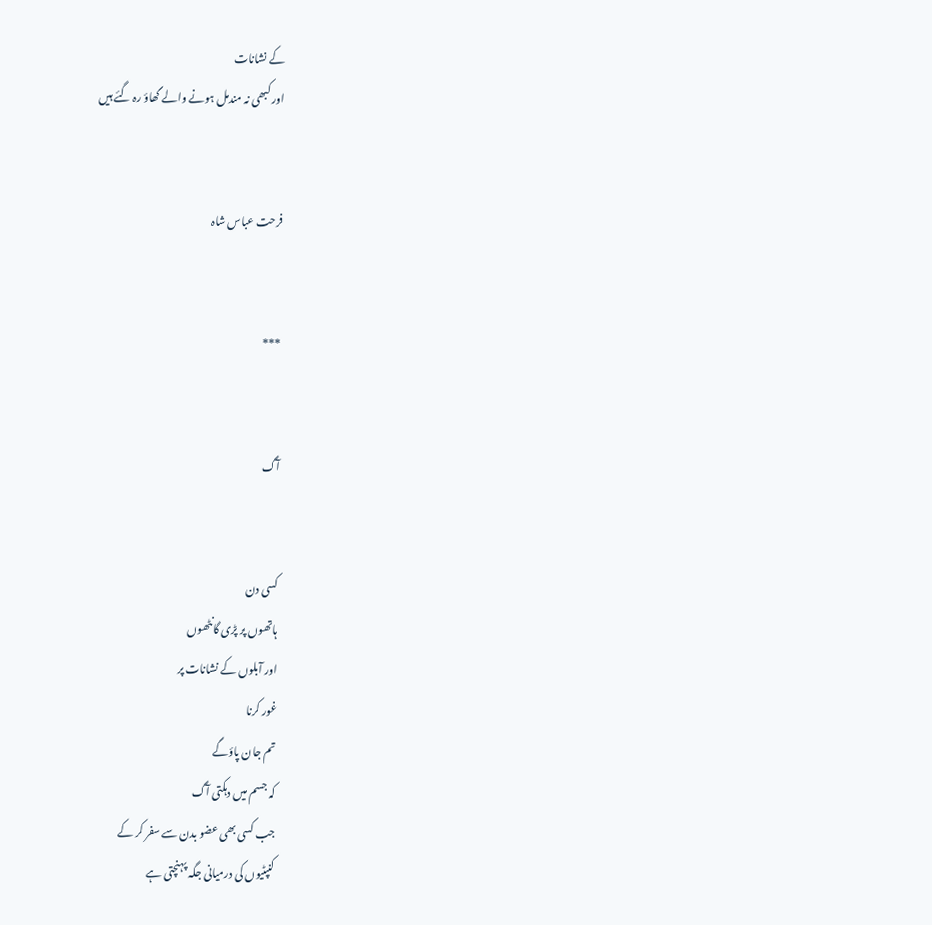کے نشانات
اور کبھی نہ مندمل ہونے والے گھاؤ رہ گئے ہیں


فرحت عباس شاہ


***


آگ


کسی دن
ہاتھوں پر پڑی گانٹھوں
اور آبلوں کے نشانات پر
غور کرنا
تم جان پاؤگے
کہ جسم میں دہکتی آگ
جب کسی بھی عضو بدن سے سفر کر کے
کنپٹیوں کی درمیانی جگہ پہنچتی ہے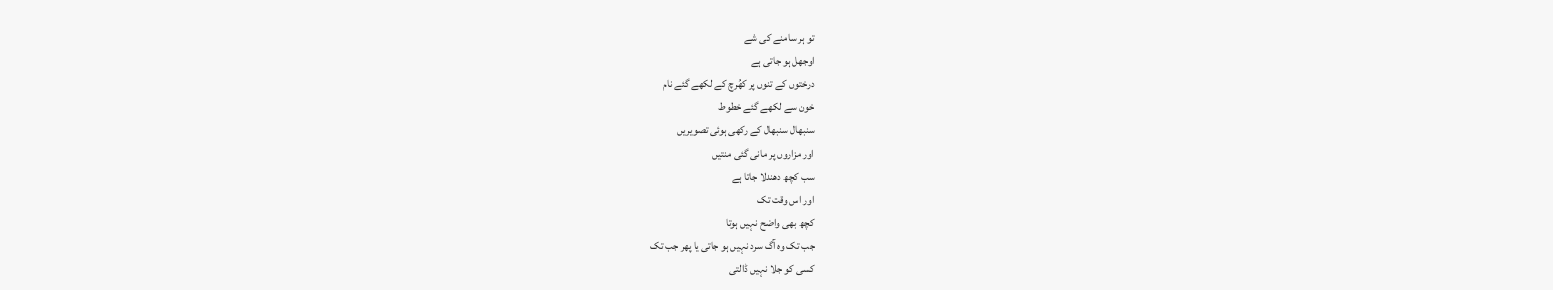تو ہر سامنے کی شے
اوجھل ہو جاتی ہے
درختوں کے تنوں پر کھُرچ کے لکھے گئے نام
خون سے لکھے گئے خطوط
سنبھال سنبھال کے رکھی ہوئی تصویریں
اور مزاروں پر مانی گئی منتیں
سب کچھ دھندلا جاتا ہے
اور اس وقت تک
کچھ بھی واضح نہیں ہوتا
جب تک وہ آگ سرد نہیں ہو جاتی یا پھر جب تک
کسی کو جلا نہیں ڈالتی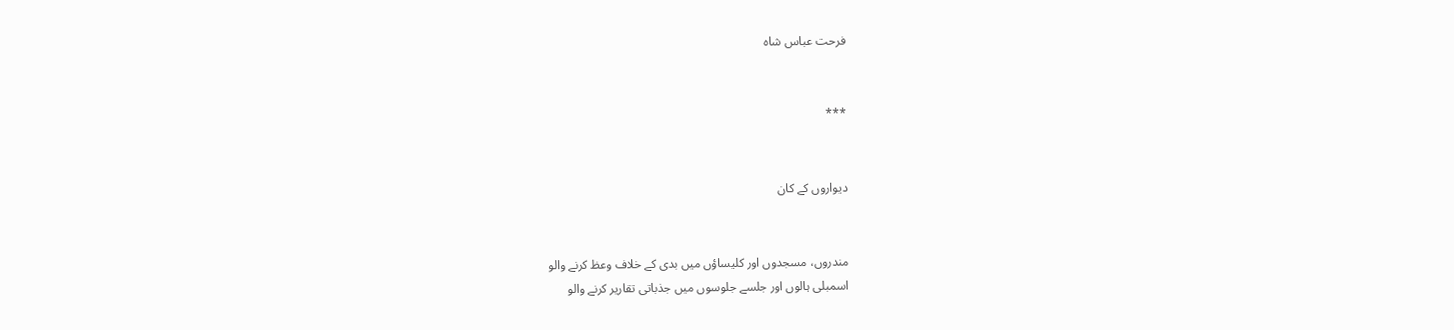فرحت عباس شاہ


***


دیواروں کے کان


مندروں، مسجدوں اور کلیساؤں میں بدی کے خلاف وعظ کرنے والو
اسمبلی ہالوں اور جلسے جلوسوں میں جذباتی تقاریر کرنے والو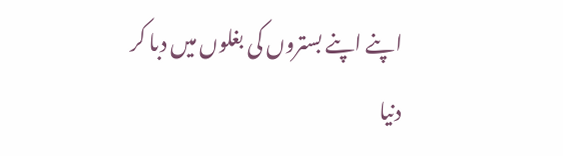اپنے اپنے بستروں کی بغلوں میں دبا کر
دنیا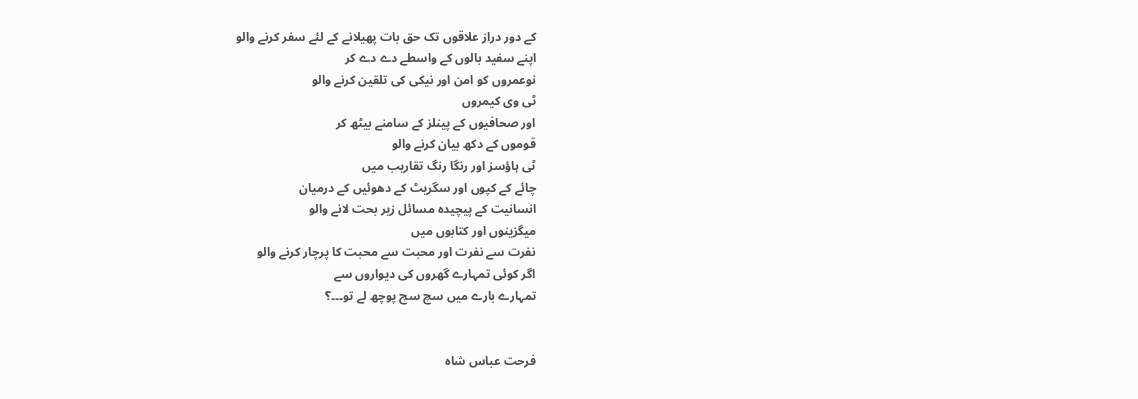کے دور دراز علاقوں تک حق بات پھیلانے کے لئے سفر کرنے والو
اپنے سفید بالوں کے واسطے دے دے کر
نوعمروں کو امن اور نیکی کی تلقین کرنے والو
ٹی وی کیمروں
اور صحافیوں کے پینلز کے سامنے بیٹھ کر
قوموں کے دکھ بیان کرنے والو
ٹی ہاؤسز اور رنگا رنگ تقاریب میں
چائے کے کپوں اور سگریٹ کے دھوئیں کے درمیان
انسانیت کے پیچیدہ مسائل زیر بحت لانے والو
میگزینوں اور کتابوں میں
نفرت سے نفرت اور محبت سے محبت کا پرچار کرنے والو
اگر کوئی تمہارے گھروں کی دیواروں سے
تمہارے بارے میں سچ سچ پوچھ لے تو۔۔۔؟


فرحت عباس شاہ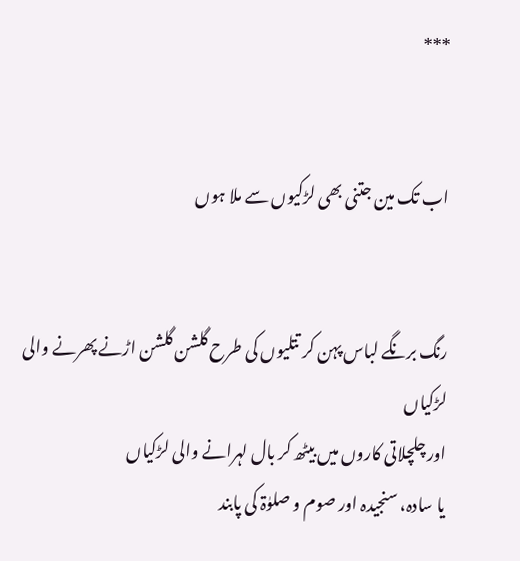***


اب تک مین جتنی بھی لڑکیوں سے ملا ہوں


رنگ برنگے لباس پہن کر تتلیوں کی طرح گلشن گلشن اڑنے پھرنے والی لڑکیاں
اور چلچلاتی کاروں میں بیٹھ کر بال لہرانے والی لڑکیاں
یا سادہ، سنجیدہ اور صوم و صلوٰۃ کی پابند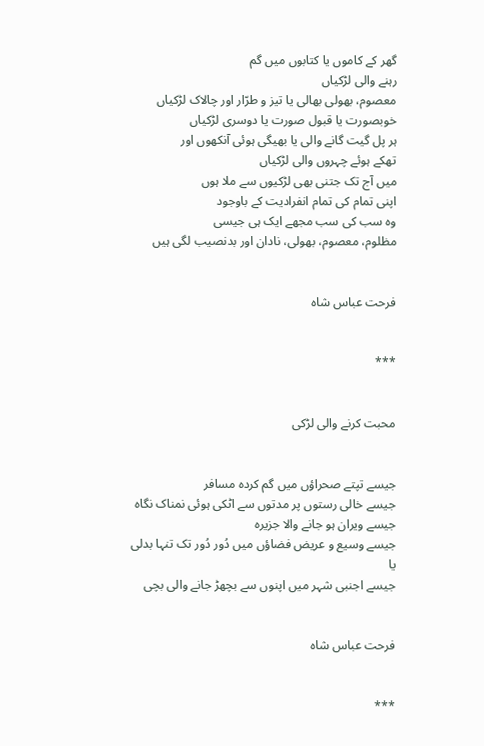گھر کے کاموں یا کتابوں میں گم
رہنے والی لڑکیاں
معصوم، بھولی بھالی یا تیز و طرّار اور چالاک لڑکیاں
خوبصورت یا قبول صورت یا دوسری لڑکیاں
ہر پل گیت گانے والی یا بھیگی ہوئی آنکھوں اور
تھکے ہوئے چہروں والی لڑکیاں
میں آج تک جتنی بھی لڑکیوں سے ملا ہوں
اپنی تمام کی تمام انفرادیت کے باوجود
وہ سب کی سب مجھے ایک ہی جیسی
مظلوم، معصوم، بھولی، نادان اور بدنصیب لگی ہیں


فرحت عباس شاہ


***


محبت کرنے والی لڑکی


جیسے تپتے صحراؤں میں گم کردہ مسافر
جیسے خالی رستوں پر مدتوں سے اٹکی ہوئی نمناک نگاہ
جیسے ویران ہو جانے والا جزیرہ
جیسے وسیع و عریض فضاؤں میں دُور دُور تک تنہا بدلی
یا
جیسے اجنبی شہر میں اپنوں سے بچھڑ جانے والی بچی


فرحت عباس شاہ


***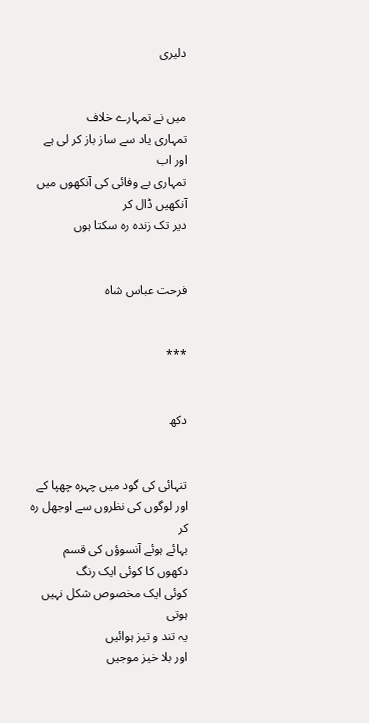دلیری


میں نے تمہارے خلاف
تمہاری یاد سے ساز باز کر لی ہے
اور اب
تمہاری بے وفائی کی آنکھوں میں آنکھیں ڈال کر
دیر تک زندہ رہ سکتا ہوں


فرحت عباس شاہ


***


دکھ


تنہائی کی گود میں چہرہ چھپا کے
اور لوگوں کی نظروں سے اوجھل رہ کر
بہائے ہوئے آنسوؤں کی قسم
دکھوں کا کوئی ایک رنگ
کوئی ایک مخصوص شکل نہیں ہوتی
یہ تند و تیز ہوائیں
اور بلا خیز موجیں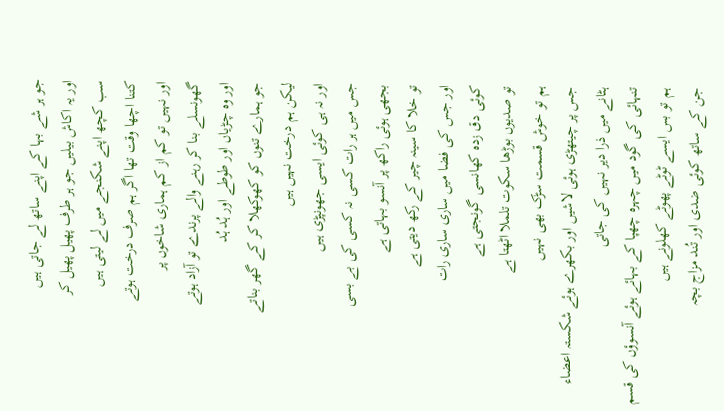جو ہر شے بہا کے اپنے ساتھ لے جاتی ہیں
اور یہ اکاش بیلیں جو ہر طرف پھیل پھیل کر
سب کچھ اپنے شکنجے میں لے لیتی ہیں
کتنا اچھا وقت تھا اگر ہم صرف درخت ہوتے
اور نہیں تو کم از کم ہماری شاخوں پر
گھونسلے بنا کر رہنے والے پرندے تو آزاد ہوتے
اور وہ چڑیاں اور طوطے اور ہُد ہُد
جو ہمارے تنوں کو کھوکھلا کر کے گھر بناتے
لیکن ہم درخت نہیں ہیں
اور نہ ہی کوئی ایسی جھونپڑی ہیں
جس میں ہر رات کسی نہ کسی کی بے بسی
بجھی ہوئی راکھ پر آنسو بہاتی ہے
تو خلا کا سینہ چیر کے رکھ دیتی ہے
اور جس کی فضا میں ساری ساری رات
کوئی دق زدہ کھانسی گونجتی ہے
تو صدیوں بوڑھا سکوت تلملا اٹھتا ہے
ہم تو خوش قسمت سڑک بھی نہیں
جس پر چیتھڑی ہوئی لاشیں اور بکھرے ہوئے شکستہ اعضاء
ہٹانے میں ذرا دیر نہیں کی جاتی
تنہائی کی گود میں چہرہ چھپا کے بہائے ہوئے آنسوؤں کی قسم
ہم تو بس ایسے ٹوٹے پھوٹے کھلونے ہیں
جن کے ساتھ کوئی ضدی اور تُند مزاج بچہ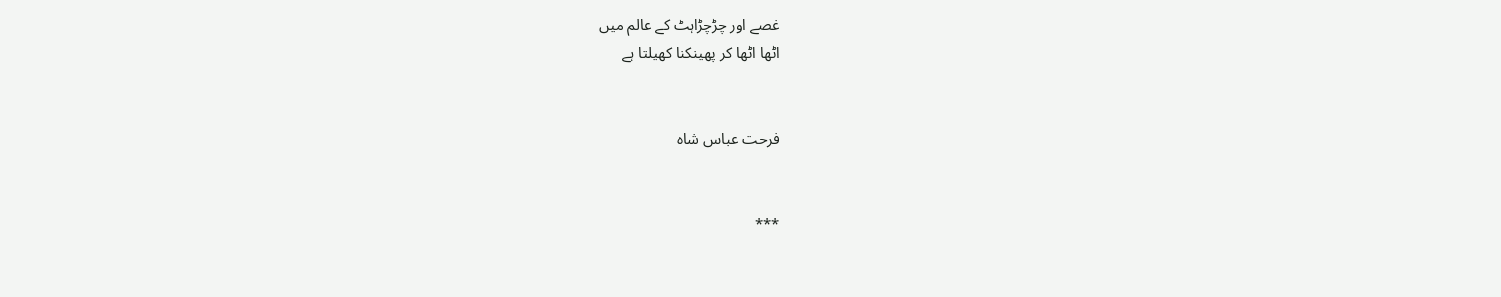غصے اور چڑچڑاہٹ کے عالم میں
اٹھا اٹھا کر پھینکنا کھیلتا ہے


فرحت عباس شاہ


***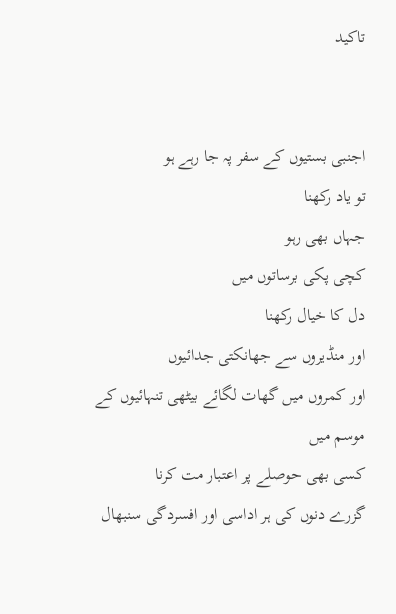تاکید


اجنبی بستیوں کے سفر پہ جا رہے ہو
تو یاد رکھنا
جہاں بھی رہو
کچی پکی برساتوں میں
دل کا خیال رکھنا
اور منڈیروں سے جھانکتی جدائیوں
اور کمروں میں گھات لگائے بیٹھی تنہائیوں کے موسم میں
کسی بھی حوصلے پر اعتبار مت کرنا
گزرے دنوں کی ہر اداسی اور افسردگی سنبھال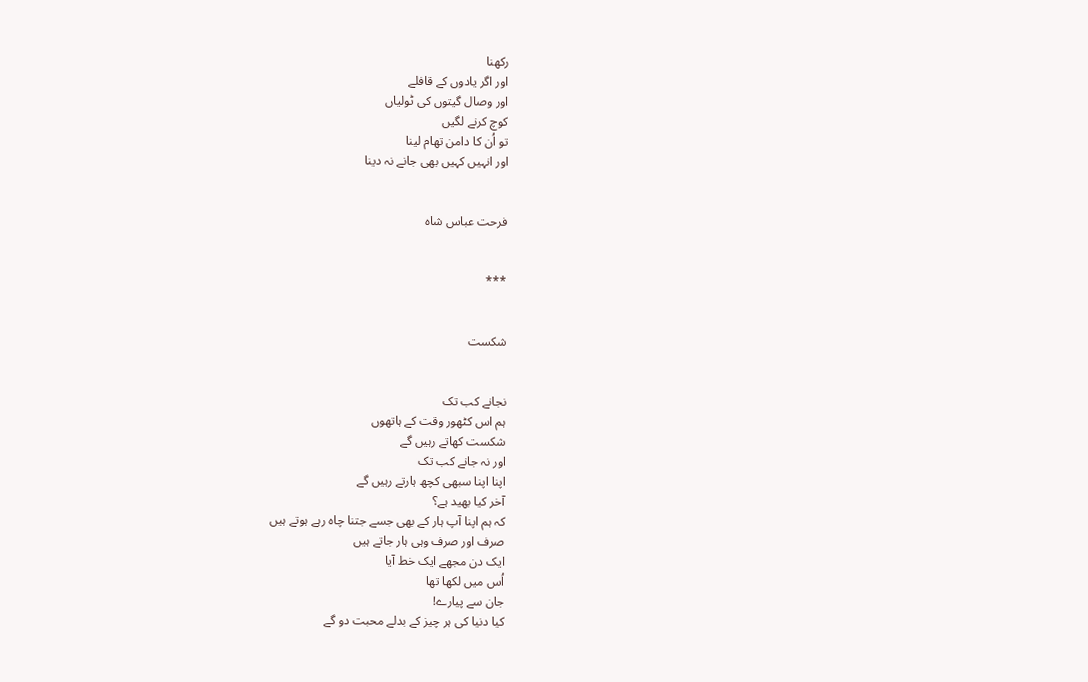رکھنا
اور اگر یادوں کے قافلے
اور وصال گیتوں کی ٹولیاں
کوچ کرنے لگیں
تو اُن کا دامن تھام لینا
اور انہیں کہیں بھی جانے نہ دینا


فرحت عباس شاہ


***


شکست


نجانے کب تک
ہم اس کٹھور وقت کے ہاتھوں
شکست کھاتے رہیں گے
اور نہ جانے کب تک
اپنا اپنا سبھی کچھ ہارتے رہیں گے
آخر کیا بھید ہے؟
کہ ہم اپنا آپ ہار کے بھی جسے جتنا چاہ رہے ہوتے ہیں
صرف اور صرف وہی ہار جاتے ہیں
ایک دن مجھے ایک خط آیا
اُس میں لکھا تھا
جان سے پیارے!
کیا دنیا کی ہر چیز کے بدلے محبت دو گے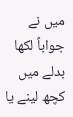میں نے جواباً لکھا
بدلے میں کچھ لینے یا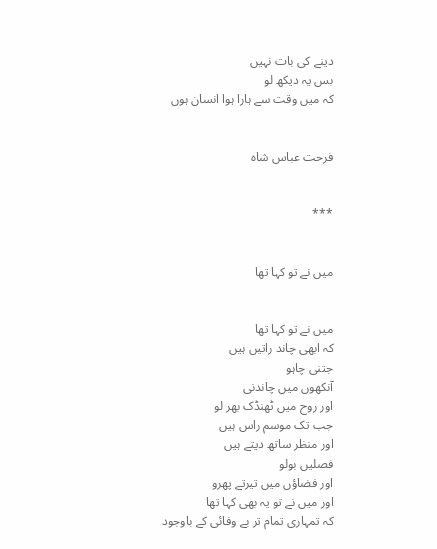دینے کی بات نہیں
بس یہ دیکھ لو
کہ میں وقت سے ہارا ہوا انسان ہوں


فرحت عباس شاہ


***


میں نے تو کہا تھا


میں نے تو کہا تھا
کہ ابھی چاند راتیں ہیں
جتنی چاہو
آنکھوں میں چاندنی
اور روح میں ٹھنڈک بھر لو
جب تک موسم راس ہیں
اور منظر ساتھ دیتے ہیں
فصلیں بولو
اور فضاؤں میں تیرتے پھرو
اور میں نے تو یہ بھی کہا تھا
کہ تمہاری تمام تر بے وفائی کے باوجود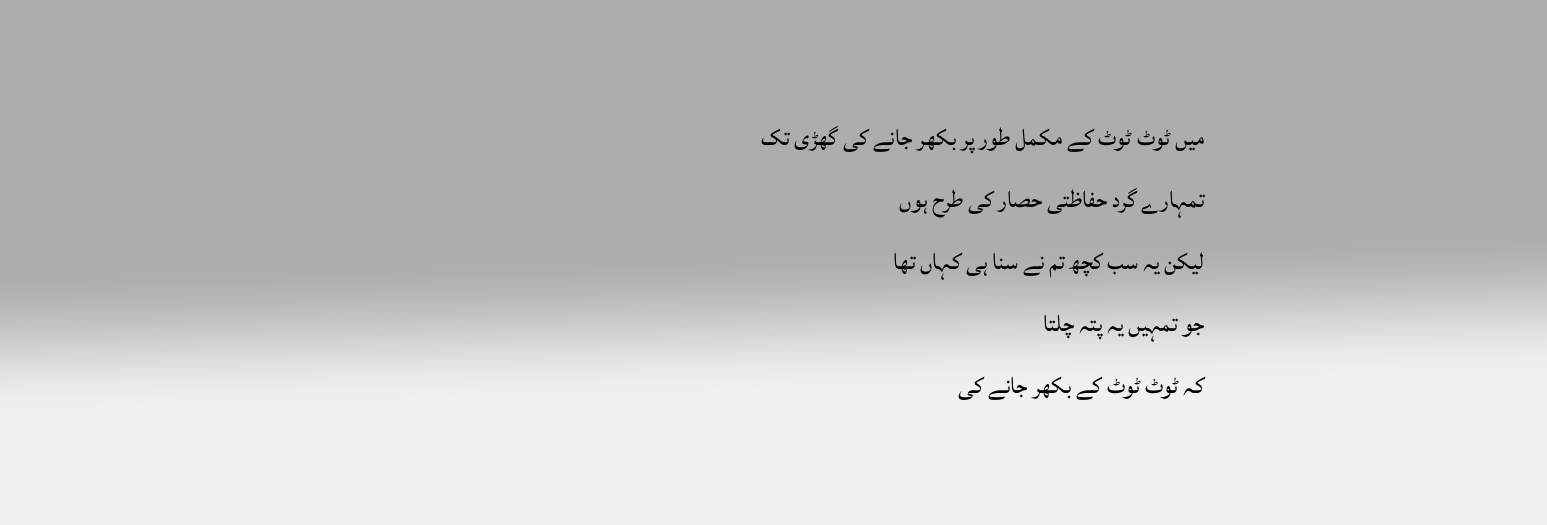میں ٹوٹ ٹوٹ کے مکمل طور پر بکھر جانے کی گھڑی تک
تمہارے گرد حفاظتی حصار کی طرح ہوں
لیکن یہ سب کچھ تم نے سنا ہی کہاں تھا
جو تمہیں یہ پتہ چلتا
کہ ٹوٹ ٹوٹ کے بکھر جانے کی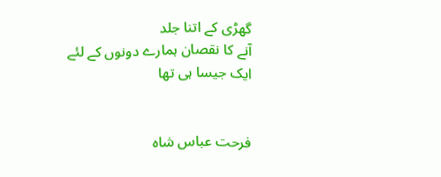گھڑی کے اتنا جلد
آنے کا نقصان ہمارے دونوں کے لئے
ایک جیسا ہی تھا


فرحت عباس شاہ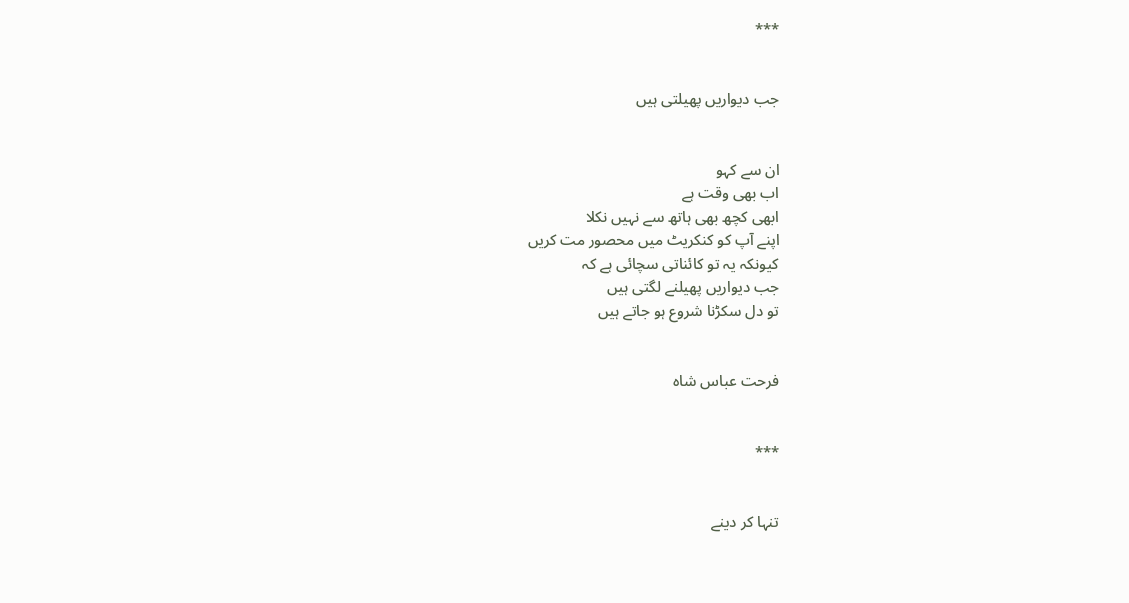***


جب دیواریں پھیلتی ہیں


ان سے کہو
اب بھی وقت ہے
ابھی کچھ بھی ہاتھ سے نہیں نکلا
اپنے آپ کو کنکریٹ میں محصور مت کریں
کیونکہ یہ تو کائناتی سچائی ہے کہ
جب دیواریں پھیلنے لگتی ہیں
تو دل سکڑنا شروع ہو جاتے ہیں


فرحت عباس شاہ


***


تنہا کر دینے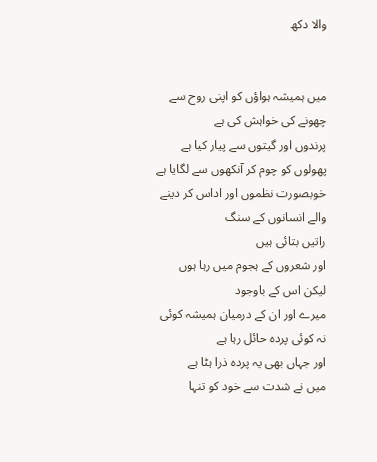والا دکھ


میں ہمیشہ ہواؤں کو اپنی روح سے چھونے کی خواہش کی ہے
پرندوں اور گیتوں سے پیار کیا ہے
پھولوں کو چوم کر آنکھوں سے لگایا ہے
خوبصورت نظموں اور اداس کر دینے والے انسانوں کے سنگ
راتیں بتائی ہیں
اور شعروں کے ہجوم میں رہا ہوں
لیکن اس کے باوجود
میرے اور ان کے درمیان ہمیشہ کوئی نہ کوئی پردہ حائل رہا ہے
اور جہاں بھی یہ پردہ ذرا ہٹا ہے
میں نے شدت سے خود کو تنہا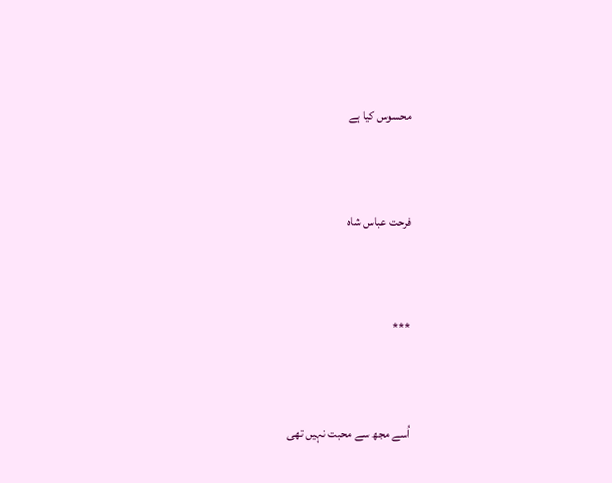محسوس کیا ہے


فرحت عباس شاہ


***


اُسے مجھ سے محبت نہیں تھی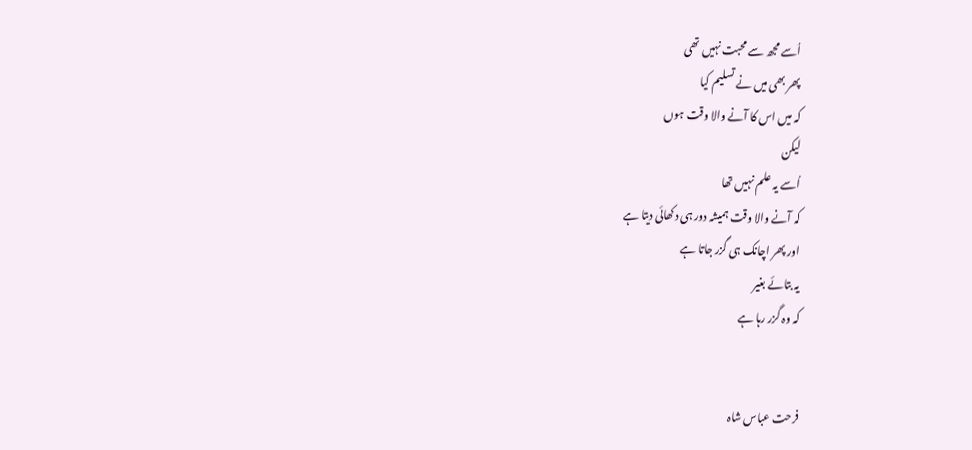اُسے مجھ سے محبت نہیں تھی
پھر بھی میں نے تسلیم کیا
کہ میں اس کا آنے والا وقت ہوں
لیکن
اُسے یہ علم نہیں تھا
کہ آنے والا وقت ہمیشہ دور ہی دکھائی دیتا ہے
اور پھر اچانک ہی گزر جاتا ہے
یہ بتائے بغیر
کہ وہ گزر رہا ہے


فرحت عباس شاہ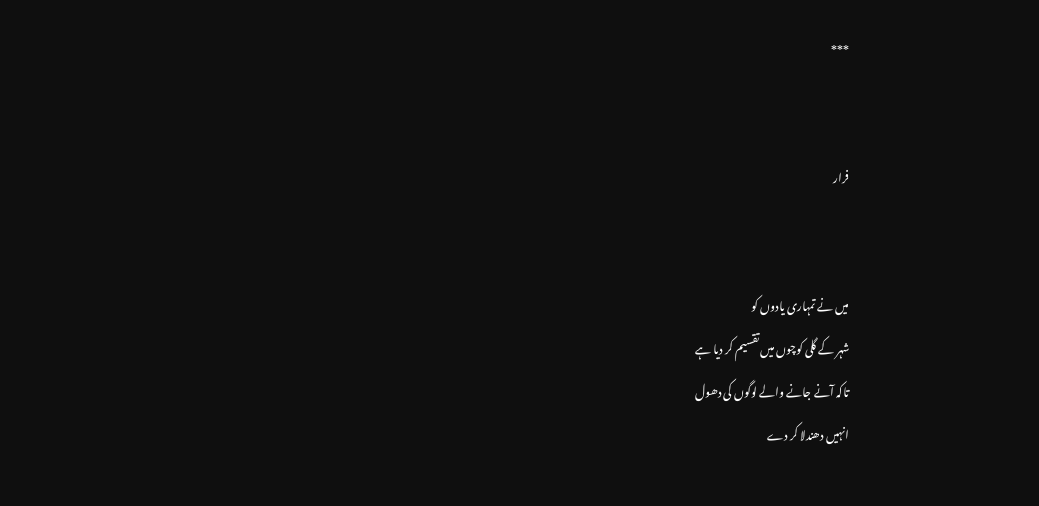***


فرار


میں نے تمہاری یادوں کو
شہر کے گلی کوچوں میں تقسیم کر دیا ہے
تاکہ آنے جانے والے لوگوں کی دھول
انہیں دھندلا کر دے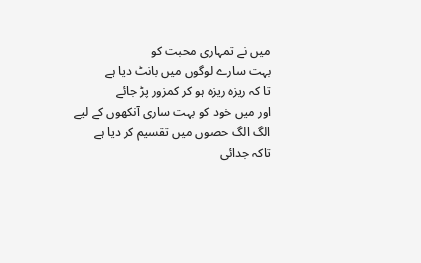میں نے تمہاری محبت کو
بہت سارے لوگوں میں بانٹ دیا ہے
تا کہ ریزہ ریزہ ہو کر کمزور پڑ جائے
اور میں خود کو بہت ساری آنکھوں کے لیے
الگ الگ حصوں میں تقسیم کر دیا ہے
تاکہ جدائی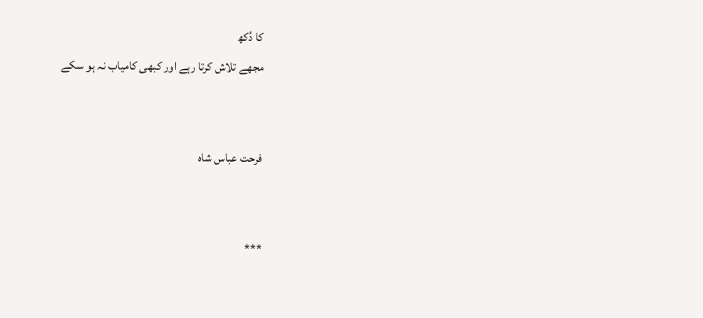کا دُکھ
مجھے تلاش کرتا رہے اور کبھی کامیاب نہ ہو سکے


فرحت عباس شاہ


***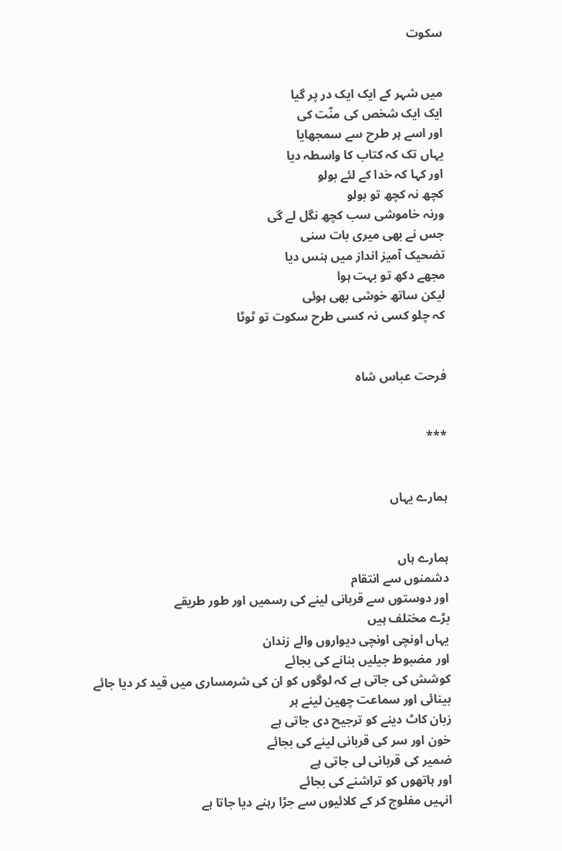سکوت


میں شہر کے ایک ایک در پر گیا
ایک ایک شخص کی منّت کی
اور اسے ہر طرح سے سمجھایا
یہاں تک کہ کتاب کا واسطہ دیا
اور کہا کہ خدا کے لئے بولو
کچھ نہ کچھ تو بولو
ورنہ خاموشی سب کچھ نگل لے گی
جس نے بھی میری بات سنی
تضحیک آمیز انداز میں ہنس دیا
مجھے دکھ تو بہت ہوا
لیکن ساتھ خوشی بھی ہوئی
کہ چلو کسی نہ کسی طرح سکوت تو ٹوٹا


فرحت عباس شاہ


***


ہمارے یہاں


ہمارے ہاں
دشمنوں سے انتقام
اور دوستوں سے قربانی لینے کی رسمیں اور طور طریقے
بڑے مختلف ہیں
یہاں اونچی اونچی دیواروں والے زندان
اور مضبوط جیلیں بنانے کی بجائے
کوشش کی جاتی ہے کہ لوگوں کو ان کی شرمساری میں قید کر دیا جائے
بینائی اور سماعت چھین لینے ہر
زبان کاٹ دینے کو ترجیح دی جاتی ہے
خون اور سر کی قربانی لینے کی بجائے
ضمیر کی قربانی لی جاتی ہے
اور ہاتھوں کو تراشنے کی بجائے
انہیں مفلوج کر کے کلائیوں سے جڑا رہنے دیا جاتا ہے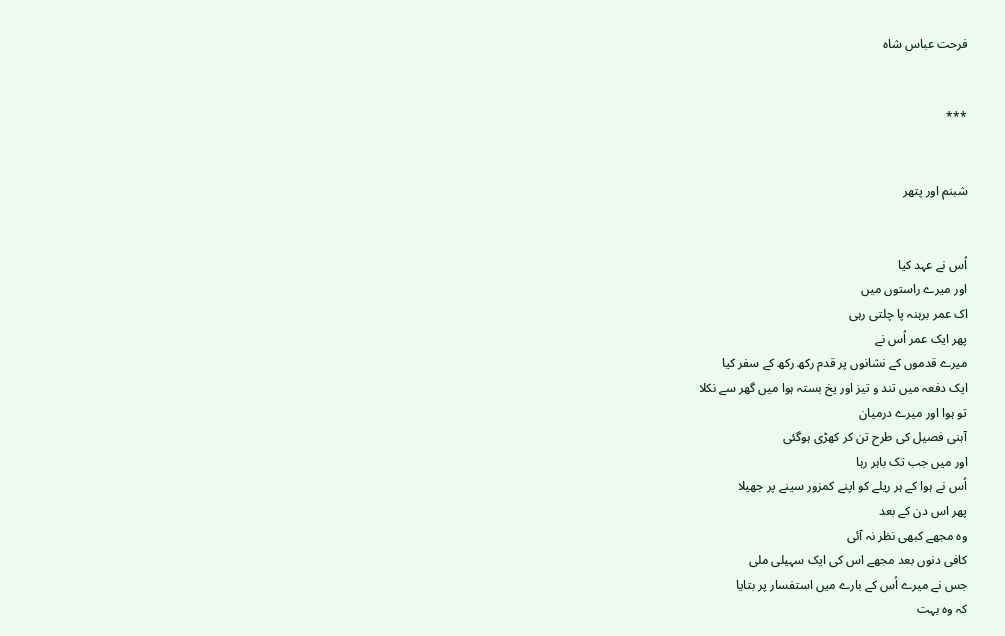فرحت عباس شاہ


***


شبنم اور پتھر


اُس نے عہد کیا
اور میرے راستوں میں
اک عمر برہنہ پا چلتی رہی
پھر ایک عمر اُس نے
میرے قدموں کے نشانوں پر قدم رکھ رکھ کے سفر کیا
ایک دفعہ میں تند و تیز اور یخ بستہ ہوا میں گھر سے نکلا
تو ہوا اور میرے درمیان
آہنی فصیل کی طرح تن کر کھڑی ہوگئی
اور میں جب تک باہر رہا
اُس نے ہوا کے ہر ریلے کو اپنے کمزور سینے پر جھیلا
پھر اس دن کے بعد
وہ مجھے کبھی نظر نہ آئی
کافی دنوں بعد مجھے اس کی ایک سہیلی ملی
جس نے میرے اُس کے بارے میں استفسار پر بتایا
کہ وہ بہت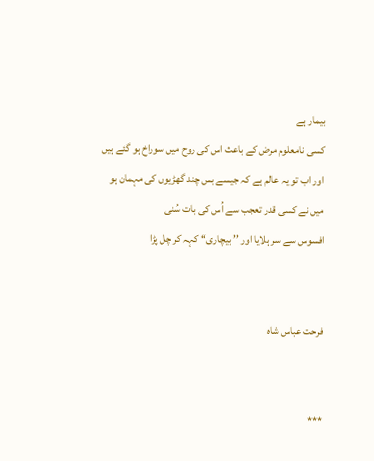بیمار ہے
کسی نامعلوم مرض کے باعث اس کی روح میں سوراخ ہو گئے ہیں
اور اب تو یہ عالم ہے کہ جیسے بس چند گھڑیوں کی مہمان ہو
میں نے کسی قدر تعجب سے اُس کی بات سُنی
افسوس سے سر ہلایا اور ’’ بیچاری‘‘ کہہ کر چل پڑا


فرحت عباس شاہ


***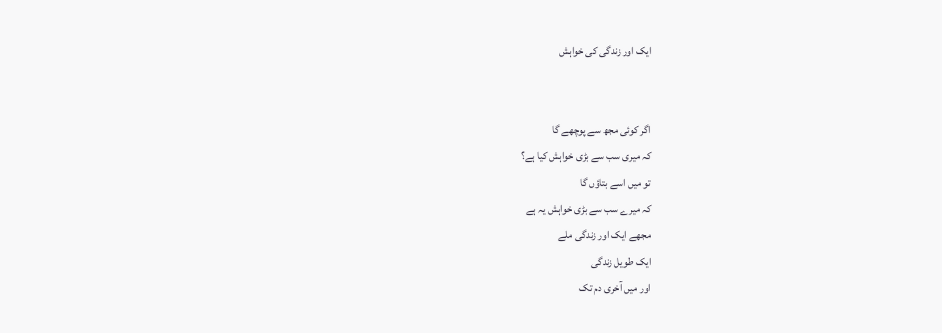ایک اور زندگی کی خواہش


اگر کوئی مجھ سے پوچھے گا
کہ میری سب سے بڑی خواہش کیا ہے؟
تو میں اسے بتاؤں گا
کہ میرے سب سے بڑی خواہش یہ ہے
مجھے ایک اور زندگی ملے
ایک طویل زندگی
اور میں آخری دم تک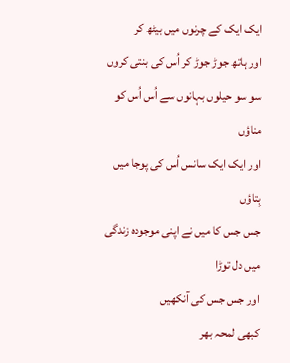ایک ایک کے چرنوں میں بیٹھ کر
اور ہاتھ جوڑ جوڑ کر اُس کی بنتی کروں
سو سو حیلوں بہانوں سے اُس اُس کو مناؤں
اور ایک ایک سانس اُس کی پوجا میں بِتاؤں
جس جس کا میں نے اپنی موجودہ زندگی میں دل توڑا
اور جس جس کی آنکھیں
کبھی لمحہ بھر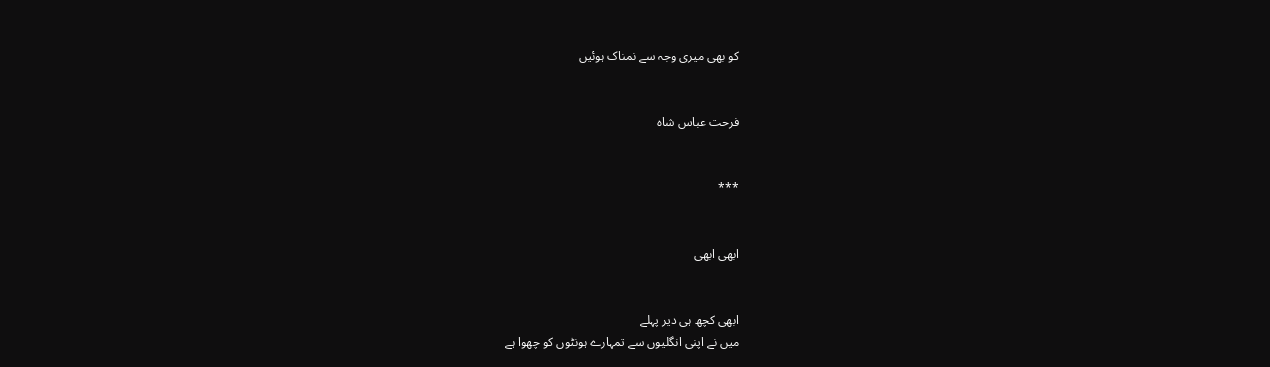کو بھی میری وجہ سے نمناک ہوئیں


فرحت عباس شاہ


***


ابھی ابھی


ابھی کچھ ہی دیر پہلے
میں نے اپنی انگلیوں سے تمہارے ہونٹوں کو چھوا ہے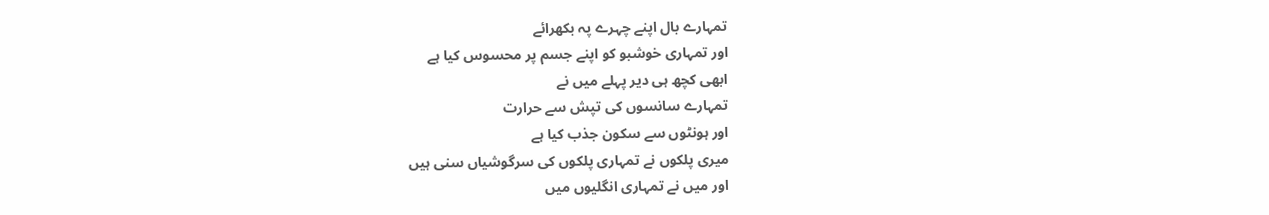تمہارے بال اپنے چہرے پہ بکھرائے
اور تمہاری خوشبو کو اپنے جسم پر محسوس کیا ہے
ابھی کچھ ہی دیر پہلے میں نے
تمہارے سانسوں کی تپش سے حرارت
اور ہونٹوں سے سکون جذب کیا ہے
میری پلکوں نے تمہاری پلکوں کی سرگوشیاں سنی ہیں
اور میں نے تمہاری انگلیوں میں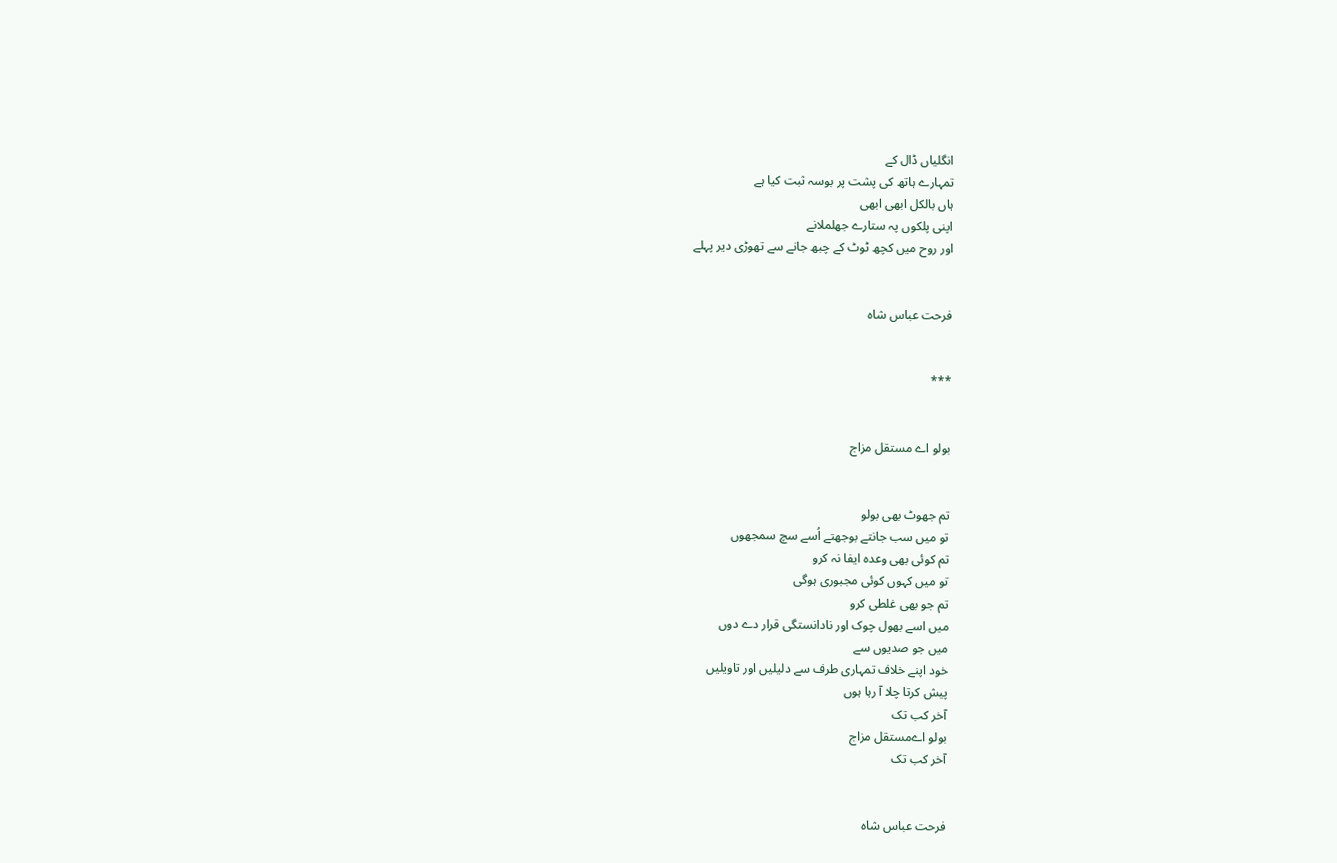انگلیاں ڈال کے
تمہارے ہاتھ کی پشت پر بوسہ ثبت کیا ہے
ہاں بالکل ابھی ابھی
اپنی پلکوں پہ ستارے جھلملانے
اور روح میں کچھ ٹوٹ کے چبھ جانے سے تھوڑی دیر پہلے


فرحت عباس شاہ


***


بولو اے مستقل مزاج


تم جھوٹ بھی بولو
تو میں سب جانتے بوجھتے اُسے سچ سمجھوں
تم کوئی بھی وعدہ ایفا نہ کرو
تو میں کہوں کوئی مجبوری ہوگی
تم جو بھی غلطی کرو
میں اسے بھول چوک اور نادانستگی قرار دے دوں
میں جو صدیوں سے
خود اپنے خلاف تمہاری طرف سے دلیلیں اور تاویلیں
پیش کرتا چلا آ رہا ہوں
آخر کب تک
بولو اےمستقل مزاج
آخر کب تک


فرحت عباس شاہ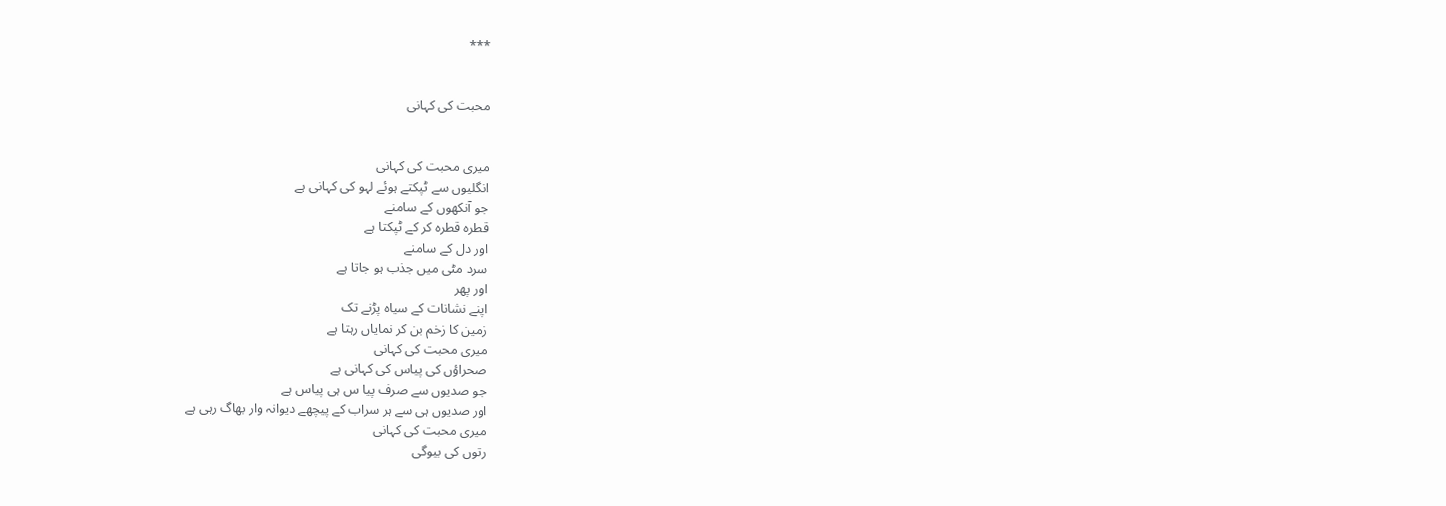***


محبت کی کہانی


میری محبت کی کہانی
انگلیوں سے ٹپکتے ہوئے لہو کی کہانی ہے
جو آنکھوں کے سامنے
قطرہ قطرہ کر کے ٹپکتا ہے
اور دل کے سامنے
سرد مٹی میں جذب ہو جاتا ہے
اور پھر
اپنے نشانات کے سیاہ پڑنے تک
زمین کا زخم بن کر نمایاں رہتا ہے
میری محبت کی کہانی
صحراؤں کی پیاس کی کہانی ہے
جو صدیوں سے صرف پیا س ہی پیاس ہے
اور صدیوں ہی سے ہر سراب کے پیچھے دیوانہ وار بھاگ رہی ہے
میری محبت کی کہانی
رتوں کی بیوگی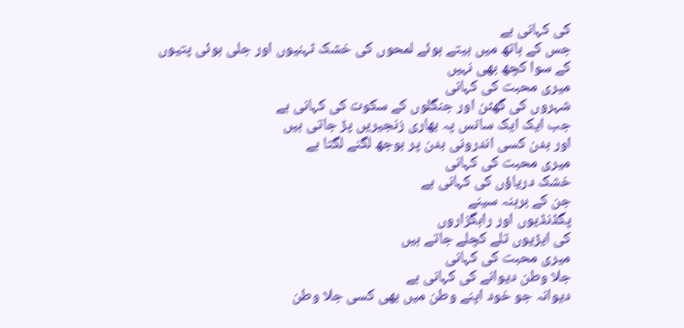کی کہانی ہے
جس کے ہاتھ میں بیتے ہوئے لمحوں کی خشک ٹہنیوں اور جلی ہوئی پتیوں کے سوا کچھ بھی نہیں
میری محبت کی کہانی
شہروں کی گھٹن اور جنگلوں کے سکوت کی کہانی ہے
جب ایک ایک سانس پہ بھاری زنجیریں پڑ جاتی ہیں
اور بدن کسی اندرونی بدن پر بوجھ لگنے لگتا ہے
میری محبت کی کہانی
خشک دریاؤں کی کہانی ہے
جن کے برہنہ سینے
پگڈنڈیوں اور راہگزاروں
کی ایڑیوں تلے کچلے جاتے ہیں
میری محبت کی کہانی
جلا وطن دیوانے کی کہانی ہے
دیوانہ جو خود اپنے وطن میں بھی کسی جلا وطن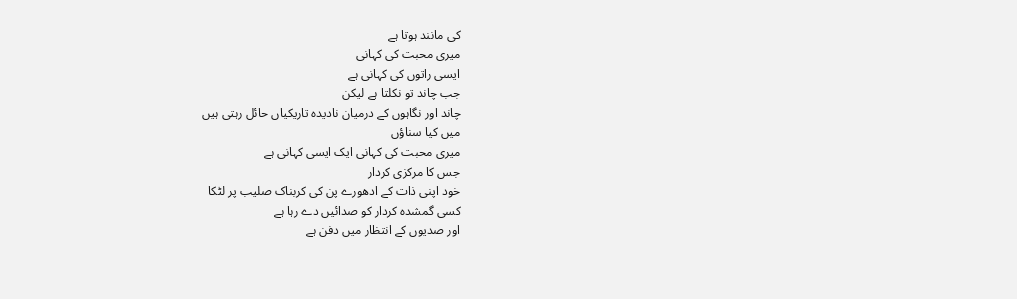کی مانند ہوتا ہے
میری محبت کی کہانی
ایسی راتوں کی کہانی ہے
جب چاند تو نکلتا ہے لیکن
چاند اور نگاہوں کے درمیان نادیدہ تاریکیاں حائل رہتی ہیں
میں کیا سناؤں
میری محبت کی کہانی ایک ایسی کہانی ہے
جس کا مرکزی کردار
خود اپنی ذات کے ادھورے پن کی کربناک صلیب پر لٹکا
کسی گمشدہ کردار کو صدائیں دے رہا ہے
اور صدیوں کے انتظار میں دفن ہے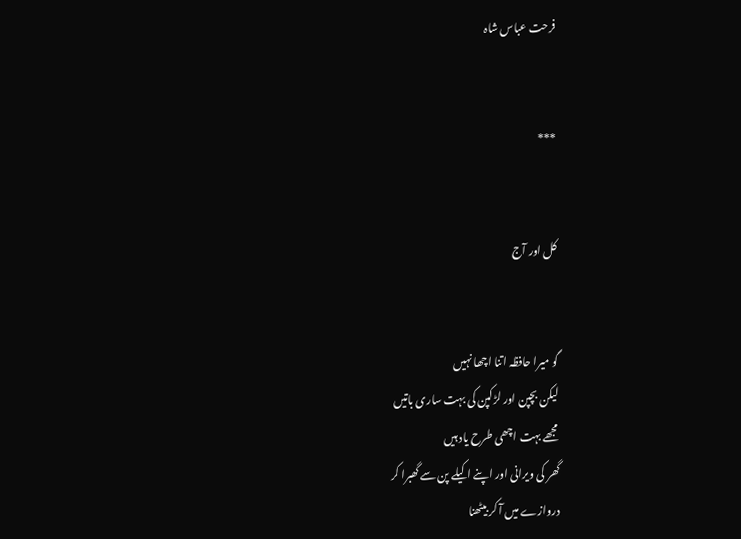فرحت عباس شاہ


***


کل اور آج


گو میرا حافظہ اتنا اچھا نہیں
لیکن بچپن اور لڑکپن کی بہت ساری باتیں
مجھے بہت اچھی طرح یاد ہیں
گھر کی ویرانی اور اپنے اکیلے پن سے گھبرا کر
دروازے میں آ کر بیٹھنا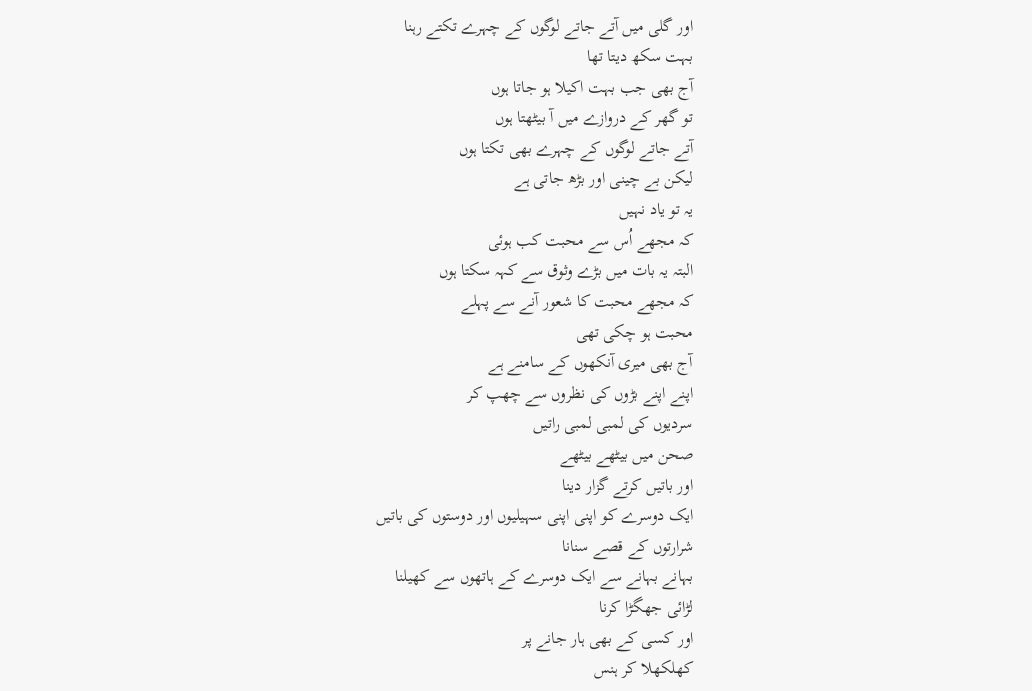اور گلی میں آتے جاتے لوگوں کے چہرے تکتے رہنا
بہت سکھ دیتا تھا
آج بھی جب بہت اکیلا ہو جاتا ہوں
تو گھر کے دروازے میں آ بیٹھتا ہوں
آتے جاتے لوگوں کے چہرے بھی تکتا ہوں
لیکن بے چینی اور بڑھ جاتی ہے
یہ تو یاد نہیں
کہ مجھے اُس سے محبت کب ہوئی
البتہ یہ بات میں بڑے وثوق سے کہہ سکتا ہوں
کہ مجھے محبت کا شعور آنے سے پہلے
محبت ہو چکی تھی
آج بھی میری آنکھوں کے سامنے ہے
اپنے اپنے بڑوں کی نظروں سے چھپ کر
سردیوں کی لمبی لمبی راتیں
صحن میں بیٹھے بیٹھے
اور باتیں کرتے گزار دینا
ایک دوسرے کو اپنی اپنی سہیلیوں اور دوستوں کی باتیں
شرارتوں کے قصے سنانا
بہانے بہانے سے ایک دوسرے کے ہاتھوں سے کھیلنا
لڑائی جھگڑا کرنا
اور کسی کے بھی ہار جانے پر
کھلکھلا کر ہنس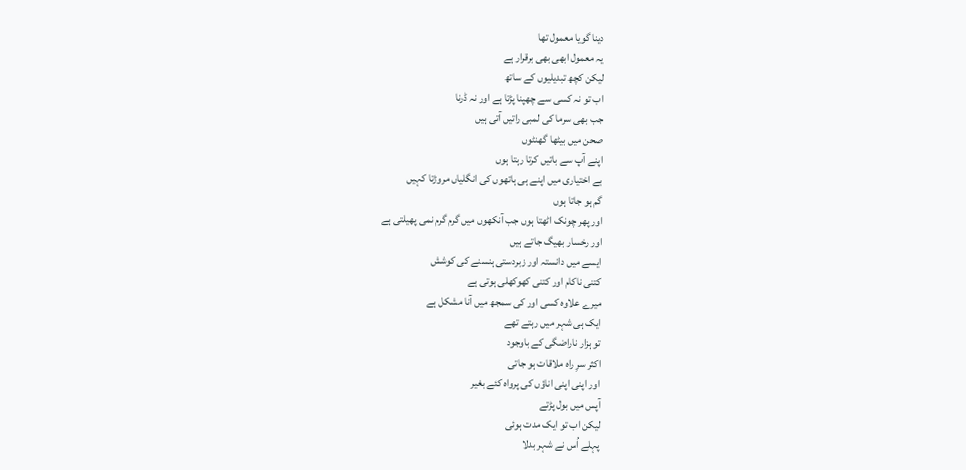دینا گویا معمول تھا
یہ معمول ابھی بھی برقرار ہے
لیکن کچھ تبدیلیوں کے ساتھ
اب تو نہ کسی سے چھپنا پڑتا ہے اور نہ ڈرنا
جب بھی سرما کی لمبی راتیں آتی ہیں
صحن میں بیٹھا گھنٹوں
اپنے آپ سے باتیں کرتا رہتا ہوں
بے اختیاری میں اپنے ہی ہاتھوں کی انگلیاں مروڑتا کہیں
گم ہو جاتا ہوں
اور پھر چونک اٹھتا ہوں جب آنکھوں میں گرم گرم نمی پھیلتی ہے
اور رخسار بھیگ جاتے ہیں
ایسے میں دانستہ اور زبردستی ہنسنے کی کوشش
کتنی ناکام اور کتنی کھوکھلی ہوتی ہے
میرے علاوہ کسی اور کی سمجھ میں آنا مشکل ہے
ایک ہی شہر میں رہتے تھے
تو ہزار ناراضگی کے باوجود
اکثر سرِ راہ ملاقات ہو جاتی
اور اپنی اپنی اناؤں کی پرواہ کئے بغیر
آپس میں بول پڑتے
لیکن اب تو ایک مدت ہوئی
پہلے اُس نے شہر بدلا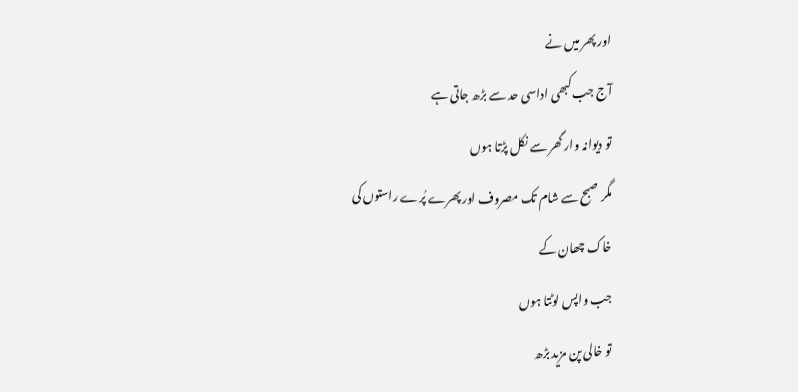اور پھر میں نے
آج جب کبھی اداسی حد سے بڑھ جاتی ہے
تو دیوانہ وار گھر سے نکل پڑتا ہوں
مگر صبح سے شام تک مصروف اور پھرے پُرے راستوں کی
خاک چھان کے
جب واپس لوٹتا ہوں
تو خالی پن مزید بڑھ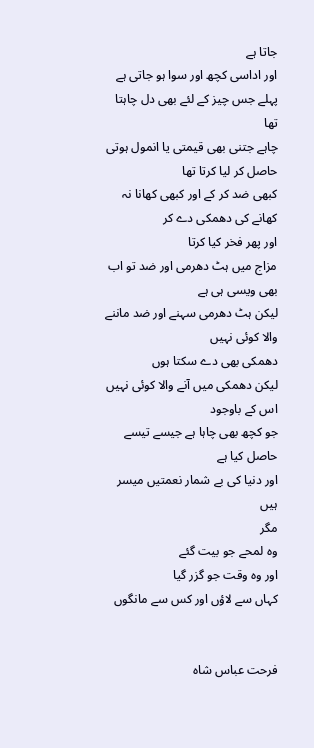جاتا ہے
اور اداسی کچھ اور سوا ہو جاتی ہے
پہلے جس چیز کے لئے بھی دل چاہتا تھا
چاہے جتنی بھی قیمتی یا انمول ہوتی
حاصل کر لیا کرتا تھا
کبھی ضد کر کے اور کبھی کھانا نہ کھانے کی دھمکی دے کر
اور پھر فخر کیا کرتا
مزاج میں ہٹ دھرمی اور ضد تو اب بھی ویسی ہی ہے
لیکن ہٹ دھرمی سہنے اور ضد ماننے والا کوئی نہیں
دھمکی بھی دے سکتا ہوں
لیکن دھمکی میں آنے والا کوئی نہیں
اس کے باوجود
جو کچھ بھی چاہا ہے جیسے تیسے حاصل کیا ہے
اور دنیا کی بے شمار نعمتیں میسر ہیں
مگر
وہ لمحے جو بیت گئے
اور وہ وقت جو گزر گیا
کہاں سے لاؤں اور کس سے مانگوں


فرحت عباس شاہ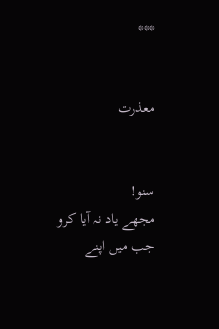***


معذرت


سنو!
مجھے یاد نہ آیا کرو
جب میں اپنے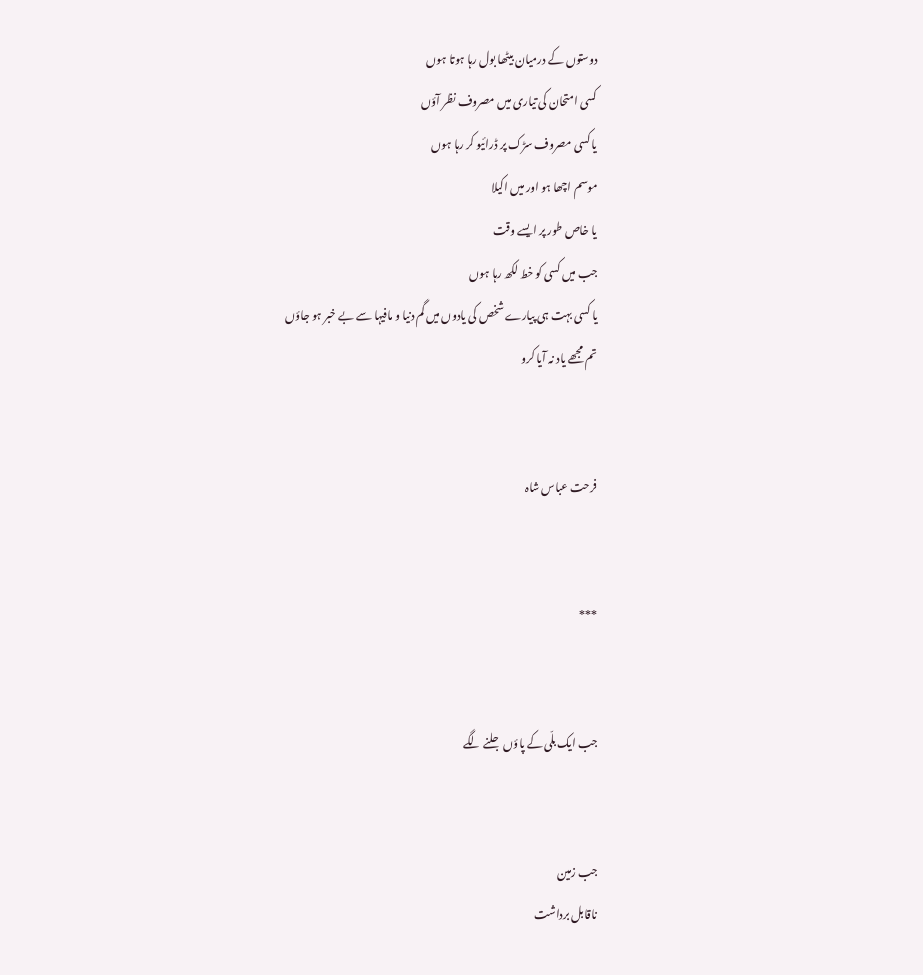دوستوں کے درمیان بیٹھا بول رہا ہوتا ہوں
کسی امتحان کی تیاری میں مصروف نظر آؤں
یا کسی مصروف سڑک پر ڈرائیو کر رہا ہوں
موسم اچھا ہو اور میں اکیلا
یا خاص طور پر ایسے وقت
جب میں کسی کو خط لکھ رہا ہوں
یا کسی بہت ہی پیارے شخص کی یادوں میں گم دنیا و مافیہا سے بے خبر ہو جاؤں
تم مجھے یاد نہ آیا کرو


فرحت عباس شاہ


***


جب ایک بلّی کے پاؤں جلنے لگے


جب زمین
ناقابل برداشت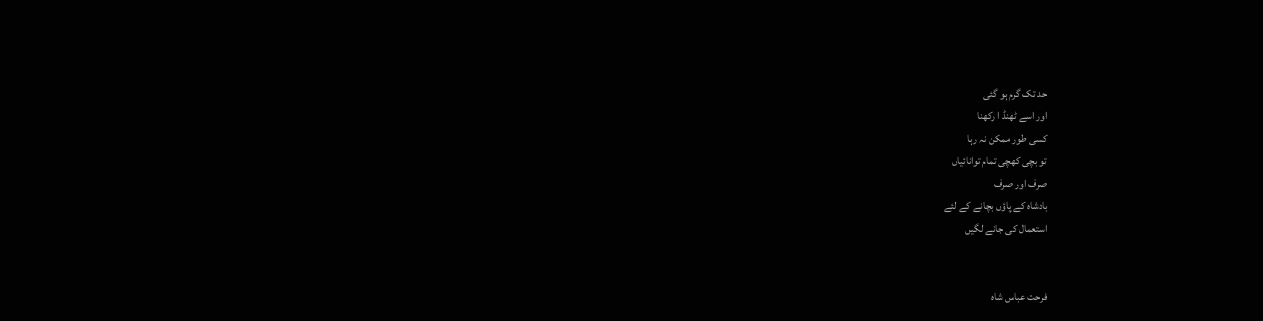حد تک گرم ہو گئی
اور اسے ٹھنڈ ا رکھنا
کسی طور ممکن نہ رہا
تو بچی کھچی تمام توانائیاں
صرف اور صرف
بادشاہ کے پاؤں بچانے کے لئے
استعمال کی جانے لگیں


فرحت عباس شاہ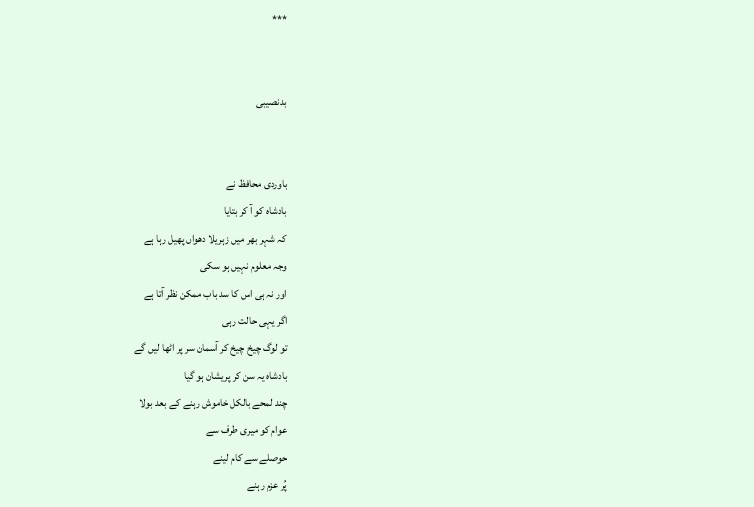***


بدنصیبی


باوردی محافظ نے
بادشاہ کو آ کر بتایا
کہ شہر بھر میں زہریلا دھواں پھیل رہا ہے
وجہ معلوم نہیں ہو سکی
اور نہ ہی اس کا سد باب ممکن نظر آتا ہے
اگر یہی حالت رہی
تو لوگ چیخ چیخ کر آسمان سر پر اٹھا لیں گے
بادشاہ یہ سن کر پریشان ہو گیا
چند لمحے بالکل خاموش رہنے کے بعد بولا
عوام کو میری طرف سے
حوصلے سے کام لینے
پُر عزم رہنے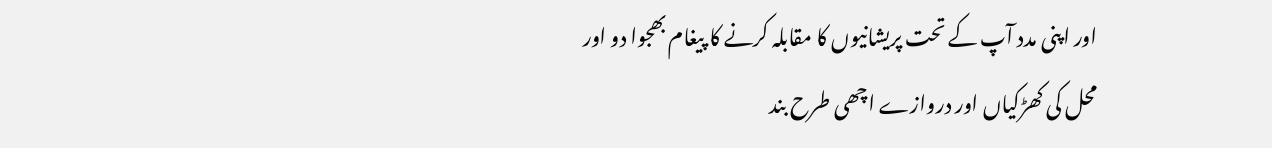اور اپنی مدد آپ کے تحت پریشانیوں کا مقابلہ کرنے کا پیغام بھجوا دو اور
محل کی کھڑکیاں اور دروازے اچھی طرح بند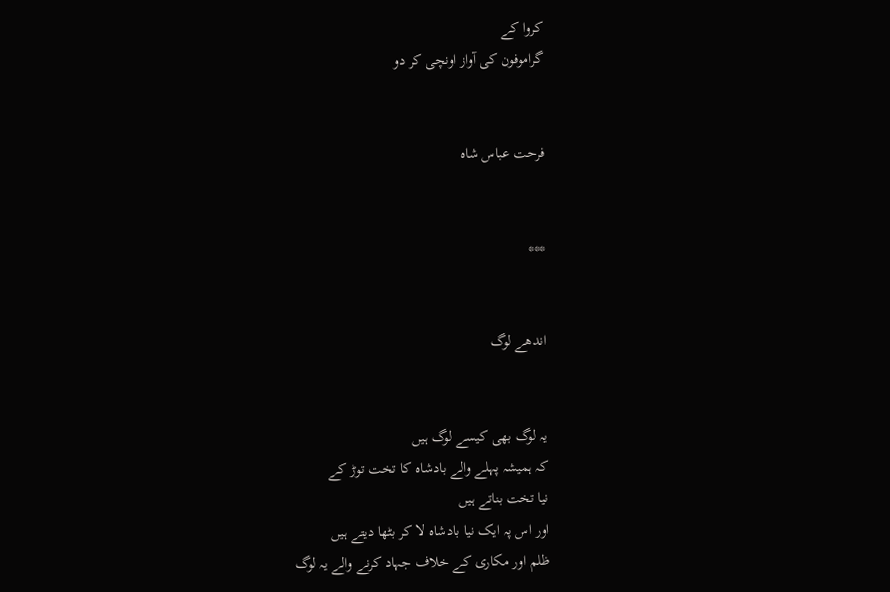کروا کے
گراموفون کی آواز اونچی کر دو


فرحت عباس شاہ


***


اندھے لوگ


یہ لوگ بھی کیسے لوگ ہیں
کہ ہمیشہ پہلے والے بادشاہ کا تخت توڑ کے
نیا تخت بناتے ہیں
اور اس پہ ایک نیا بادشاہ لا کر بٹھا دیتے ہیں
ظلم اور مکاری کے خلاف جہاد کرنے والے یہ لوگ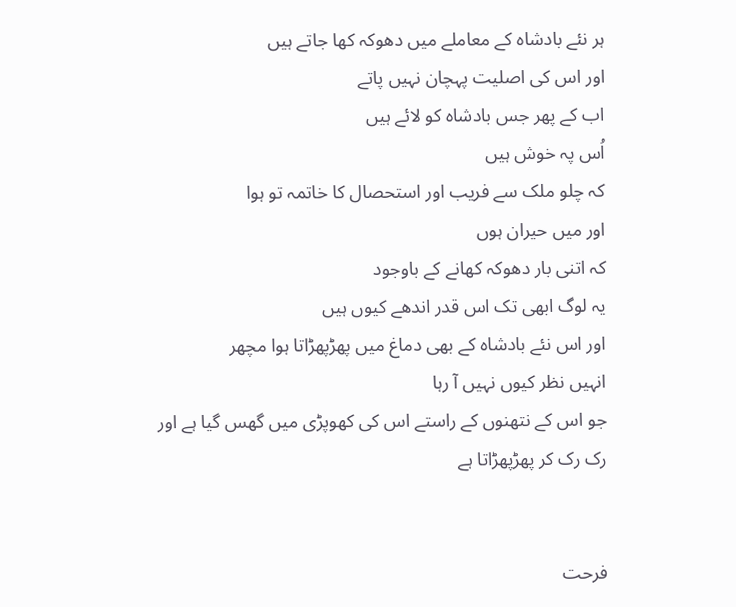ہر نئے بادشاہ کے معاملے میں دھوکہ کھا جاتے ہیں
اور اس کی اصلیت پہچان نہیں پاتے
اب کے پھر جس بادشاہ کو لائے ہیں
اُس پہ خوش ہیں
کہ چلو ملک سے فریب اور استحصال کا خاتمہ تو ہوا
اور میں حیران ہوں
کہ اتنی بار دھوکہ کھانے کے باوجود
یہ لوگ ابھی تک اس قدر اندھے کیوں ہیں
اور اس نئے بادشاہ کے بھی دماغ میں پھڑپھڑاتا ہوا مچھر
انہیں نظر کیوں نہیں آ رہا
جو اس کے نتھنوں کے راستے اس کی کھوپڑی میں گھس گیا ہے اور رک رک کر پھڑپھڑاتا ہے


فرحت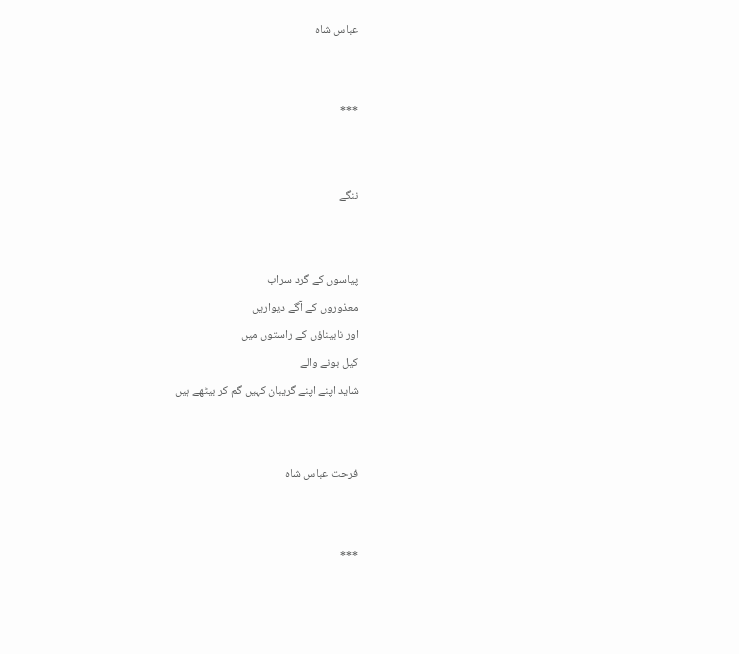عباس شاہ


***


ننگے


پیاسوں کے گرد سراب
معذوروں کے آگے دیواریں
اور نابیناؤں کے راستوں میں
کیل بونے والے
شاید اپنے اپنے گریبان کہیں گم کر بیٹھے ہیں


فرحت عباس شاہ


***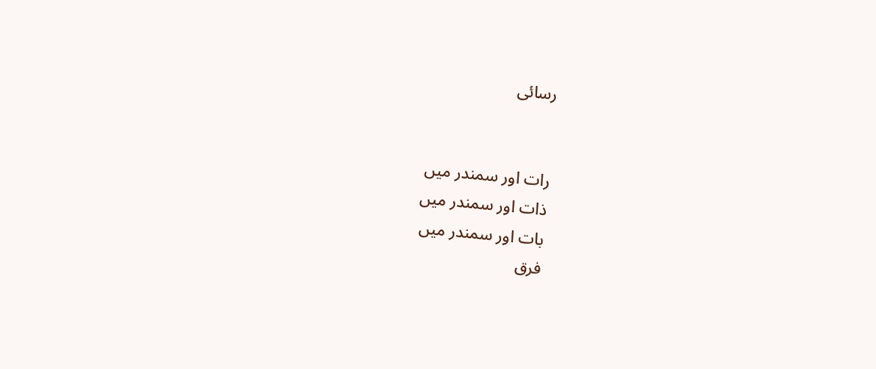رسائی


رات اور سمندر میں
ذات اور سمندر میں
بات اور سمندر میں
فرق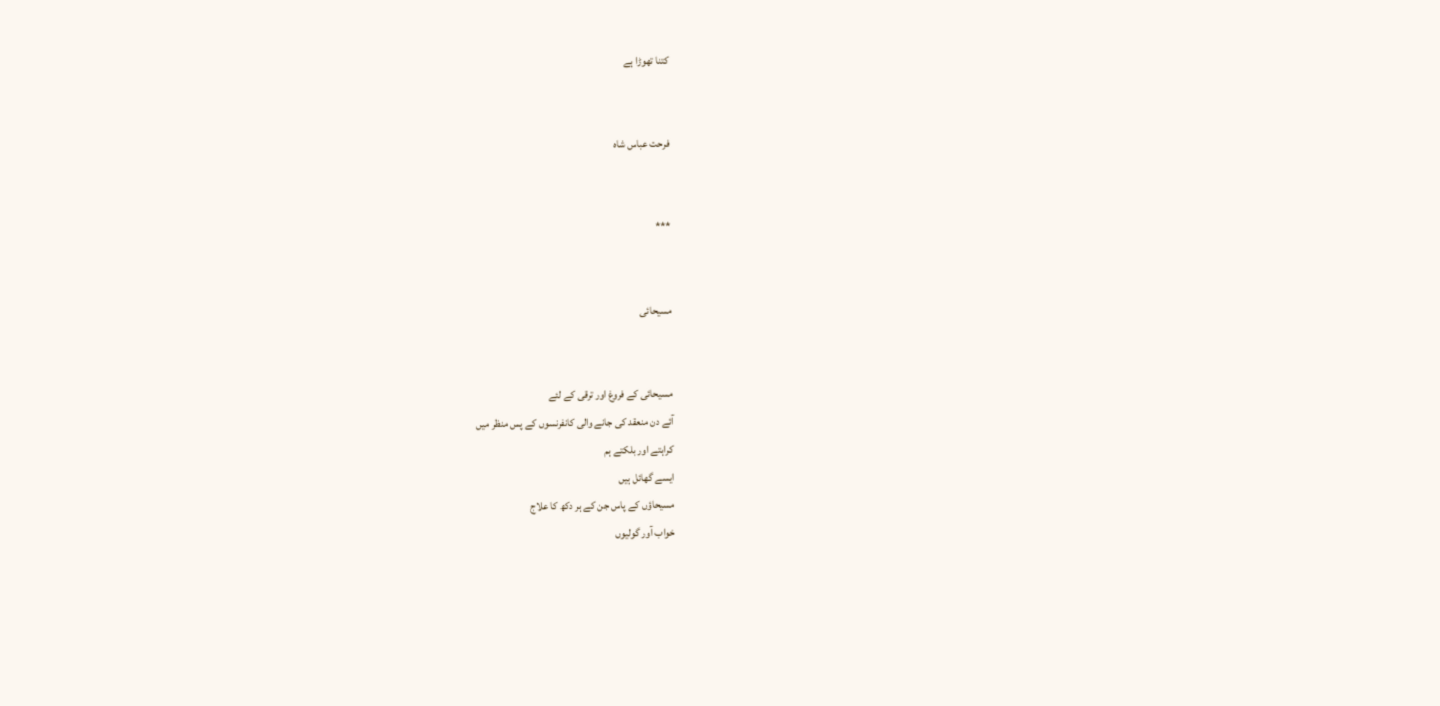کتنا تھوڑا ہے


فرحت عباس شاہ


***


مسیحائی


مسیحائی کے فروغ اور ترقی کے لئے
آئے دن منعقد کی جانے والی کانفرنسوں کے پس منظر میں
کراہتے اور بلکتے ہم
ایسے گھائل ہیں
مسیحاؤں کے پاس جن کے ہر دکھ کا علاج
خواب آور گولیوں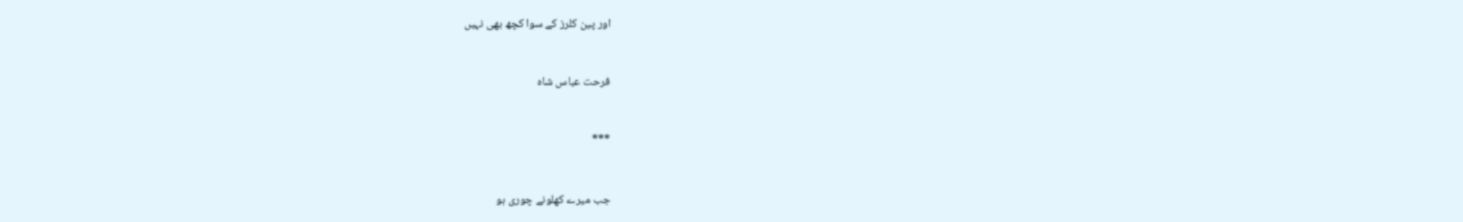اور پین کلرز کے سوا کچھ بھی نہیں


فرحت عباس شاہ


***


جب میرے کھلونے چوری ہو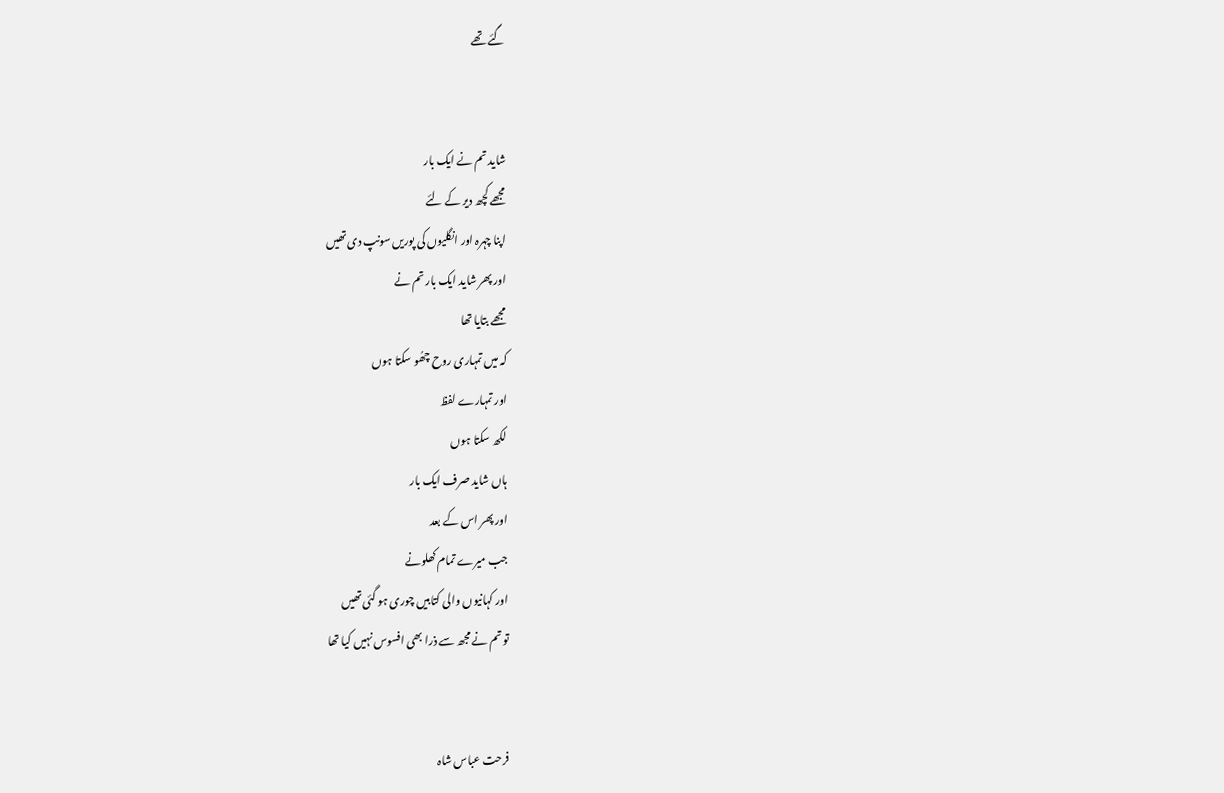گئے تھے


شاید تم نے ایک بار
مجھے کچھ دیر کے لئے
اپنا چہرہ اور انگلیوں کی پوریں سونپ دی تھیں
اور پھر شاید ایک بار تم نے
مجھے بتایا تھا
کہ میں تمہاری روح چھُو سکتا ہوں
اور تمہارے لفظ
لکھ سکتا ہوں
ہاں شاید صرف ایک بار
اور پھر اس کے بعد
جب میرے تمام کھلونے
اور کہانیوں والی کتابیں چوری ہو گئی تھیں
تو تم نے مجھ سے ذرا بھی افسوس نہیں کیا تھا


فرحت عباس شاہ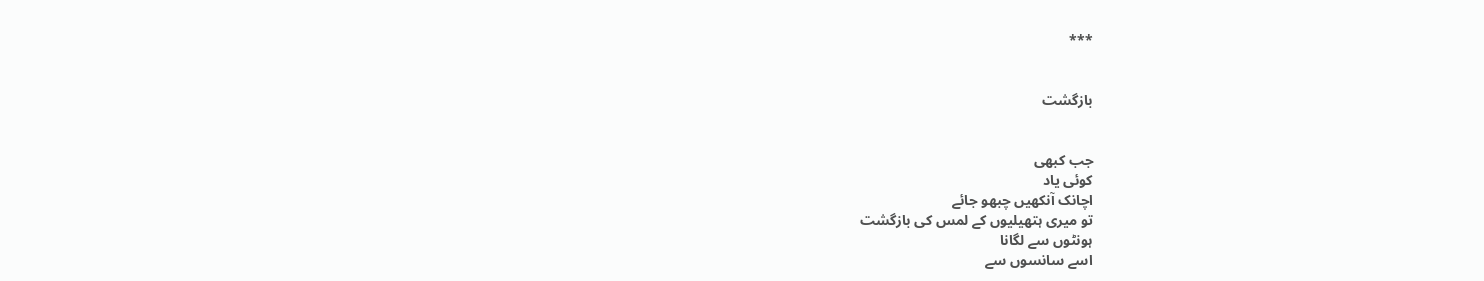***


بازگشت


جب کبھی
کوئی یاد
اچانک آنکھیں چبھو جائے
تو میری ہتھیلیوں کے لمس کی بازگشت
ہونٹوں سے لگانا
اسے سانسوں سے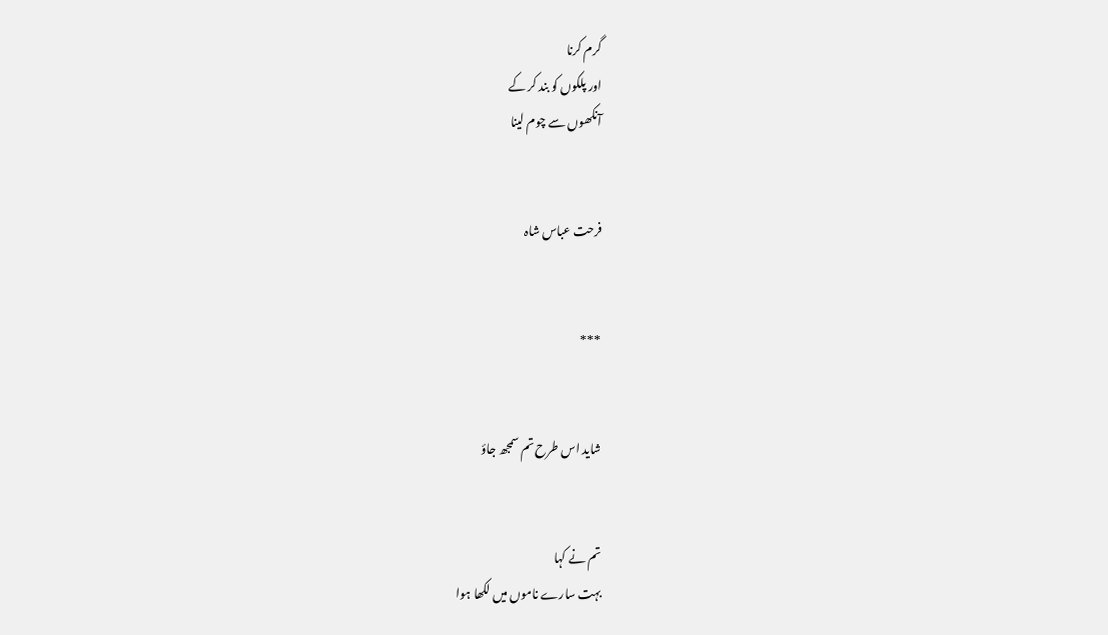گرم کرنا
اور پلکوں کو بند کر کے
آنکھوں سے چوم لینا


فرحت عباس شاہ


***


شاید اس طرح تم سمجھ جاؤ


تم نے کہا
بہت سارے ناموں میں لکھا ہوا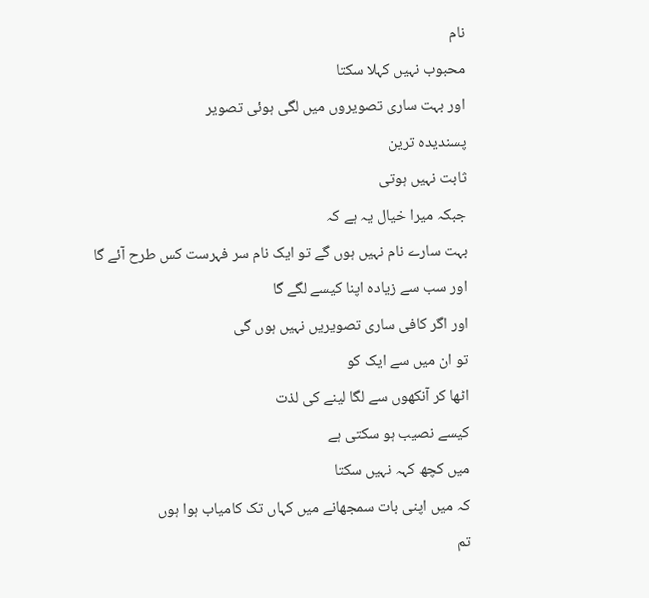نام
محبوب نہیں کہلا سکتا
اور بہت ساری تصویروں میں لگی ہوئی تصویر
پسندیدہ ترین
ثابت نہیں ہوتی
جبکہ میرا خیال یہ ہے کہ
بہت سارے نام نہیں ہوں گے تو ایک نام سر فہرست کس طرح آئے گا
اور سب سے زیادہ اپنا کیسے لگے گا
اور اگر کافی ساری تصویریں نہیں ہوں گی
تو ان میں سے ایک کو
اٹھا کر آنکھوں سے لگا لینے کی لذت
کیسے نصیب ہو سکتی ہے
میں کچھ کہہ نہیں سکتا
کہ میں اپنی بات سمجھانے میں کہاں تک کامیاب ہوا ہوں
تم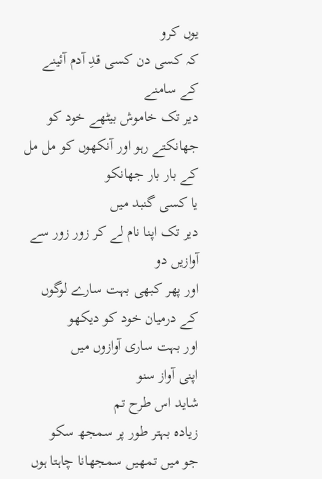یوں کرو
کہ کسی دن کسی قدِ آدم آئینے کے سامنے
دیر تک خاموش بیٹھے خود کو جھانکتے رہو اور آنکھوں کو مل مل کے بار بار جھانکو
یا کسی گنبد میں
دیر تک اپنا نام لے کر زور زور سے آوازیں دو
اور پھر کبھی بہت سارے لوگوں کے درمیان خود کو دیکھو
اور بہت ساری آوازوں میں
اپنی آواز سنو
شاید اس طرح تم
زیادہ بہتر طور پر سمجھ سکو
جو میں تمھیں سمجھانا چاہتا ہوں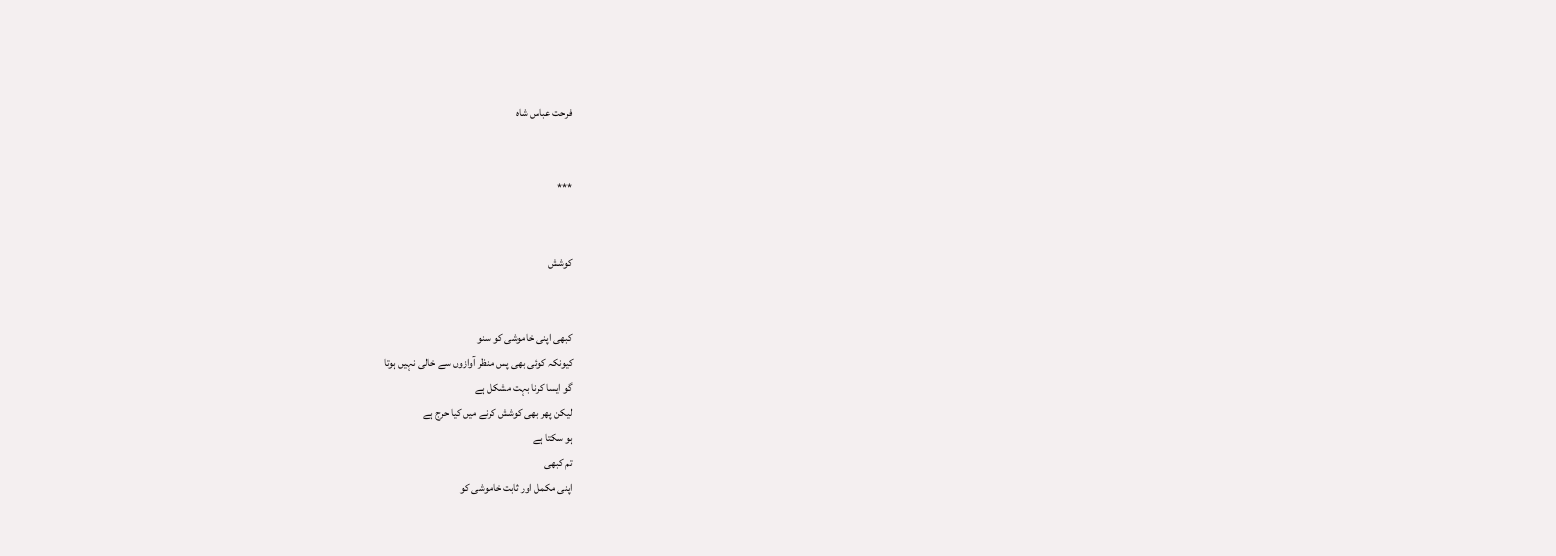فرحت عباس شاہ


***


کوشش


کبھی اپنی خاموشی کو سنو
کیونکہ کوئی بھی پس منظر آوازوں سے خالی نہیں ہوتا
گو ایسا کرنا بہت مشکل ہے
لیکن پھر بھی کوشش کرنے میں کیا حرج ہے
ہو سکتا ہے
تم کبھی
اپنی مکمل اور ثابت خاموشی کو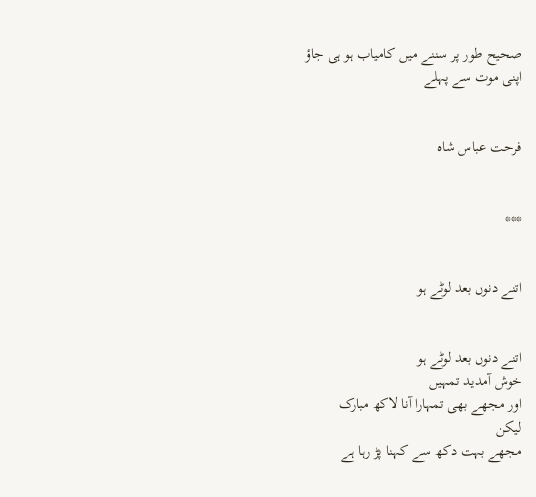صحیح طور پر سننے میں کامیاب ہو ہی جاؤ
اپنی موت سے پہلے


فرحت عباس شاہ


***


اتنے دنوں بعد لوٹے ہو


اتنے دنوں بعد لوٹے ہو
خوش آمدید تمہیں
اور مجھے بھی تمہارا آنا لاکھ مبارک
لیکن
مجھے بہت دکھ سے کہنا پڑ رہا ہے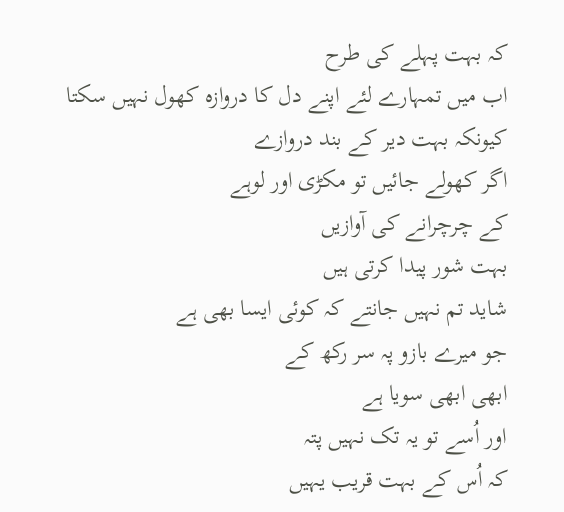کہ بہت پہلے کی طرح
اب میں تمہارے لئے اپنے دل کا دروازہ کھول نہیں سکتا
کیونکہ بہت دیر کے بند دروازے
اگر کھولے جائیں تو مکڑی اور لوہے
کے چرچرانے کی آوازیں
بہت شور پیدا کرتی ہیں
شاید تم نہیں جانتے کہ کوئی ایسا بھی ہے
جو میرے بازو پہ سر رکھ کے
ابھی ابھی سویا ہے
اور اُسے تو یہ تک نہیں پتہ
کہ اُس کے بہت قریب یہیں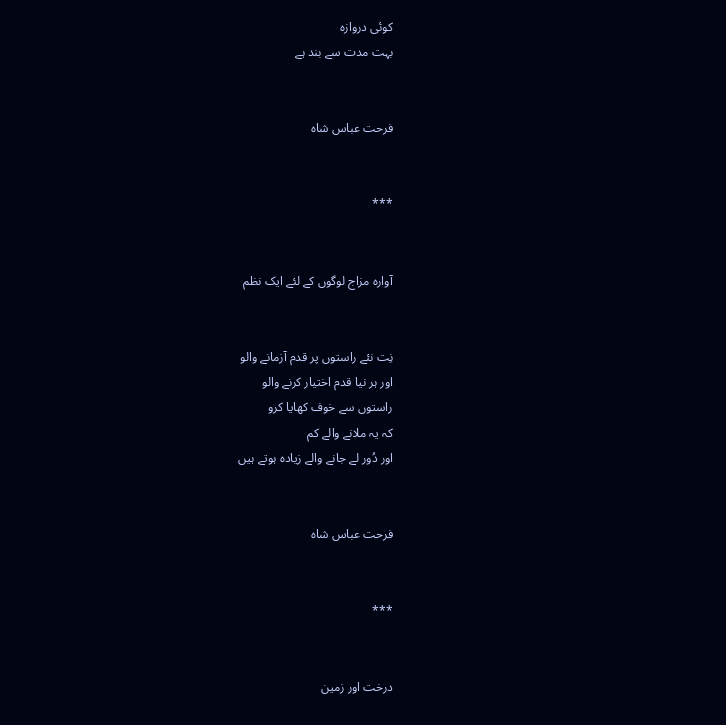کوئی دروازہ
بہت مدت سے بند ہے


فرحت عباس شاہ


***


آوارہ مزاج لوگوں کے لئے ایک نظم


نِت نئے راستوں پر قدم آزمانے والو
اور ہر نیا قدم اختیار کرنے والو
راستوں سے خوف کھایا کرو
کہ یہ ملانے والے کم
اور دُور لے جانے والے زیادہ ہوتے ہیں


فرحت عباس شاہ


***


درخت اور زمین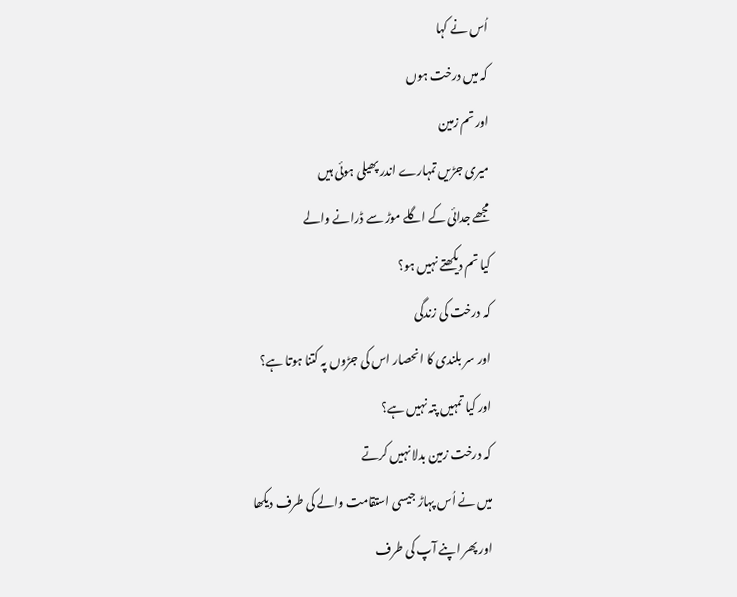اُس نے کہا
کہ میں درخت ہوں
اور تم زمین
میری جڑیں تمہارے اندر پھیلی ہوئی ہیں
مجھے جدائی کے اگلے موڑ سے ڈرانے والے
کیا تم دیکھتے نہیں ہو؟
کہ درخت کی زندگی
اور سر بلندی کا انحصار اس کی جڑوں پہ کتنا ہوتا ہے؟
اور کیا تمہیں پتہ نہیں ہے؟
کہ درخت زمین بدلا نہیں کرتے
میں نے اُس پہاڑ جیسی استقامت والے کی طرف دیکھا
اور پھر اپنے آپ کی طرف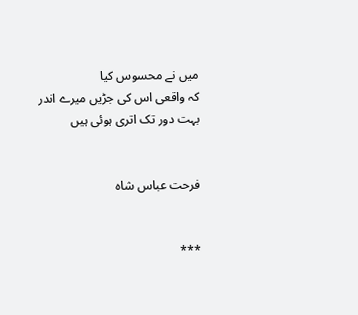میں نے محسوس کیا
کہ واقعی اس کی جڑیں میرے اندر بہت دور تک اتری ہوئی ہیں


فرحت عباس شاہ


***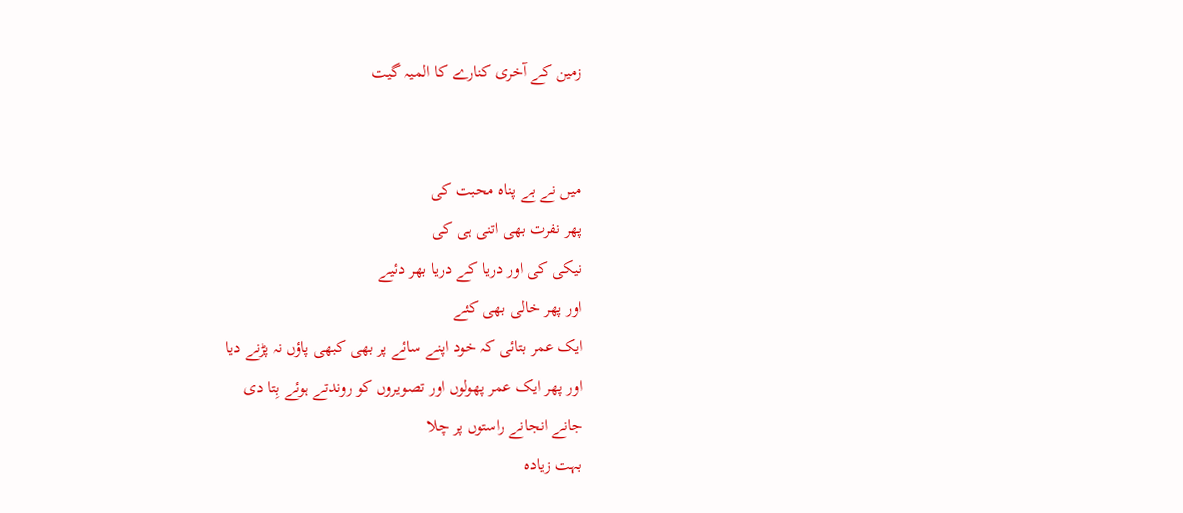زمین کے آخری کنارے کا المیہ گیت


میں نے بے پناہ محبت کی
پھر نفرت بھی اتنی ہی کی
نیکی کی اور دریا کے دریا بھر دئیے
اور پھر خالی بھی کئے
ایک عمر بتائی کہ خود اپنے سائے پر بھی کبھی پاؤں نہ پڑنے دیا
اور پھر ایک عمر پھولوں اور تصویروں کو روندتے ہوئے بِتا دی
جانے انجانے راستوں پر چلا
بہت زیادہ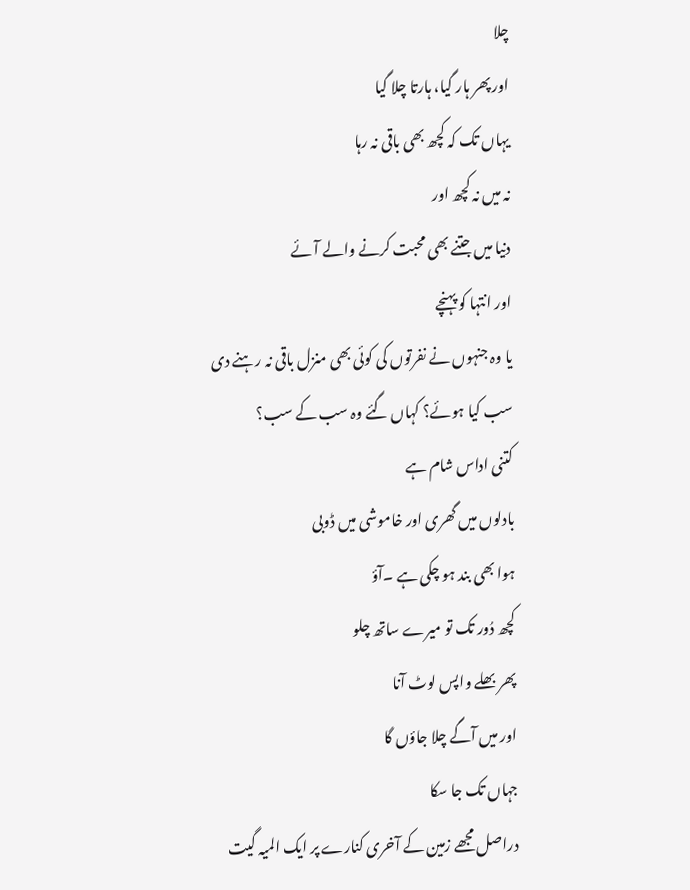چلا
اور پھر ہار گیا، ہارتا چلا گیا
یہاں تک کہ کچھ بھی باقی نہ رہا
نہ میں نہ کچھ اور
دنیا میں جتنے بھی محبت کرنے والے آئے
اور انتہا کو پہنچے
یا وہ جنہوں نے نفرتوں کی کوئی بھی منزل باقی نہ رہنے دی
سب کیا ہوئے؟ کہاں گئے وہ سب کے سب؟
کتنی اداس شام ہے
بادلوں میں گھری اور خاموشی میں ڈوبی
ہوا بھی بند ہو چکی ہے ۔آؤ
کچھ دُور تک تو میرے ساتھ چلو
پھر بھلے واپس لوٹ آنا
اور میں آگے چلا جاؤں گا
جہاں تک جا سکا
دراصل مجھے زمین کے آخری کنارے پر ایک المیہ گیت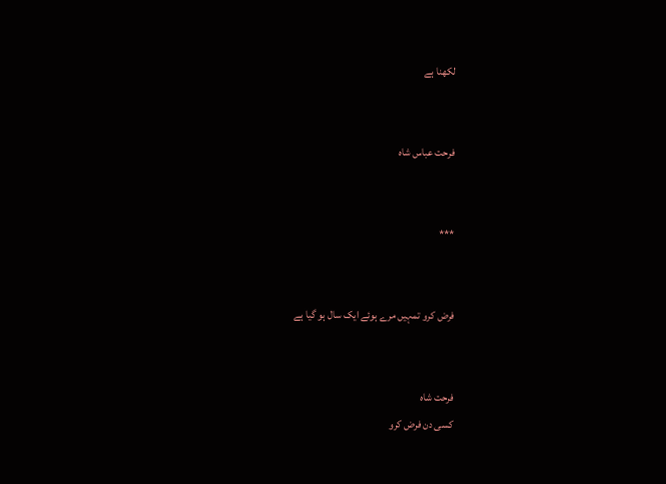لکھنا ہے


فرحت عباس شاہ


***


فرض کرو تمہیں مرے ہوئے ایک سال ہو گیا ہے


فرحت شاہ
کسی دن فرض کرو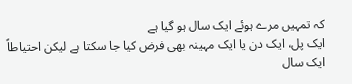کہ تمہیں مرے ہوئے ایک سال ہو گیا ہے
ایک پل، ایک دن یا ایک مہینہ بھی فرض کیا جا سکتا ہے لیکن احتیاطاً
ایک سال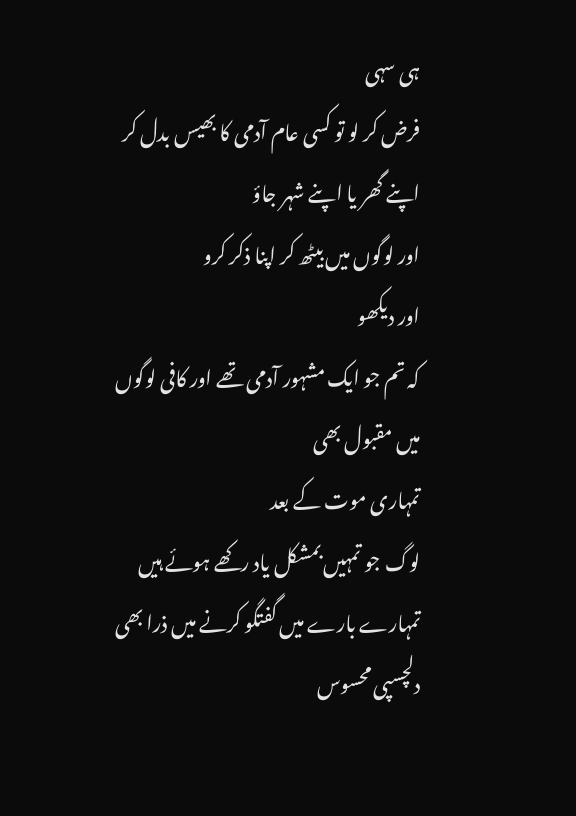ہی سہی
فرض کر لو تو کسی عام آدمی کا بھیس بدل کر
اپنے گھر یا اپنے شہر جاؤ
اور لوگوں میں بیٹھ کر اپنا ذکر کرو
اور دیکھو
کہ تم جو ایک مشہور آدمی تھے اور کافی لوگوں میں مقبول بھی
تمہاری موت کے بعد
لوگ جو تمہیں بمشکل یاد رکھے ہوئے ہیں
تمہارے بارے میں گفتگو کرنے میں ذرا بھی دلچسپی محسوس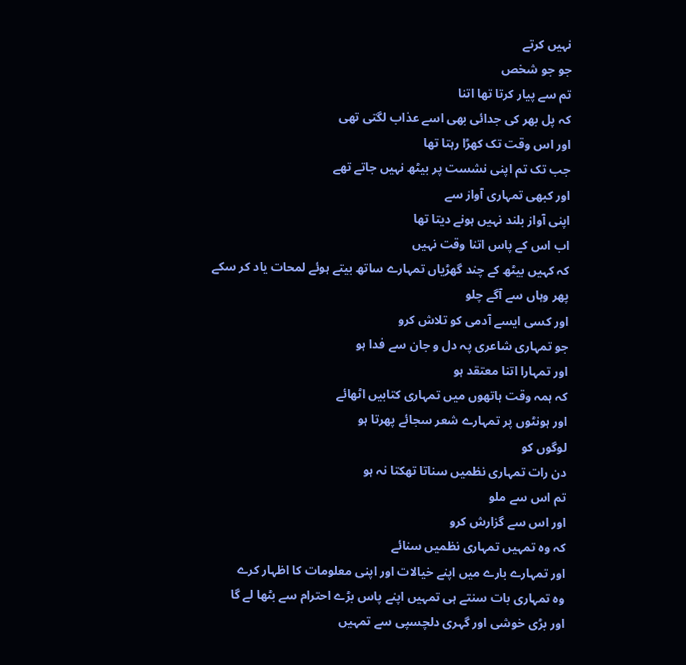نہیں کرتے
جو جو شخص
تم سے پیار کرتا تھا اتنا
کہ پل بھر کی جدائی بھی اسے عذاب لگتی تھی
اور اس وقت تک کھڑا رہتا تھا
جب تک تم اپنی نشست پر بیٹھ نہیں جاتے تھے
اور کبھی تمہاری آواز سے
اپنی آواز بلند نہیں ہونے دیتا تھا
اب اس کے پاس اتنا وقت نہیں
کہ کہیں بیٹھ کے چند گھڑیاں تمہارے ساتھ بیتے ہوئے لمحات یاد کر سکے
پھر وہاں سے آگے چلو
اور کسی ایسے آدمی کو تلاش کرو
جو تمہاری شاعری پہ دل و جان سے فدا ہو
اور تمہارا اتنا معتقد ہو
کہ ہمہ وقت ہاتھوں میں تمہاری کتابیں اٹھائے
اور ہونٹوں پر تمہارے شعر سجائے پھرتا ہو
لوگوں کو
دن رات تمہاری نظمیں سناتا تھکتا نہ ہو
تم اس سے ملو
اور اس سے گزارش کرو
کہ وہ تمہیں تمہاری نظمیں سنائے
اور تمہارے بارے میں اپنے خیالات اور اپنی معلومات کا اظہار کرے
وہ تمہاری بات سنتے ہی تمہیں اپنے پاس بڑے احترام سے بٹھا لے گا
اور بڑی خوشی اور گہری دلچسپی سے تمہیں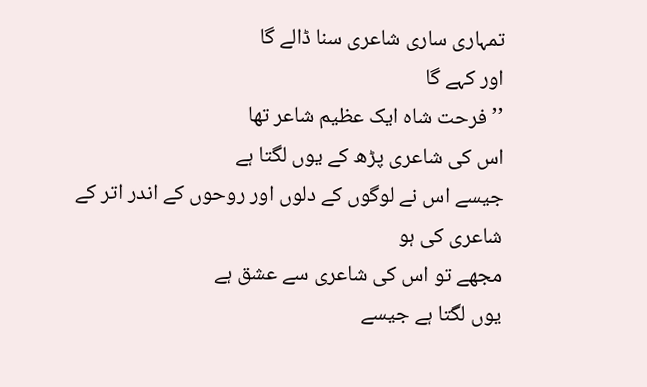تمہاری ساری شاعری سنا ڈالے گا
اور کہے گا
’’فرحت شاہ ایک عظیم شاعر تھا
اس کی شاعری پڑھ کے یوں لگتا ہے
جیسے اس نے لوگوں کے دلوں اور روحوں کے اندر اتر کے شاعری کی ہو
مجھے تو اس کی شاعری سے عشق ہے
یوں لگتا ہے جیسے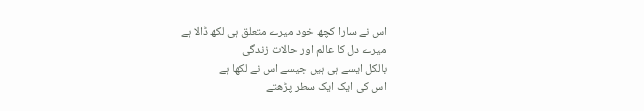اس نے سارا کچھ خود میرے متعلق ہی لکھ ڈالا ہے
میرے دل کا عالم اور حالات زندگی
بالکل ایسے ہی ہیں جیسے اس نے لکھا ہے
اس کی ایک ایک سطر پڑھتے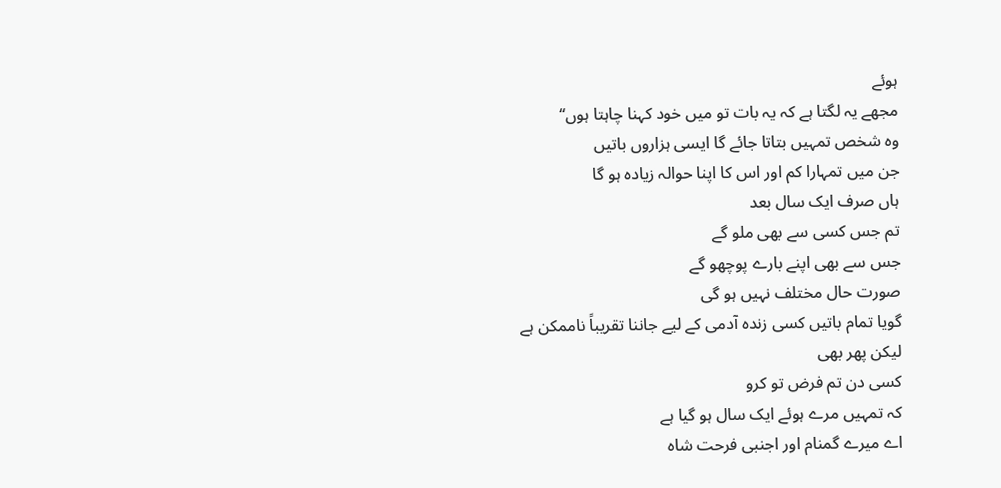ہوئے
مجھے یہ لگتا ہے کہ یہ بات تو میں خود کہنا چاہتا ہوں‘‘
وہ شخص تمہیں بتاتا جائے گا ایسی ہزاروں باتیں
جن میں تمہارا کم اور اس کا اپنا حوالہ زیادہ ہو گا
ہاں صرف ایک سال بعد
تم جس کسی سے بھی ملو گے
جس سے بھی اپنے بارے پوچھو گے
صورت حال مختلف نہیں ہو گی
گویا تمام باتیں کسی زندہ آدمی کے لیے جاننا تقریباً ناممکن ہے
لیکن پھر بھی
کسی دن تم فرض تو کرو
کہ تمہیں مرے ہوئے ایک سال ہو گیا ہے
اے میرے گمنام اور اجنبی فرحت شاہ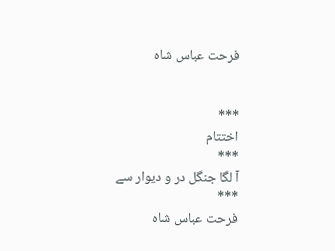فرحت عباس شاہ


***
اختتام
***
آ لگا جنگل در و دیوار سے
***
فرحت عباس شاہ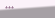***